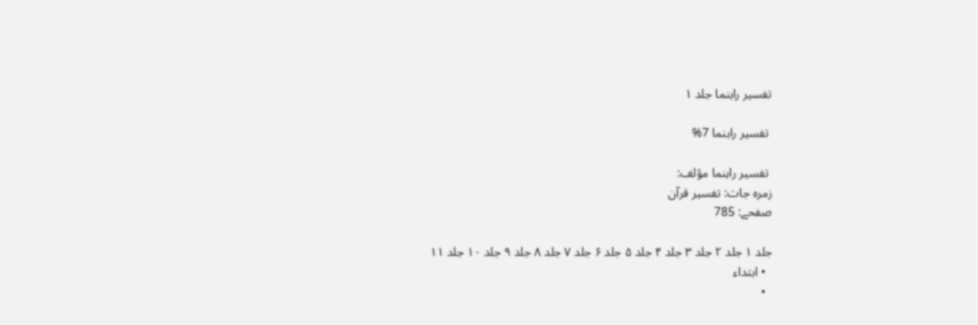تفسير راہنما جلد ۱

 تفسير راہنما 7%

 تفسير راہنما مؤلف:
زمرہ جات: تفسیر قرآن
صفحے: 785

جلد ۱ جلد ۲ جلد ۳ جلد ۴ جلد ۵ جلد ۶ جلد ۷ جلد ۸ جلد ۹ جلد ۱۰ جلد ۱۱
  • ابتداء
  •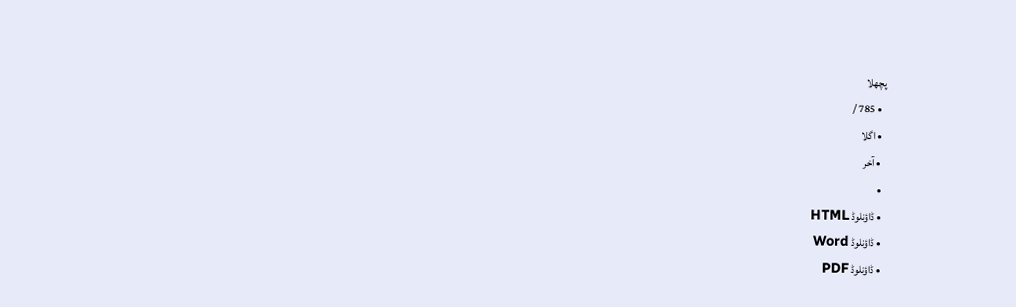پچھلا
  • 785 /
  • اگلا
  • آخر
  •
  • ڈاؤنلوڈ HTML
  • ڈاؤنلوڈ Word
  • ڈاؤنلوڈ PDF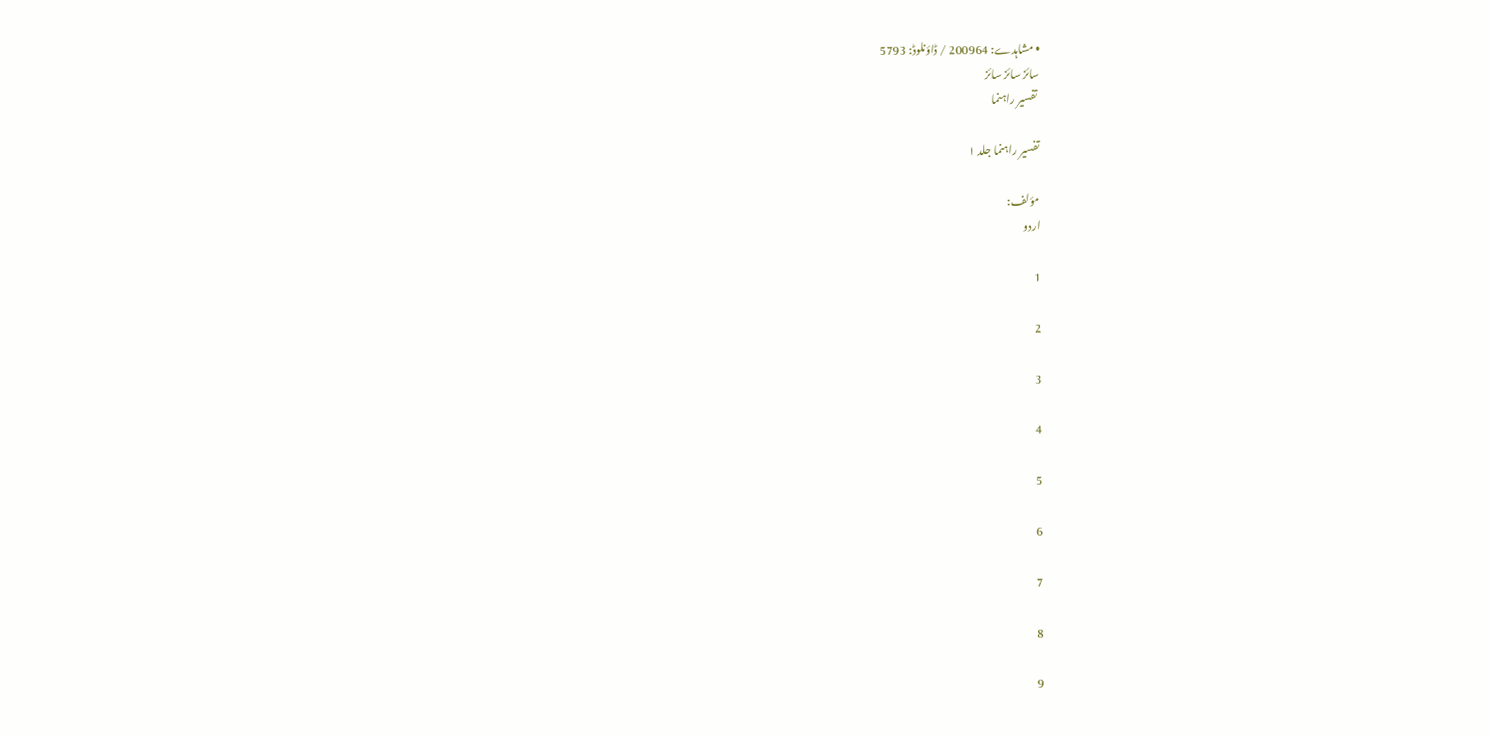• مشاہدے: 200964 / ڈاؤنلوڈ: 5793
سائز سائز سائز
 تفسير راہنما

تفسير راہنما جلد ۱

مؤلف:
اردو

1

2

3

4

5

6

7

8

9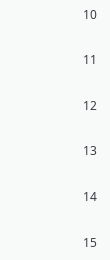10

11

12

13

14

15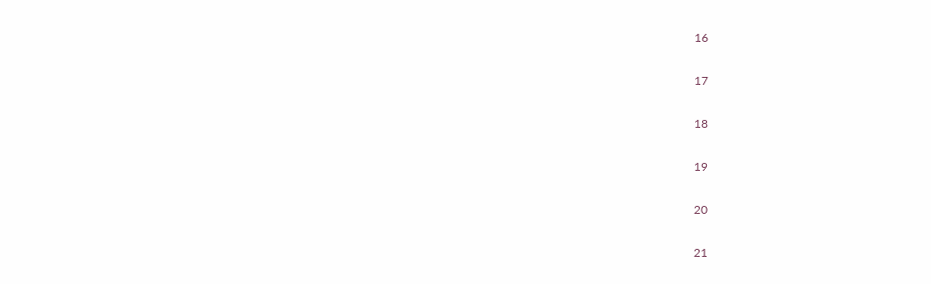16

17

18

19

20

21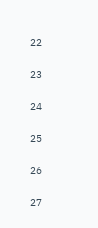22

23

24

25

26

27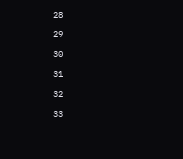28

29

30

31

32

33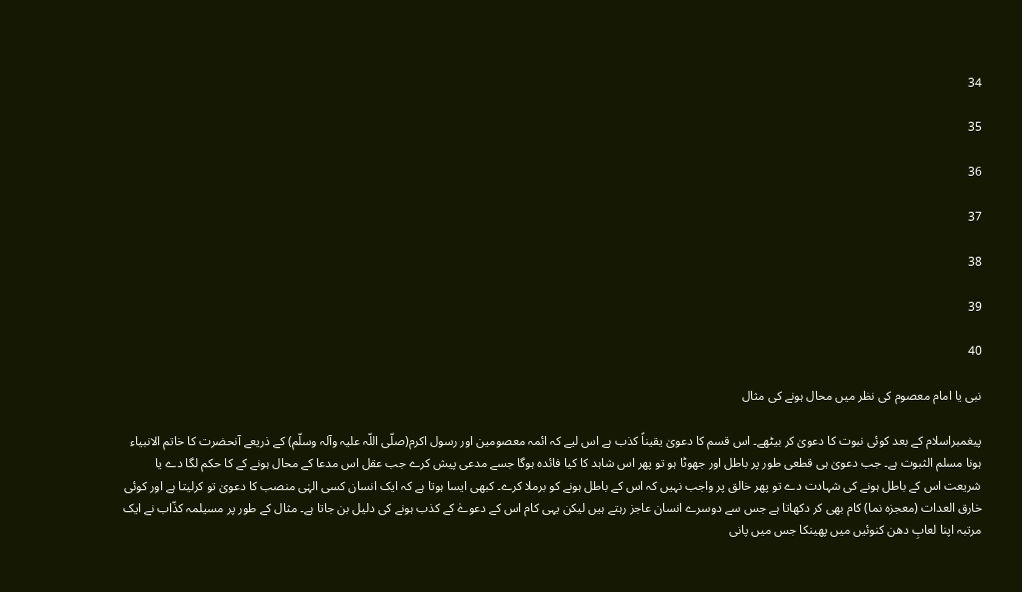34

35

36

37

38

39

40

نبی یا امام معصوم کی نظر میں محال ہونے کی مثال

پیغمبراسلام کے بعد کوئی نبوت کا دعویٰ کر بیٹھے۔ اس قسم کا دعویٰ یقیناً کذب ہے اس لیے کہ ائمہ معصومین اور رسول اکرم(صلّی اللّہ علیہ وآلہ وسلّم) کے ذریعے آنحضرت کا خاتم الانبیاء ہونا مسلم الثبوت ہے۔ جب دعویٰ ہی قطعی طور پر باطل اور جھوٹا ہو تو پھر اس شاہد کا کیا فائدہ ہوگا جسے مدعی پیش کرے جب عقل اس مدعا کے محال ہونے کے کا حکم لگا دے یا شریعت اس کے باطل ہونے کی شہادت دے تو پھر خالق پر واجب نہیں کہ اس کے باطل ہونے کو برملا کرے۔ کبھی ایسا ہوتا ہے کہ ایک انسان کسی الہٰی منصب کا دعویٰ تو کرلیتا ہے اور کوئی خارق العدات (معجزہ نما) کام بھی کر دکھاتا ہے جس سے دوسرے انسان عاجز رہتے ہیں لیکن یہی کام اس کے دعوےٰ کے کذب ہونے کی دلیل بن جاتا ہے۔ مثال کے طور پر مسیلمہ کذّاب نے ایک مرتبہ اپنا لعابِ دھن کنوئیں میں پھینکا جس میں پانی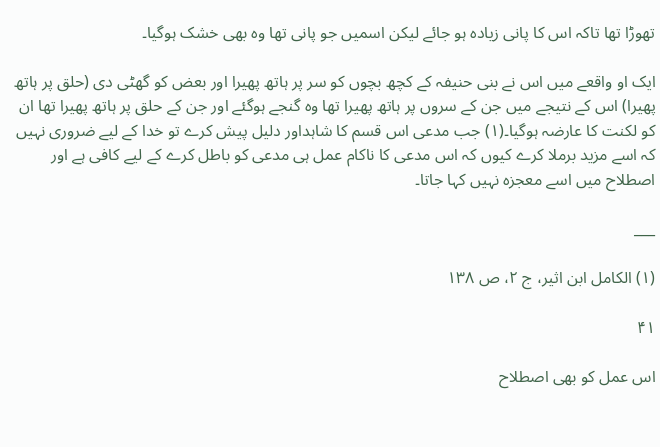تھوڑا تھا تاکہ اس کا پانی زیادہ ہو جائے لیکن اسمیں جو پانی تھا وہ بھی خشک ہوگیا۔

ایک او واقعے میں اس نے بنی حنیفہ کے کچھ بچوں کو سر پر ہاتھ پھیرا اور بعض کو گھٹی دی (حلق پر ہاتھ پھیرا) اس کے نتیجے میں جن کے سروں پر ہاتھ پھیرا تھا وہ گنجے ہوگئے اور جن کے حلق پر ہاتھ پھیرا تھا ان کو لکنت کا عارضہ ہوگیا۔(۱) جب مدعی اس قسم کا شاہداور دلیل پیش کرے تو خدا کے لیے ضروری نہیں کہ اسے مزید برملا کرے کیوں کہ اس مدعی کا ناکام عمل ہی مدعی کو باطل کرے کے لیے کافی ہے اور اصطلاح میں اسے معجزہ نہیں کہا جاتا۔

___

(۱) الکامل ابن اثیر، ج ۲، ص ۱۳۸

۴۱

اس عمل کو بھی اصطلاح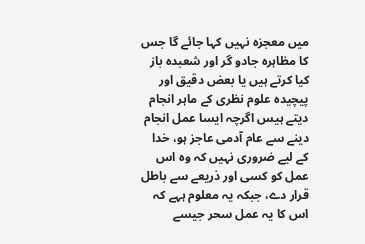میں معجزہ نہیں کہا جائے گا جس کا مظاہرہ جادو گر اور شعبدہ باز کیا کرتے ہیں یا بعض دقیق اور پیچیدہ علوم نظری کے ماہر انجام دیتے ہیس اگرچہ ایسا عمل انجام دینے سے عام آدمی عاجز ہو، خدا کے لیے ضروری نہیں کہ وہ اس عمل کو کسی اور ذریعے سے باطل قرار دے، جبکہ یہ معلوم ہہے کہ اس کا یہ عمل سحر جیسے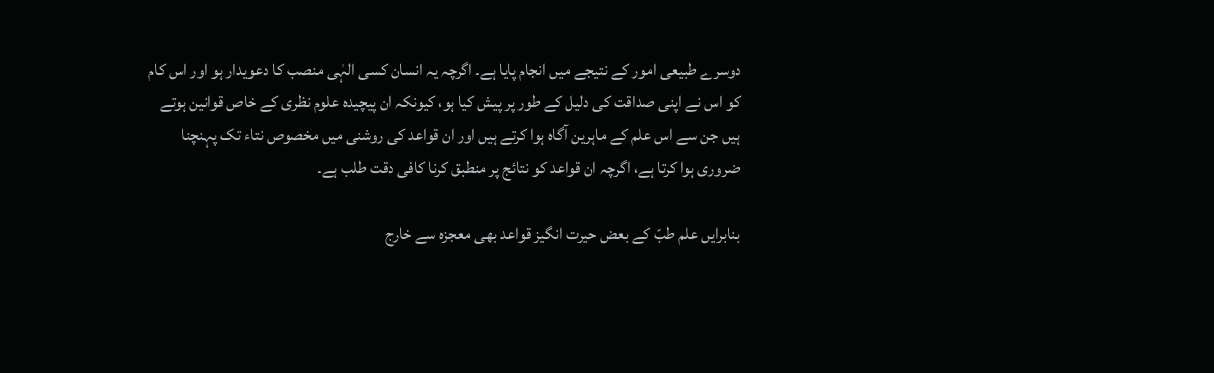دوسرے طبیعی امور کے نتیجے میں انجام پایا ہے۔ اگرچہ یہ انسان کسی الہٰی منصب کا دعویدار ہو اور اس کام کو اس نے اپنی صداقت کی دلیل کے طور پر پیش کیا ہو، کیونکہ ان پیچیدہ علوم نظری کے خاص قوانین ہوتے ہیں جن سے اس علم کے ماہرین آگاہ ہوا کرتے ہیں اور ان قواعد کی روشنی میں مخصوص نتاء تک پہنچنا ضروری ہوا کرتا ہے، اگرچہ ان قواعد کو نتائج پر منطبق کرنا کافی دقت طلب ہے۔

بنابرایں علم طبّ کے بعض حیرت انگیز قواعد بھی معجزہ سے خارج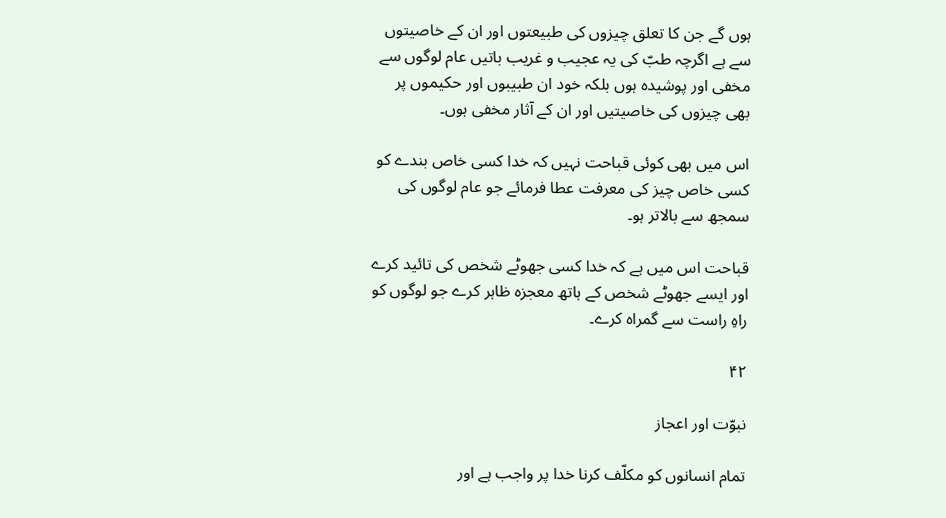ہوں گے جن کا تعلق چیزوں کی طبیعتوں اور ان کے خاصیتوں سے ہے اگرچہ طبّ کی یہ عجیب و غریب باتیں عام لوگوں سے مخفی اور پوشیدہ ہوں بلکہ خود ان طبیبوں اور حکیموں پر بھی چیزوں کی خاصیتیں اور ان کے آثار مخفی ہوں۔

اس میں بھی کوئی قباحت نہیں کہ خدا کسی خاص بندے کو کسی خاص چیز کی معرفت عطا فرمائے جو عام لوگوں کی سمجھ سے بالاتر ہو۔

قباحت اس میں ہے کہ خدا کسی جھوٹے شخص کی تائید کرے اور ایسے جھوٹے شخص کے ہاتھ معجزہ ظاہر کرے جو لوگوں کو راہِ راست سے گمراہ کرے۔

۴۲

نبوّت اور اعجاز

تمام انسانوں کو مکلّف کرنا خدا پر واجب ہے اور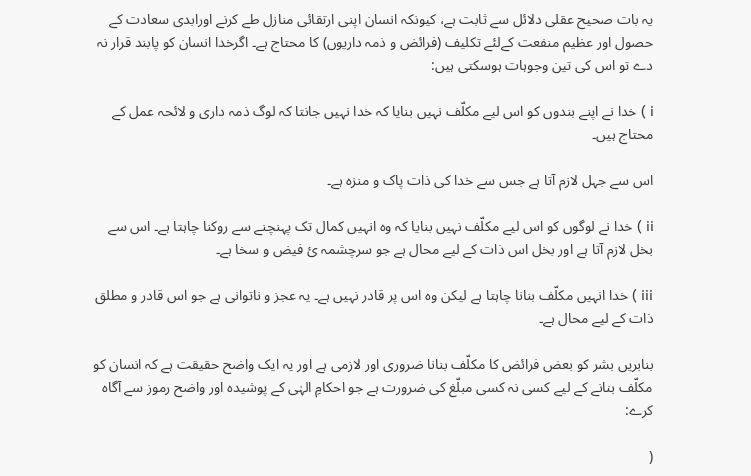یہ بات صحیح عقلی دلائل سے ثابت ہے، کیونکہ انسان اپنی ارتقائی منازل طے کرنے اورابدی سعادت کے حصول اور عظیم منفعت کےلئے تکلیف (فرائض و ذمہ داریوں) کا محتاج ہے۔ اگرخدا انسان کو پابند قرار نہ دے تو اس کی تین وجوہات ہوسکتی ہیں:

i ) خدا نے اپنے بندوں کو اس لیے مکلّف نہیں بنایا کہ خدا نہیں جانتا کہ لوگ ذمہ داری و لائحہ عمل کے محتاج ہیں۔

اس سے جہل لازم آتا ہے جس سے خدا کی ذات پاک و منزہ ہے۔

ii ) خدا نے لوگوں کو اس لیے مکلّف نہیں بنایا کہ وہ انہیں کمال تک پہنچنے سے روکنا چاہتا ہے۔ اس سے بخل لازم آتا ہے اور بخل اس ذات کے لیے محال ہے جو سرچشمہ ئ فیض و سخا ہے۔

iii ) خدا انہیں مکلّف بنانا چاہتا ہے لیکن وہ اس پر قادر نہیں ہے۔ یہ عجز و ناتوانی ہے جو اس قادر و مطلق ذات کے لیے محال ہے۔

بنابریں بشر کو بعض فرائض کا مکلّف بنانا ضروری اور لازمی ہے اور یہ ایک واضح حقیقت ہے کہ انسان کو مکلّف بنانے کے لیے کسی نہ کسی مبلّغ کی ضرورت ہے جو احکامِ الہٰی کے پوشیدہ اور واضح رموز سے آگاہ کرے:

(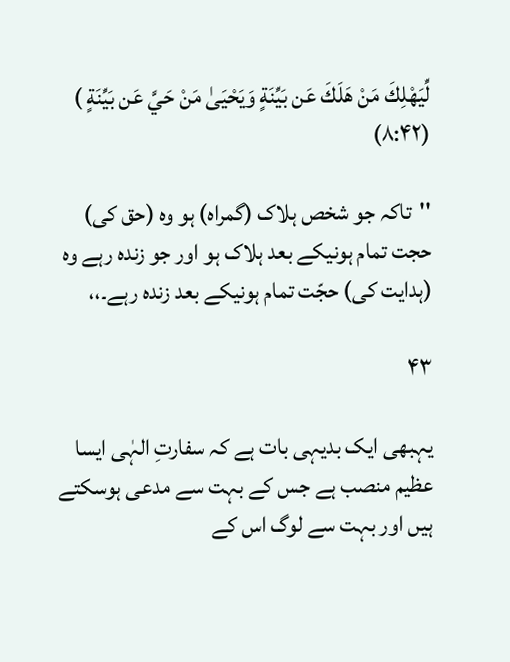لِّيَهْلِكَ مَنْ هَلَكَ عَن بَيِّنَةٍ وَيَحْيَىٰ مَنْ حَيَّ عَن بَيِّنَةٍ ) (۸:۴۲)

''تاکہ جو شخص ہلاک (گمراہ) ہو وہ (حق کی) حجت تمام ہونیکے بعد ہلاک ہو اور جو زندہ رہے وہ (ہدایت کی) حجّت تمام ہونیکے بعد زندہ رہے۔،،

۴۳

یہبھی ایک بدیہی بات ہے کہ سفارتِ الہٰی ایسا عظیم منصب ہے جس کے بہت سے مدعی ہوسکتے ہیں اور بہت سے لوگ اس کے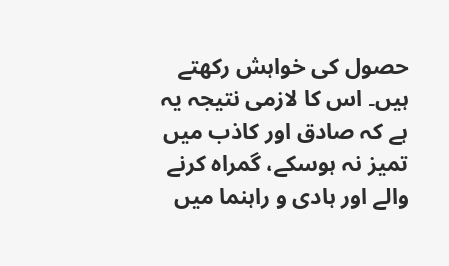حصول کی خواہش رکھتے ہیں۔ اس کا لازمی نتیجہ یہ ہے کہ صادق اور کاذب میں تمیز نہ ہوسکے، گمراہ کرنے والے اور ہادی و راہنما میں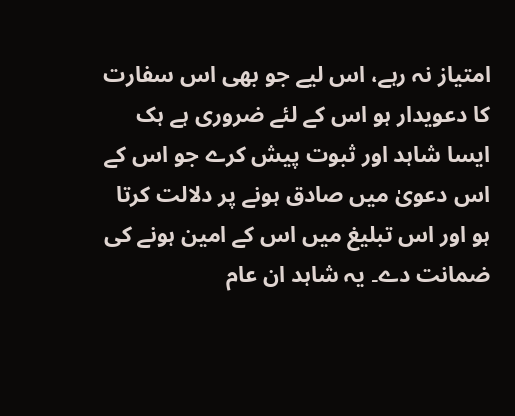امتیاز نہ رہے، اس لیے جو بھی اس سفارت کا دعویدار ہو اس کے لئے ضروری ہے ہک ایسا شاہد اور ثبوت پیش کرے جو اس کے اس دعویٰ میں صادق ہونے پر دلالت کرتا ہو اور اس تبلیغ میں اس کے امین ہونے کی ضمانت دے۔ یہ شاہد ان عام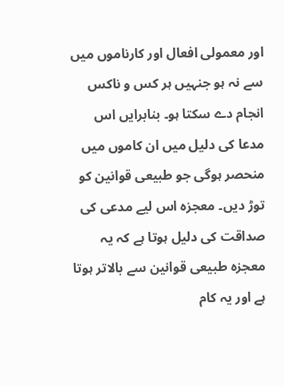اور معمولی افعال اور کارناموں میں سے نہ ہو جنہیں ہر کس و ناکس انجام دے سکتا ہو۔ بنابرایں اس مدعا کی دلیل میں ان کاموں میں منحصر ہوگی جو طبیعی قوانین کو توڑ دیں۔ معجزہ اس لیے مدعی کی صداقت کی دلیل ہوتا ہے کہ یہ معجزہ طبیعی قوانین سے بالاتر ہوتا ہے اور یہ کام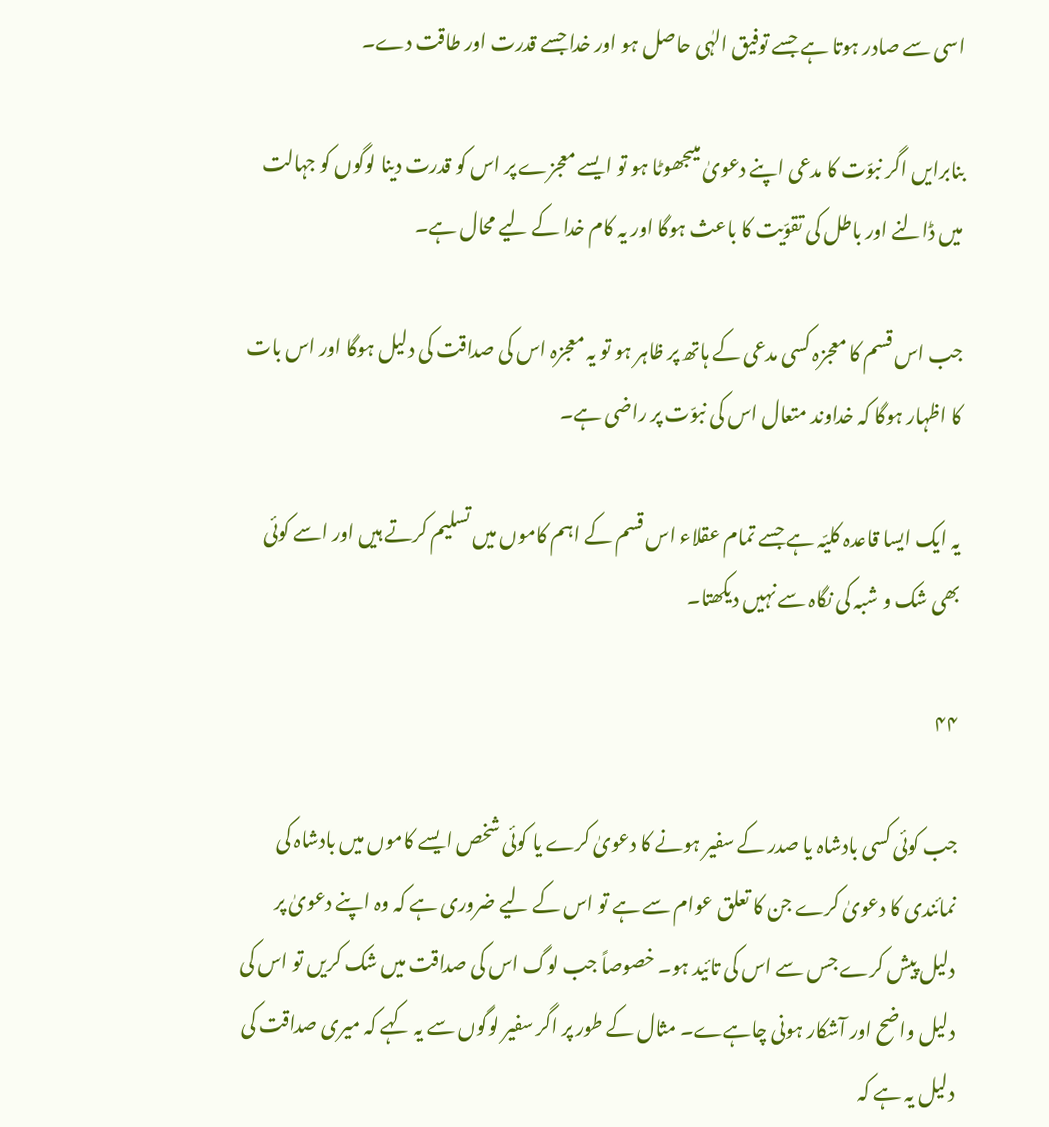اسی سے صادر ہوتا ہے جسے توفیق الہٰی حاصل ہو اور خدا جسے قدرت اور طاقت دے۔

بنابرایں اگر نبوّت کا مدعی اپنے دعویٰ میںجھوٹا ہو تو ایسے معجزے پر اس کو قدرت دینا لوگوں کو جہالت میں ڈالنے اور باطل کی تقوّیت کا باعث ہوگا اور یہ کام خدا کے لیے محال ہے۔

جب اس قسم کا معجزہ کسی مدعی کے ہاتھ پر ظاہر ہو تو یہ معجزہ اس کی صداقت کی دلیل ہوگا اور اس بات کا اظہار ہوگا کہ خداوند متعال اس کی نبوّت پر راضی ہے۔

یہ ایک ایسا قاعدہ کلیّہ ہے جسے تمام عقلاء اس قسم کے اہم کاموں میں تسلیم کرتے ہیں اور اسے کوئی بھی شک و شبہ کی نگاہ سے نہیں دیکھتا۔

۴۴

جب کوئی کسی بادشاہ یا صدر کے سفیر ہونے کا دعویٰ کرے یا کوئی شخص ایسے کاموں میں بادشاہ کی نمائندی کا دعویٰ کرے جن کا تعلق عوام سے ہے تو اس کے لیے ضروری ہے کہ وہ اپنے دعویٰ پر دلیل پیش کرے جس سے اس کی تائید ہو۔ خصوصاً جب لوگ اس کی صداقت میں شک کریں تو اس کی دلیل واضح اور آشکار ہونی چاہےے۔ مثال کے طور پر اگر سفیر لوگوں سے یہ کہے کہ میری صداقت کی دلیل یہ ہے کہ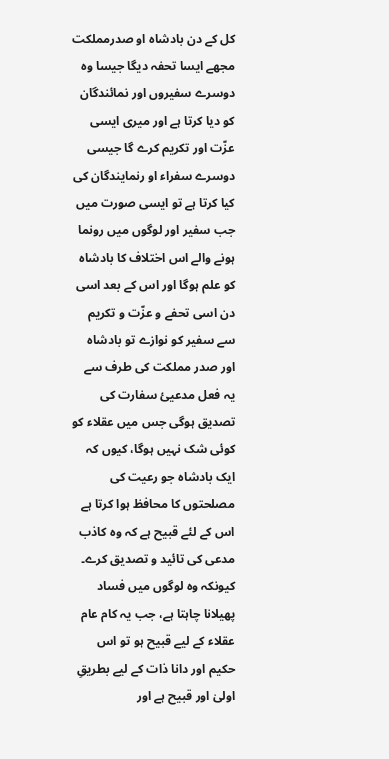کل کے دن بادشاہ او صدرمملکت مجھے ایسا تحفہ دیگا جیسا وہ دوسرے سفیروں اور نمائندگان کو دیا کرتا ہے اور میری ایسی عزّت اور تکریم کرے گا جیسی دوسرے سفراء او رنمایندگان کی کیا کرتا ہے تو ایسی صورت میں جب سفیر اور لوگوں میں رونما ہونے والے اس اختلاف کا بادشاہ کو علم ہوگا اور اس کے بعد اسی دن اسی تحفے و عزّت و تکریم سے سفیر کو نوازے تو بادشاہ اور صدر مملکت کی طرف سے یہ فعل مدعیئ سفارت کی تصدیق ہوگی جس میں عقلاء کو کوئی شک نہیں ہوگا، کیوں کہ ایک بادشاہ جو رعیت کی مصلحتوں کا محافظ ہوا کرتا ہے اس کے لئے قبیح ہے کہ وہ کاذب مدعی کی تائید و تصدیق کرے۔ کیونکہ وہ لوگوں میں فساد پھیلانا چاہتا ہے، جب یہ کام عام عقلاء کے لیے قبیح ہو تو اس حکیم اور دانا ذات کے لیے بطریقِ اولیٰ اور قبیح ہے اور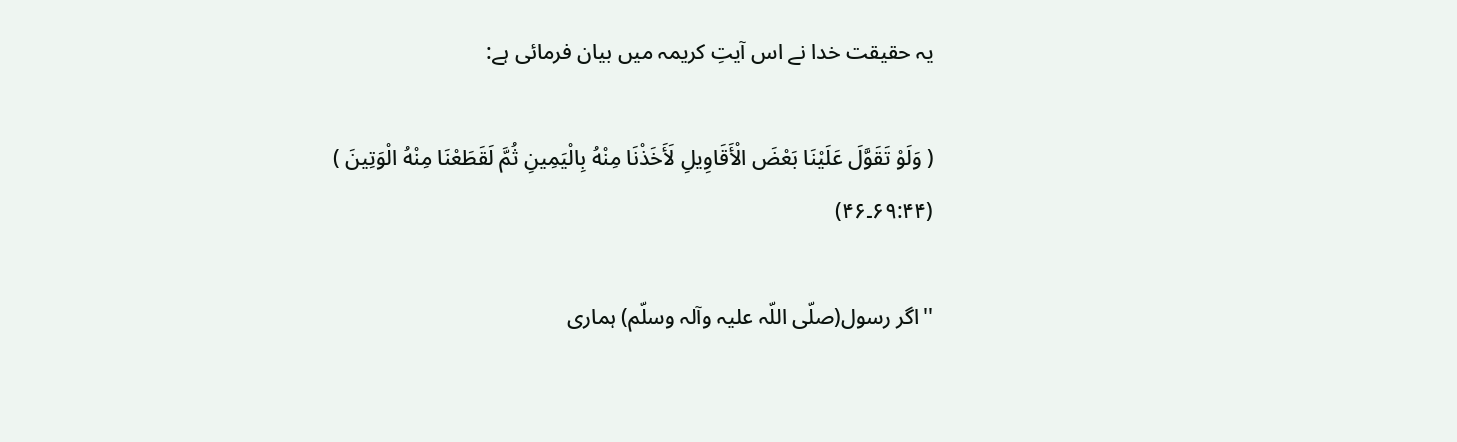یہ حقیقت خدا نے اس آیتِ کریمہ میں بیان فرمائی ہے:

( وَلَوْ تَقَوَّلَ عَلَيْنَا بَعْضَ الْأَقَاوِيلِ لَأَخَذْنَا مِنْهُ بِالْيَمِينِ ثُمَّ لَقَطَعْنَا مِنْهُ الْوَتِينَ ) (۶۹:۴۴۔۴۶)

''اگر رسول(صلّی اللّہ علیہ وآلہ وسلّم) ہماری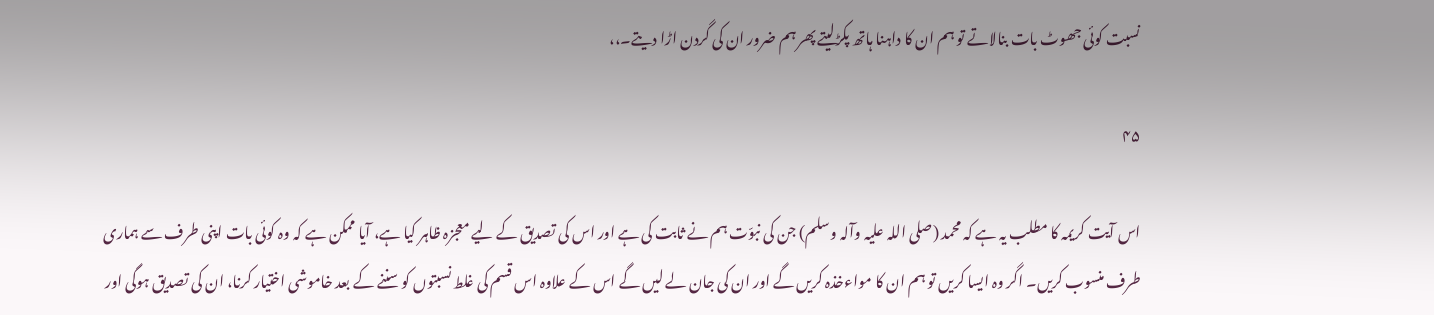نسبت کوئی جھوٹ بات بنالاتے تو ہم ان کا داہنا ہاتھ پکڑلیتے پھر ہم ضرور ان کی گردن اڑا دیتے۔،،

۴۵

اس آیت کریمہ کا مطلب یہ ہے کہ محمد (صلی اللہ علیہ وآلہ وسلم) جن کی نبوّت ہم نے ثابت کی ہے اور اس کی تصدیق کے لیے معجزہ ظاہر کیا ہے، آیا ممکن ہے کہ وہ کوئی بات اپنی طرف سے ہماری طرف منسوب کریں۔ اگر وہ ایسا کریں تو ہم ان کا مواءخذہ کریں گے اور ان کی جان لے لیں گے اس کے علاوہ اس قسم کی غلط نسبتوں کو سننے کے بعد خاموشی اختیار کرنا، ان کی تصدیق ہوگی اور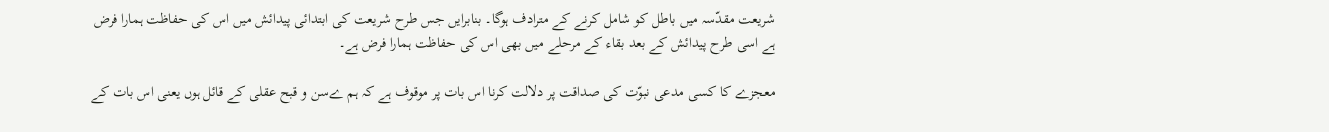شریعت مقدّسہ میں باطل کو شامل کرنے کے مترادف ہوگا۔ بنابرایں جس طرح شریعت کی ابتدائی پیدائش میں اس کی حفاظت ہمارا فرض ہے اسی طرح پیدائش کے بعد بقاء کے مرحلے میں بھی اس کی حفاظت ہمارا فرض ہے۔

معجزے کا کسی مدعی نبوّت کی صداقت پر دلالت کرنا اس بات پر موقوف ہے کہ ہم ےسن و قبح عقلی کے قائل ہوں یعنی اس بات کے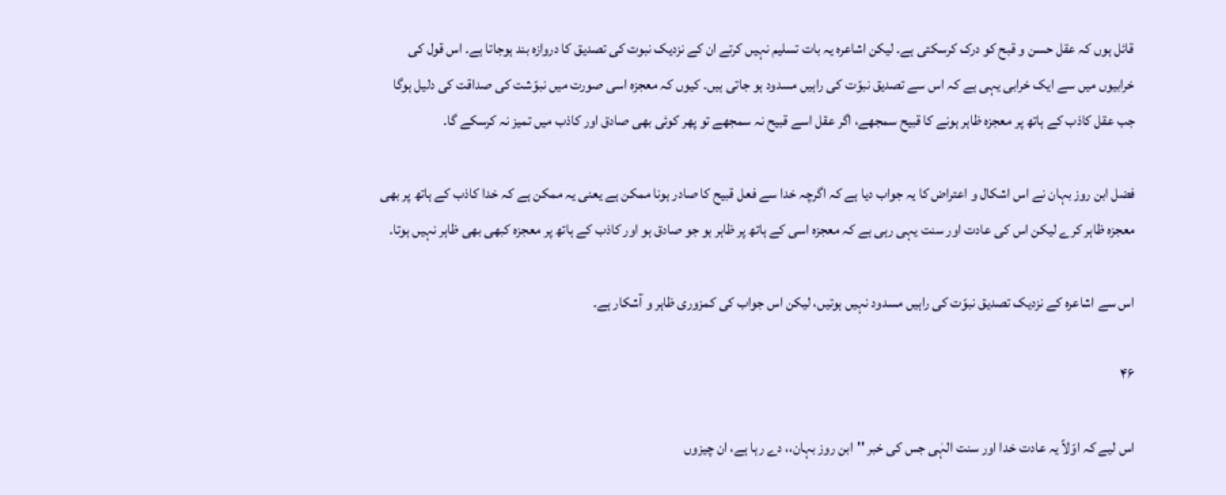قائل ہوں کہ عقل حسن و قبح کو درک کرسکتی ہے۔ لیکن اشاعرہ یہ بات تسلیم نہیں کرتے ان کے نزدیک نبوت کی تصدیق کا دروازہ بند ہوجاتا ہے۔ اس قول کی خرابیوں میں سے ایک خرابی یہی ہے کہ اس سے تصدیق نبوّت کی راہیں مسدود ہو جاتی ہیں۔ کیوں کہ معجزہ اسی صورت میں نبوّشت کی صداقت کی دلیل ہوگا جب عقل کاذب کے ہاتھ پر معجزہ ظاہر ہونے کا قبیح سمجھے، اگر عقل اسے قبیح نہ سمجھے تو پھر کوئی بھی صادق اور کاذب میں تمیز نہ کرسکے گا۔

فضل ابن روز بہان نے اس اشکال و اعتراض کا یہ جواب دیا ہے کہ اگرچہ خدا سے فعل قبیح کا صادر ہونا ممکن ہے یعنی یہ ممکن ہے کہ خدا کاذب کے ہاتھ پر بھی معجزہ ظاہر کرے لیکن اس کی عادت اور سنت یہی رہی ہے کہ معجزہ اسی کے ہاتھ پر ظاہر ہو جو صادق ہو اور کاذب کے ہاتھ پر معجزہ کبھی بھی ظاہر نہیں ہوتا۔

اس سے اشاعرہ کے نزدیک تصدیق نبوّت کی راہیں مسدود نہیں ہوتیں، لیکن اس جواب کی کمزوری ظاہر و آشکار ہے۔

۴۶

اس لیے کہ اوّلاً یہ عادت خدا اور سنت الہٰی جس کی خبر ''ابن روز بہان،، دے رہا ہے، ان چیزوں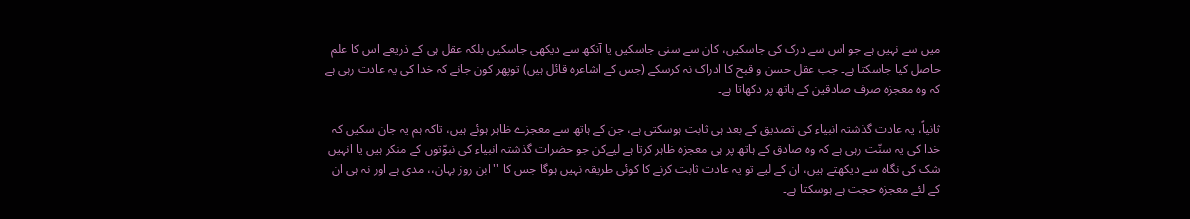میں سے نہیں ہے جو اس سے درک کی جاسکیں، کان سے سنی جاسکیں یا آنکھ سے دیکھی جاسکیں بلکہ عقل ہی کے ذریعے اس کا علم حاصل کیا جاسکتا ہے۔ جب عقل حسن و قبح کا ادراک نہ کرسکے (جس کے اشاعرہ قائل ہیں) توپھر کون جانے کہ خدا کی یہ عادت رہی ہے کہ وہ معجزہ صرف صادقین کے ہاتھ پر دکھاتا ہے۔

ثانیاً، یہ عادت گذشتہ انبیاء کی تصدیق کے بعد ہی ثابت ہوسکتی ہے، جن کے ہاتھ سے معجزے ظاہر ہوئے ہیں، تاکہ ہم یہ جان سکیں کہ خدا کی یہ سنّت رہی ہے کہ وہ صادق کے ہاتھ پر ہی معجزہ ظاہر کرتا ہے لیےکن جو حضرات گذشتہ انبیاء کی نبوّتوں کے منکر ہیں یا انہیں شک کی نگاہ سے دیکھتے ہیں، ان کے لیے تو یہ عادت ثابت کرنے کا کوئی طریقہ نہیں ہوگا جس کا ''ابن روز بہان،، مدی ہے اور نہ ہی ان کے لئے معجزہ حجت ہے ہوسکتا ہے۔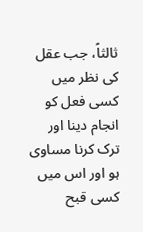ثالثاً، جب عقل کی نظر میں کسی فعل کو انجام دینا اور ترک کرنا مساوی ہو اور اس میں کسی قبح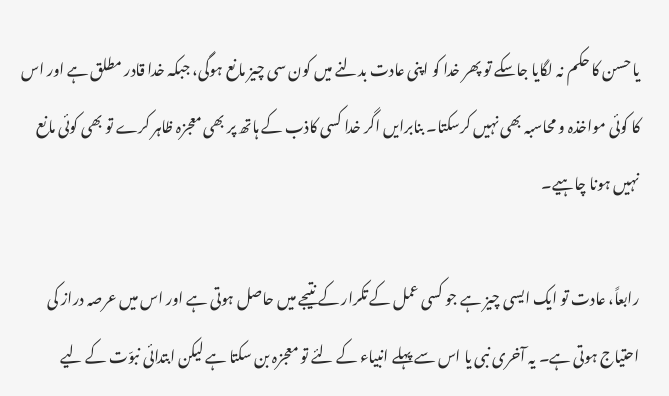یا حسن کا حکم نہ لگایا جاسکے تو پھر خدا کو اپنی عادت بدلنے میں کون سی چیز مانع ہوگی، جبکہ خدا قادر مطلق ہے اور اس کا کوئی مواخذہ و محاسبہ بھی نہیں کرسکتا۔ بنابرایں اگر خدا کسی کاذب کے ہاتھ پر بھی معجزہ ظاہر کرے تو بھی کوئی مانع نہیں ہونا چاہیے۔

رابعاً، عادت تو ایک ایسی چیز ہے جو کسی عمل کے تکرار کے نتیجے میں حاصل ہوتی ہے اور اس میں عرصہ دراز کی احتیاج ہوتی ہے۔ یہ آخری نبی یا اس سے پہلے انبیاء کے لئے تو معجزہ بن سکتا ہے لیکن ابتدائی نبوّت کے لیے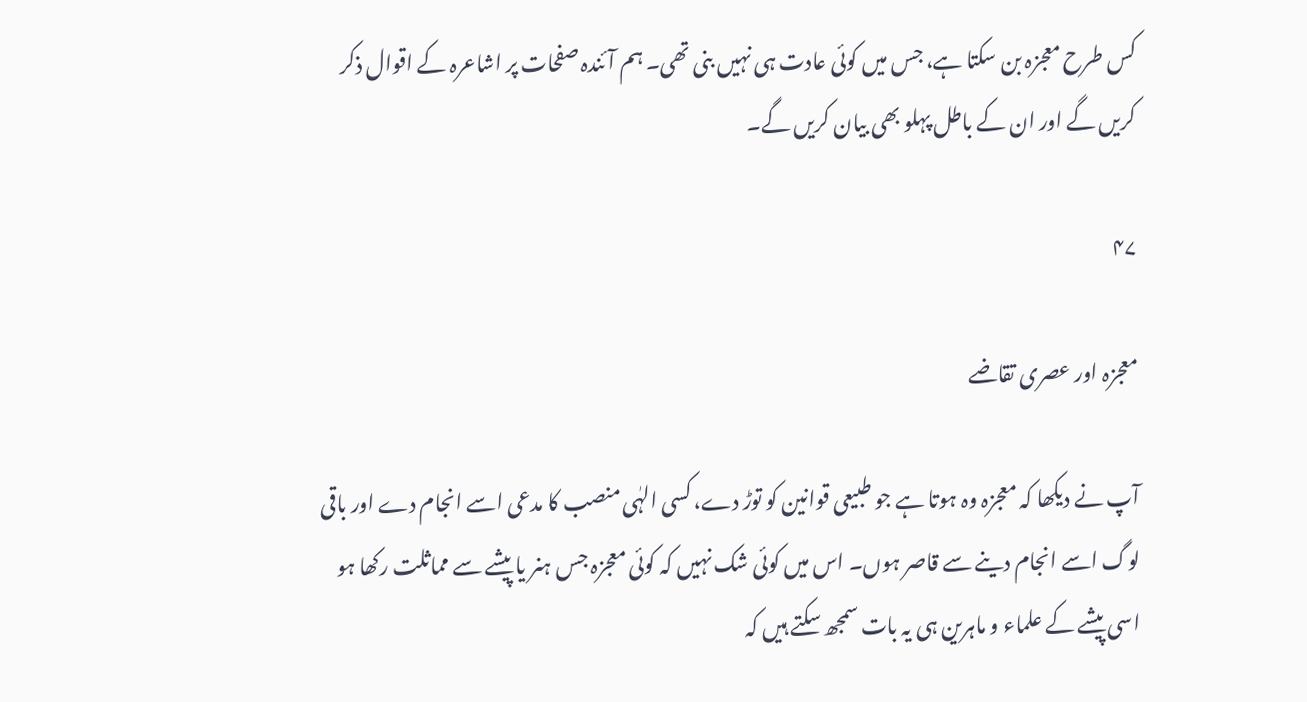کس طرح معجزہ بن سکتا ہے، جس میں کوئی عادت ہی نہیں بنی تھی۔ ہم آئندہ صفحات پر اشاعرہ کے اقوال ذکر کریں گے اور ان کے باطل پہلو بھی بیان کریں گے۔

۴۷

معجزہ اور عصری تقاضے

آپ نے دیکھا کہ معجزہ وہ ہوتا ہے جو طبیعی قوانین کو توڑ دے، کسی الہٰی منصب کا مدعی اسے انجام دے اور باقی لوگ اسے انجام دینے سے قاصر ہوں۔ اس میں کوئی شک نہیں کہ کوئی معجزہ جس ہنر یا پیشے سے مماثلت رکھا ہو اسی پیشے کے علماء و ماہرین ہی یہ بات سمجھ سکتے ہیں کہ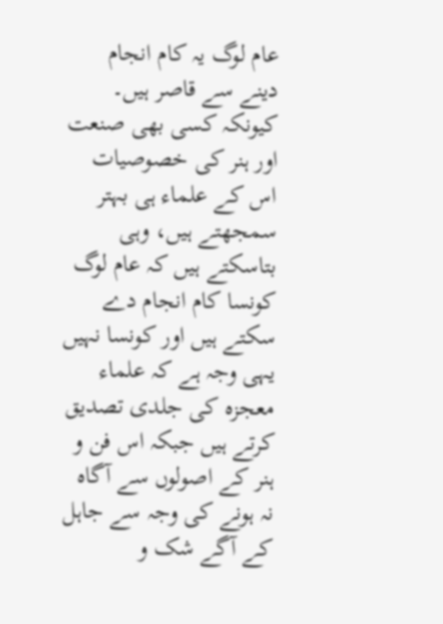عام لوگ یہ کام انجام دینے سے قاصر ہیں۔ کیونکہ کسی بھی صنعت اور ہنر کی خصوصیات اس کے علماء ہی بہتر سمجھتے ہیں، وہی بتاسکتے ہیں کہ عام لوگ کونسا کام انجام دے سکتے ہیں اور کونسا نہیں یہی وجہ ہے کہ علماء معجزہ کی جلدی تصدیق کرتے ہیں جبکہ اس فن و ہنر کے اصولوں سے آگاہ نہ ہونے کی وجہ سے جاہل کے آگے شک و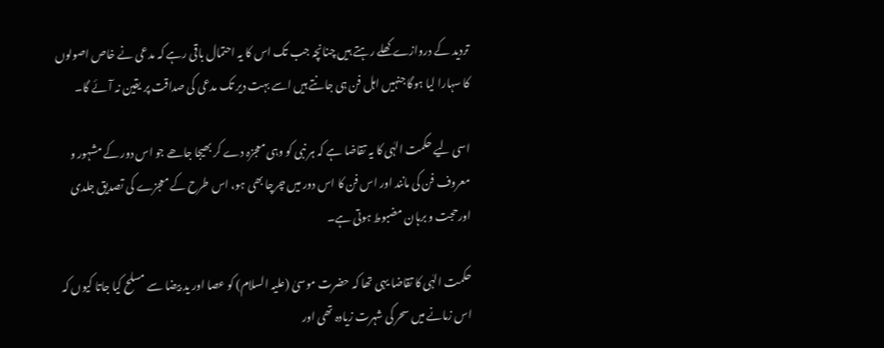تردید کے دروازے کھلے رہتے ہیں چنانچہ جب تک اس کا یہ احتمال باقی رہے کہ مدعی نے خاص اصولوں کا سہارا لیا ہوگا جنہیں اہل فن ہی جانتے ہیں اسے بہت دیر تک مدعی کی صداقت پر یقین نہ آئے گا۔

اسی لیے حکمت الہٰی کا یہ تقاضا ہے کہ ہر نبی کو وہی معجزہ دے کر بھیجا جاھے جو اس دور کے مشہور و معروف فن کی مانند اور اس فن کا اس دور میں چرچا بھی ہو، اس طرح کے معجزے کی تصدیق جلدی اورحجت و برہان مضبوط ہوتی ہے۔

حکمت الہٰی کا تقاضا یہی تھا کہ حضرت موسیٰ (علیہ السلام) کو عصا اور ید بیضا سے مسلح کیا جاتا کیوں کہ اس زمانے میں سحر کی شہرت زیادہ تھی اور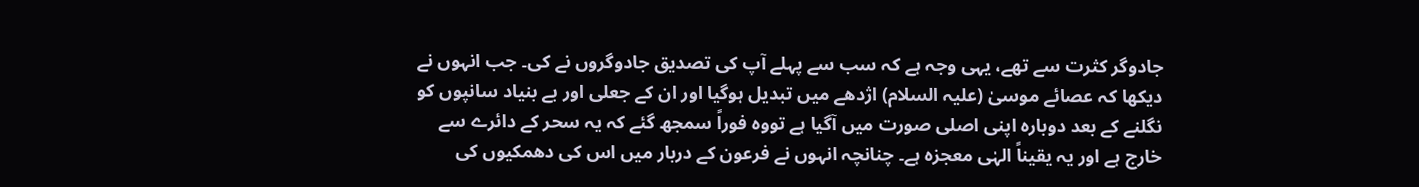جادوگر کثرت سے تھے، یہی وجہ ہے کہ سب سے پہلے آپ کی تصدیق جادوگروں نے کی۔ جب انہوں نے دیکھا کہ عصائے موسیٰ (علیہ السلام) اژدھے میں تبدیل ہوگیا اور ان کے جعلی اور بے بنیاد سانپوں کو نگلنے کے بعد دوبارہ اپنی اصلی صورت میں آگیا ہے تووہ فوراً سمجھ گئے کہ یہ سحر کے دائرے سے خارج ہے اور یہ یقیناً الہٰی معجزہ ہے۔ چنانچہ انہوں نے فرعون کے دربار میں اس کی دھمکیوں کی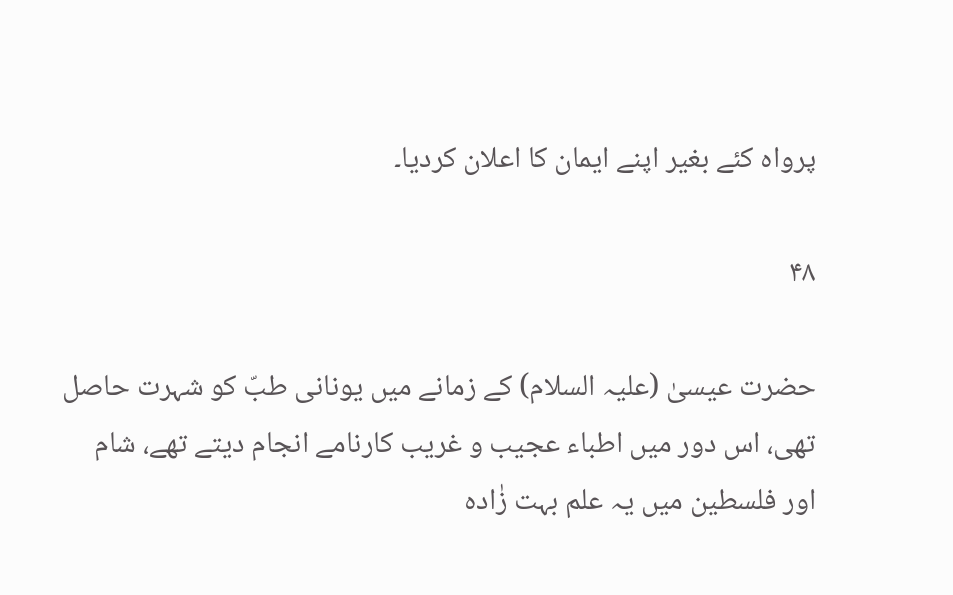پرواہ کئے بغیر اپنے ایمان کا اعلان کردیا۔

۴۸

حضرت عیسیٰ (علیہ السلام) کے زمانے میں یونانی طبّ کو شہرت حاصل تھی، اس دور میں اطباء عجیب و غریب کارنامے انجام دیتے تھے، شام اور فلسطین میں یہ علم بہت زٰادہ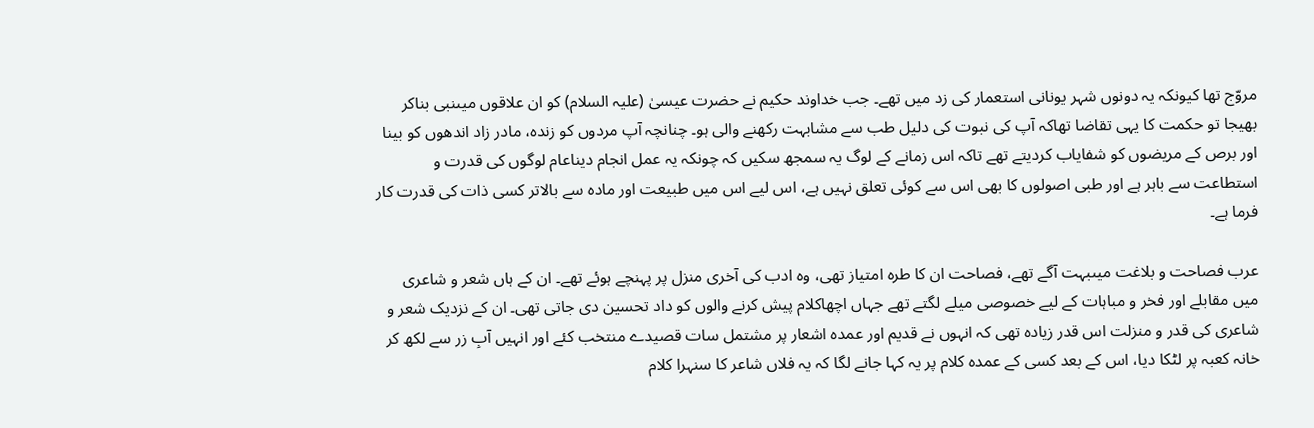مروّج تھا کیونکہ یہ دونوں شہر یونانی استعمار کی زد میں تھے۔ جب خداوند حکیم نے حضرت عیسیٰ (علیہ السلام) کو ان علاقوں میںنبی بناکر بھیجا تو حکمت کا یہی تقاضا تھاکہ آپ کی نبوت کی دلیل طب سے مشابہت رکھنے والی ہو۔ چنانچہ آپ مردوں کو زندہ، مادر زاد اندھوں کو بینا اور برص کے مریضوں کو شفایاب کردیتے تھے تاکہ اس زمانے کے لوگ یہ سمجھ سکیں کہ چونکہ یہ عمل انجام دیناعام لوگوں کی قدرت و استطاعت سے باہر ہے اور طبی اصولوں کا بھی اس سے کوئی تعلق نہیں ہے، اس لیے اس میں طبیعت اور مادہ سے بالاتر کسی ذات کی قدرت کار فرما ہے۔

عرب فصاحت و بلاغت میںبہت آگے تھے، فصاحت ان کا طرہ امتیاز تھی، وہ ادب کی آخری منزل پر پہنچے ہوئے تھے۔ ان کے ہاں شعر و شاعری میں مقابلے اور فخر و مباہات کے لیے خصوصی میلے لگتے تھے جہاں اچھاکلام پیش کرنے والوں کو داد تحسین دی جاتی تھی۔ ان کے نزدیک شعر و شاعری کی قدر و منزلت اس قدر زیادہ تھی کہ انہوں نے قدیم اور عمدہ اشعار پر مشتمل سات قصیدے منتخب کئے اور انہیں آبِ زر سے لکھ کر خانہ کعبہ پر لٹکا دیا، اس کے بعد کسی کے عمدہ کلام پر یہ کہا جانے لگا کہ یہ فلاں شاعر کا سنہرا کلام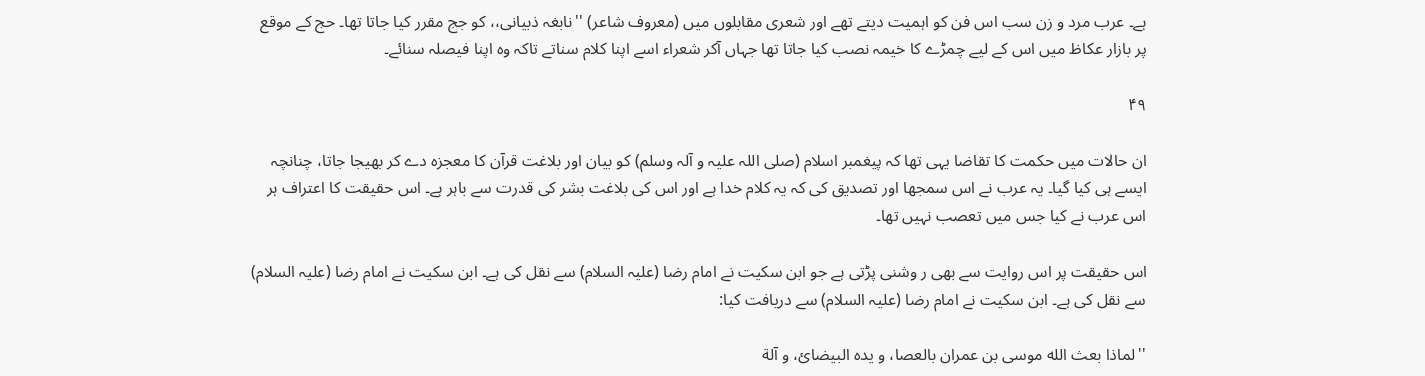ہے۔ عرب مرد و زن سب اس فن کو اہمیت دیتے تھے اور شعری مقابلوں میں (معروف شاعر) ''نابغہ ذبیانی،، کو جج مقرر کیا جاتا تھا۔ حج کے موقع پر بازار عکاظ میں اس کے لیے چمڑے کا خیمہ نصب کیا جاتا تھا جہاں آکر شعراء اسے اپنا کلام سناتے تاکہ وہ اپنا فیصلہ سنائے۔

۴۹

ان حالات میں حکمت کا تقاضا یہی تھا کہ پیغمبر اسلام (صلی اللہ علیہ و آلہ وسلم) کو بیان اور بلاغت قرآن کا معجزہ دے کر بھیجا جاتا، چنانچہ ایسے ہی کیا گیا۔ یہ عرب نے اس سمجھا اور تصدیق کی کہ یہ کلام خدا ہے اور اس کی بلاغت بشر کی قدرت سے باہر ہے۔ اس حقیقت کا اعتراف ہر اس عرب نے کیا جس میں تعصب نہیں تھا۔

اس حقیقت پر اس روایت سے بھی ر وشنی پڑتی ہے جو ابن سکیت نے امام رضا (علیہ السلام) سے نقل کی ہے۔ ابن سکیت نے امام رضا (علیہ السلام) سے نقل کی ہے۔ ابن سکیت نے امام رضا (علیہ السلام) سے دریافت کیا:

''لماذا بعث الله موسی بن عمران بالعصا، و یده البیضائ، و آلة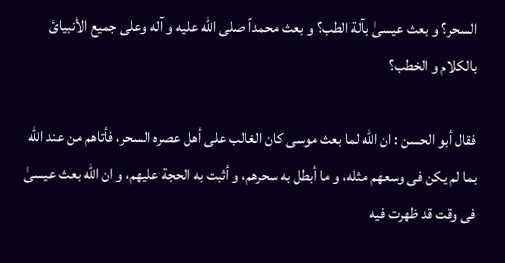السحر؟ و بعث عیسیٰ بآلة الطب؟ و بعث محمداً صلی الله علیه و آله وعلی جمیع الأنبیائ بالکلام و الخطب؟

فقال أبو الحسن : ان الله لما بعث موسی کان الغالب علی أهل عصره السحر، فأتاهم من عند الله بما لم یکن فی وسعهم مثله، و ما أبطل به سحرهم، و أثبت به الحجة علیهم، و ان الله بعث عیسیٰ فی وقت قد ظهرت فیه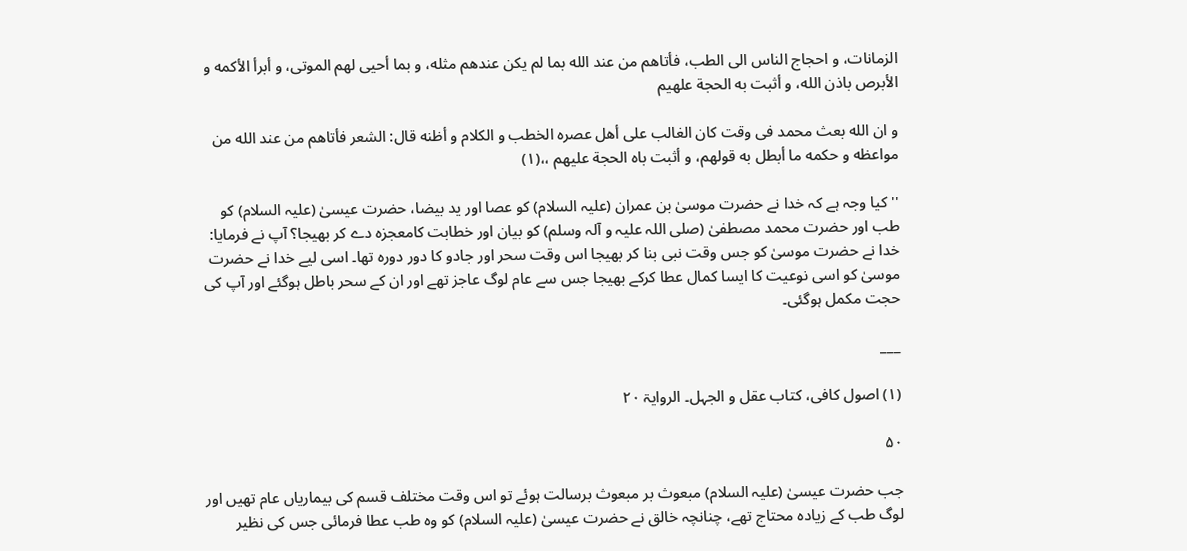الزمانات، و احجاج الناس الی الطب، فأتاهم من عند الله بما لم یکن عندهم مثله، و بما أحیی لهم الموتی، و أبرأ الأکمه و الأبرص باذن الله، و أثبت به الحجة علهیم

و ان الله بعث محمد فی وقت کان الغالب علی أهل عصره الخطب و الکلام و أظنه قال: الشعر فأتاهم من عند الله من مواعظه و حکمه ما أبطل به قولهم، و أثبت باه الحجة علیهم ،،(۱)

''کیا وجہ ہے کہ خدا نے حضرت موسیٰ بن عمران (علیہ السلام) کو عصا اور ید بیضا، حضرت عیسیٰ (علیہ السلام) کو طب اور حضرت محمد مصطفیٰ (صلی اللہ علیہ و آلہ وسلم) کو بیان اور خطابت کامعجزہ دے کر بھیجا؟ آپ نے فرمایا: خدا نے حضرت موسیٰ کو جس وقت نبی بنا کر بھیجا اس وقت سحر اور جادو کا دور دورہ تھا۔ اسی لیے خدا نے حضرت موسیٰ کو اسی نوعیت کا ایسا کمال عطا کرکے بھیجا جس سے عام لوگ عاجز تھے اور ان کے سحر باطل ہوگئے اور آپ کی حجت مکمل ہوگئی۔

___

(۱) اصول کافی، کتاب عقل و الجہل۔ الروایۃ ۲۰

۵۰

جب حضرت عیسیٰ (علیہ السلام) مبعوث بر مبعوث برسالت ہوئے تو اس وقت مختلف قسم کی بیماریاں عام تھیں اور لوگ طب کے زیادہ محتاج تھے، چنانچہ خالق نے حضرت عیسیٰ (علیہ السلام) کو وہ طب عطا فرمائی جس کی نظیر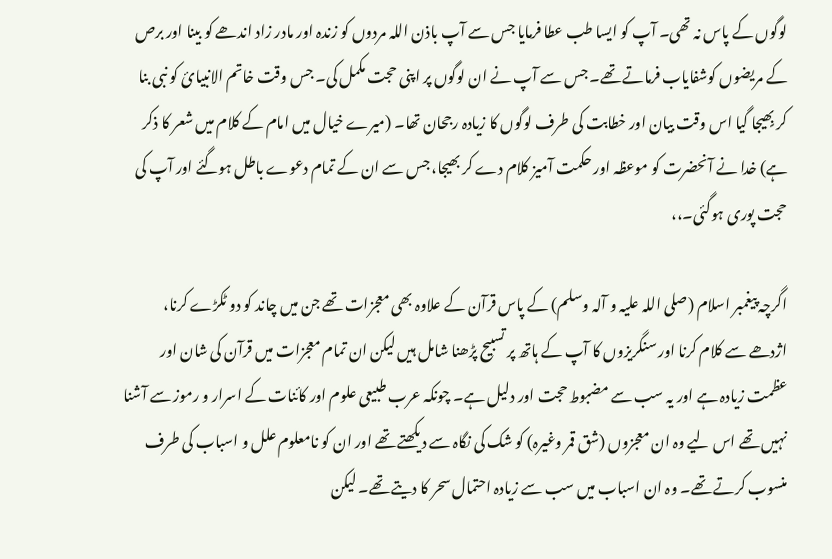لوگوں کے پاس نہ تھی۔ آپ کو ایسا طب عطا فرمایا جس سے آپ باذن اللہ مردوں کو زندہ اور مادر زاد اندھے کو بینا اور برص کے مریضوں کوشفایاب فرماتے تھے۔ جس سے آپ نے ان لوگوں پر اپنی حجت مکمل کی۔ جس وقت خاتم الانبیائ کو نبی بنا کر بٍھیجا گیا اس وقت بیان اور خطابت کی طرف لوگوں کا زیادہ رجحان تھا۔ (میرے خیال میں امام کے کلام میں شعر کا ذکر ہے) خدا نے آنحضرت کو موعظہ اور حکمت آمیز کلام دے کر بھیجا، جس سے ان کے تمام دعوے باطل ہوگئے اور آپ کی حجت پوری ہوگئی۔،،

اگرچہ پیغمبر اسلام (صلی اللہ علیہ و آلہ وسلم) کے پاس قرآن کے علاوہ بھی معجزات تھے جن میں چاند کو دو ٹکڑے کرنا، اژدھے سے کلام کرنا اور سنگریزوں کا آپ کے ہاتھ پر تسبیح پڑھنا شامل ہیں لیکن ان تمام معجزات میں قرآن کی شان اور عظمت زیادہ ہے اور یہ سب سے مضبوط حجت اور دلیل ہے۔ چونکہ عرب طبیعی علوم اور کائنات کے اسرار و رموز سے آشنا نہیں تھے اس لیے وہ ان معجزوں (شق قمر وغیرہ) کو شک کی نگاہ سے دیکھتے تھے اور ان کو نامعلوم علل و اسباب کی طرف منسوب کرتے تھے۔ وہ ان اسباب میں سب سے زیادہ احتمال سحر کا دیتے تھے۔ لیکن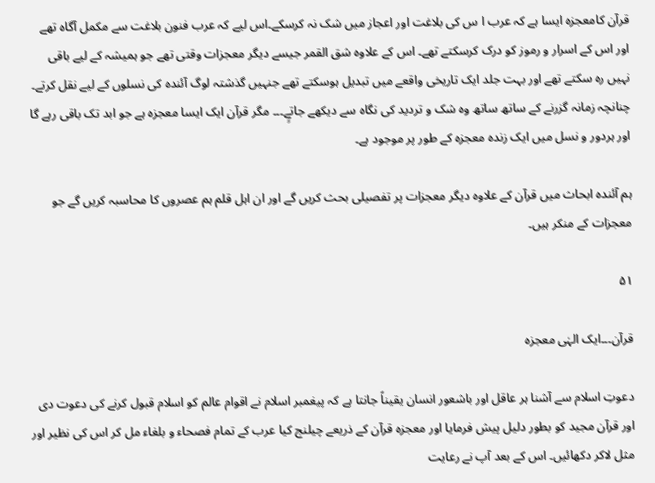قرآن کامعجزہ ایسا ہے کہ عرب ا س کی بلاغت اور اعجاز میں شک نہ کرسکے۔اس لیے کہ عرب فنون بلاغت سے مکمل آگاہ تھے اور اس کے اسرار و رموز کو درک کرسکتے تھے۔ اس کے علاوہ شق القمر جیسے دیگر معجزات وقتی تھے جو ہمیشہ کے لیے باقی نہیں رہ سکتے تھے اور بہت جلد ایک تاریخی واقعے میں تبدیل ہوسکتے تھے جنہیں گذشتہ لوگ آئندہ کی نسلوں کے لیے نقل کرتے۔ چنانچہ زمانہ گزرنے کے ساتھ ساتھ وہ شک و تردید کی نگاہ سے دیکھے جاتےٍ۔۔۔ مگر قرآن ایک ایسا معجزہ ہے جو ابد تک باقی رہے گا اور ہردور و نسل میں ایک زندہ معجزہ کے طور پر موجود ہے۔

ہم آئندہ ابحاث میں قرآن کے علاوہ دیگر معجزات پر تفصیلی بحث کریں گے اور ان اہل قلم ہم عصروں کا محاسبہ کریں گے جو معجزات کے منکر ہیں۔

۵۱

قرآن۔۔۔ایک الہٰی معجزہ

دعوتِ اسلام سے آشنا ہر عاقل اور باشعور انسان یقیناً جانتا ہے کہ پیغمبر اسلام نے اقوام عالم کو اسلام قبول کرنے کی دعوت دی اور قرآن مجید کو بطور دلیل پیش فرمایا اور معجزہ قرآن کے ذریعے چیلنج کیا عرب کے تمام فصحاء و بلغاء مل کر اس کی نظیر اور مثل لاکر دکھائیں۔ اس کے بعد آپ نے رعایت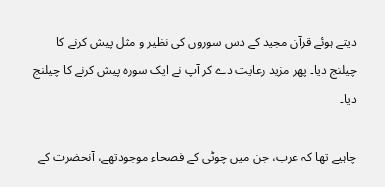دیتے ہوئے قرآن مجید کے دس سوروں کی نظیر و مثل پیش کرنے کا چیلنج دیا۔ پھر مزید رعایت دے کر آپ نے ایک سورہ پیش کرنے کا چیلنج دیا۔

چاہیے تھا کہ عرب، جن میں چوٹی کے فصحاء موجودتھے، آنحضرت کے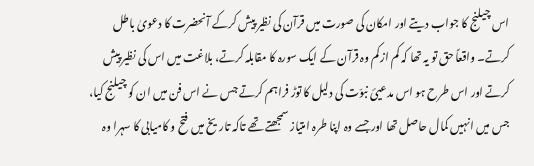اس چیلنج کا جواب دیتے اور امکان کی صورت میں قرآن کی نظیر پیش کرکے آنحضرت کا دعویٰ باطل کرتے۔ واقعاً حق تو یہ تھا کہ کم از کم وہ قرآن کے ایک سورہ کا مقابلہ کرتے، بلاغت میں اس کی نظیر پیش کرتے اور اس طرح ہو اس مدعیئ نبوّت کی دلیل کا توڑ فراہم کرتے جس نے اس فن میں ان کو چیلنج کیا، جس میں انہیں کمال حاصل تھا اور جسے وہ اپنا طرہ امتیاز سمجھتے تھے تاکہ تاریخ میں فتح و کامیابی کا سہرا وہ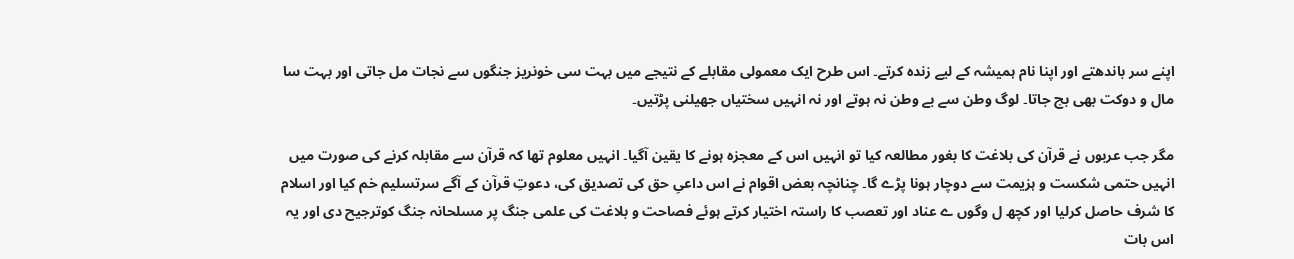اپنے سر باندھتے اور اپنا نام ہمیشہ کے لیے زندہ کرتے۔ اس طرح ایک معمولی مقابلے کے نتیجے میں بہت سی خونریز جنگوں سے نجات مل جاتی اور بہت سا مال و دوکت بھی بچ جاتا۔ لوگ وطن سے بے وطن نہ ہوتے اور نہ انہیں سختیاں جھیلنی پڑتیں۔

مگر جب عربوں نے قرآن کی بلاغت کا بغور مطالعہ کیا تو انہیں اس کے معجزہ ہونے کا یقین آگیا۔ انہیں معلوم تھا کہ قرآن سے مقابلہ کرنے کی صورت میں انہیں حتمی شکست و ہزیمت سے دوچار ہونا پڑے گا۔ چنانچہ بعض اقوام نے اس داعیِ حق کی تصدیق کی، دعوتِ قرآن کے آگے سرتسلیم خم کیا اور اسلام کا شرف حاصل کرلیا اور کچھ ل وگوں ے عناد اور تعصب کا راستہ اختیار کرتے ہوئے فصاحت و بلاغت کی علمی جنگ پر مسلحانہ جنگ کوترجیح دی اور یہ اس بات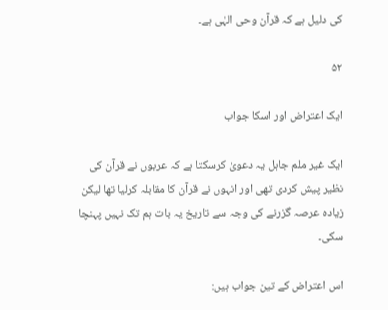کی دلیل ہے کہ قرآن وحی الہٰی ہے۔

۵۲

ایک اعتراض اور اسکا جواب

ایک غیر ملم جاہل یہ دعویٰ کرسکتا ہے کہ عربوں نے قرآن کی نظیر پیش کردی تھی اور انہوں نے قرآن کا مقابلہ کرلیا تھا لیکن زیادہ عرصہ گزرنے کی وجہ سے تاریخ یہ بات ہم تک نہیں پہنچا سکی۔

اس اعتراض کے تین جواب ہیں: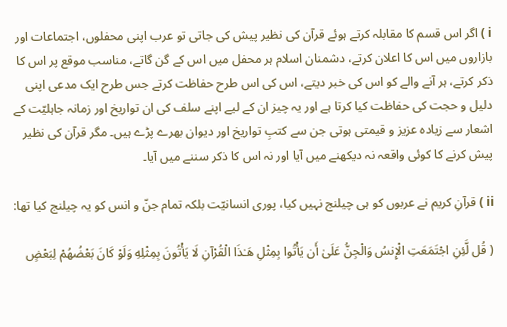i ) اگر اس قسم کا مقابلہ کرتے ہوئے قرآن کی نظیر پیش کی جاتی تو عرب اپنی محفلوں، اجتماعات اور بازاروں میں اس کا اعلان کرتے، دشمنان اسلام ہر محفل میں اس کے گن گاتے، مناسب موقع پر اس کا ذکر کرتے، ہر آنے والے کو اس کی خبر دیتے، اس کی اس طرح حفاظت کرتے جس طرح ایک مدعی اپنی دلیل و حجت کی حفاظت کیا کرتا ہے اور یہ چیز ان کے لیے اپنے سلف کی ان تواریخ اور زمانہ جاہلیّت کے اشعار سے زیادہ عزیز و قیمتی ہوتی جن سے کتبِ تواریخ اور دیوان بھرے پڑے ہیں۔ مگر قرآن کی نظیر پیش کرنے کا کوئی واقعہ نہ دیکھنے میں آیا اور نہ اس کا ذکر سننے میں آیا۔

ii ) قرآنِ کریم نے عربوں کو ہی چیلنج نہیں کیا، پوری انسانیّت بلکہ تمام جنّ و انس کو یہ چیلنج کیا تھا:

( قُل لَّئِنِ اجْتَمَعَتِ الْإِنسُ وَالْجِنُّ عَلَىٰ أَن يَأْتُوا بِمِثْلِ هَـٰذَا الْقُرْآنِ لَا يَأْتُونَ بِمِثْلِهِ وَلَوْ كَانَ بَعْضُهُمْ لِبَعْضٍ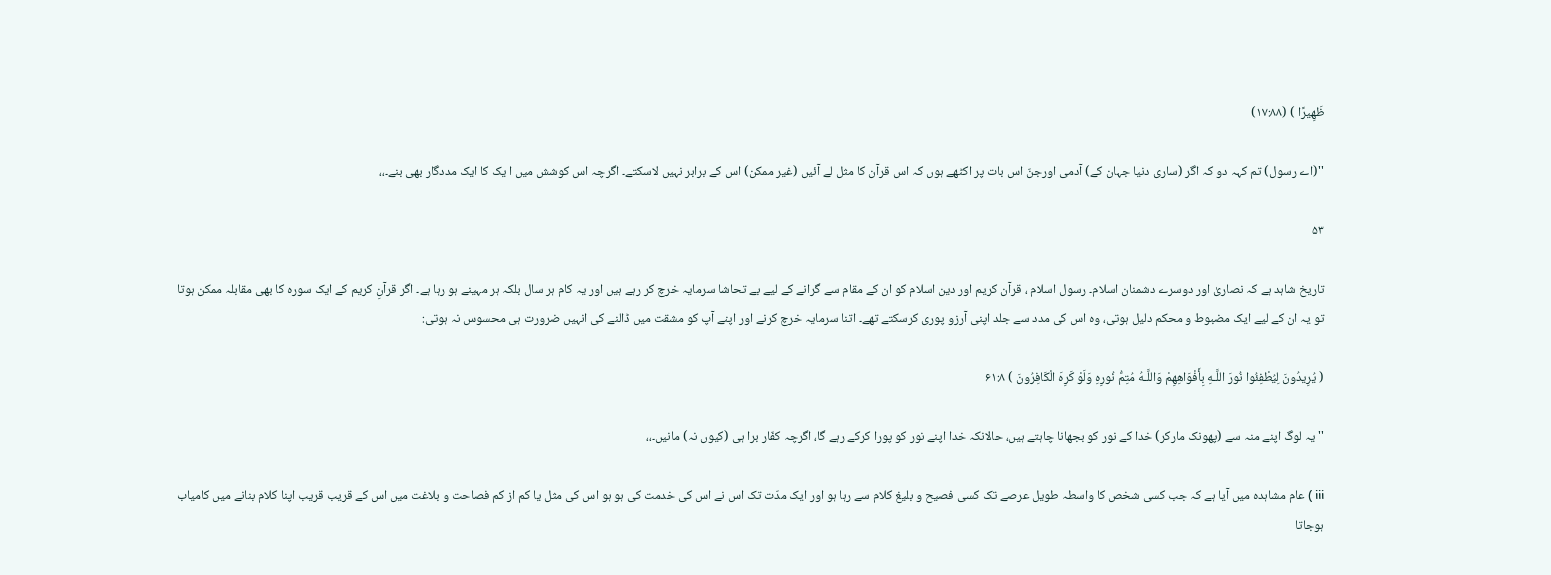ظَهِيرًا ) (۱۷:۸۸)

''(اے رسول) تم کہہ دو کہ اگر (ساری دنیا جہان کے) آدمی اورجنّ اس بات پر اکٹھے ہوں کہ اس قرآن کا مثل لے آئیں (غیر ممکن) اس کے برابر نہیں لاسکتے۔ اگرچہ اس کوشش میں ا یک کا ایک مددگار بھی بنے۔،،

۵۳

تاریخ شاہد ہے کہ نصاریٰ اور دوسرے دشمنان اسلام۔ رسول اسلام ، قرآن کریم اور دین اسلام کو ان کے مقام سے گرانے کے لیے بے تحاشا سرمایہ خرچ کر رہے ہیں اور یہ کام ہر سال بلکہ ہر مہینے ہو رہا ہے۔ اگر قرآنِ کریم کے ایک سورہ کا بھی مقابلہ ممکن ہوتا تو یہ ان کے لیے ایک مضبوط و محکم دلیل ہوتی، وہ اس کی مدد سے جلد اپنی آرزو پوری کرسکتے تھے۔ اتنا سرمایہ خرچ کرنے اور اپنے آپ کو مشقت میں ڈالنے کی انہیں ضرورت ہی محسوس نہ ہوتی:

( يُرِيدُونَ لِيُطْفِئُوا نُورَ اللَّـهِ بِأَفْوَاهِهِمْ وَاللَّـهُ مُتِمُّ نُورِهِ وَلَوْ كَرِهَ الْكَافِرُونَ ) ۶۱:۸

''یہ لوگ اپنے منہ سے (پھونک مارکر) خدا کے نور کو بجھانا چاہتے ہیں، حالانکہ خدا اپنے نور کو پورا کرکے رہے گا، اگرچہ کفّار برا ہی (کیوں نہ) مانیں۔،،

iii ) عام مشاہدہ میں آیا ہے کہ جب کسی شخص کا واسطہ طویل عرصے تک کسی فصیح و بلیغ کلام سے رہا ہو اور ایک مدّت تک اس نے اس کی خدمت کی ہو ہو اس کی مثل یا کم از کم فصاحت و بلاغت میں اس کے قریب قریب اپنا کلام بنانے میں کامیاب ہوجاتا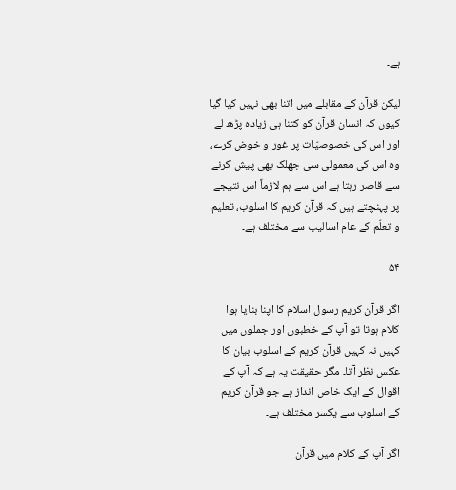ہے۔

لیکن قرآن کے مقابلے میں اتنا بھی نہیں کیا گیا کیوں کہ انسان قرآن کو کتنا ہی زیادہ پڑھ لے اور اس کی خصوصیّات پر غور و خوض کرے، وہ اس کی معمولی سی جھلک بھی پیش کرنے سے قاصر رہتا ہے اس سے ہم لازماً اس نتیجے پر پہنچتے ہیں کہ قرآن کریم کا اسلوب، تعلیم و تعلّم کے عام اسالیب سے مختلف ہے۔

۵۴

اگر قرآن کریم رسول اسلام کا اپنا بنایا ہوا کلام ہوتا تو آپ کے خطبوں اور جملوں میں کہیں نہ کہیں قرآن کریم کے اسلوب بیان کا عکس نظر آتا۔ مگر حقیقت یہ ہے کہ آپ کے اقوال کے ایک خاص انداز ہے جو قرآن کریم کے اسلوب سے یکسر مختلف ہے۔

اگر آپ کے کلام میں قرآن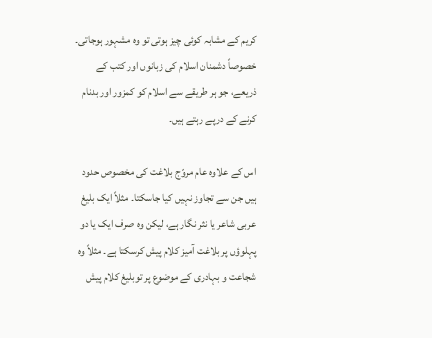کریم کے مشابہ کوئی چیز ہوتی تو وہ مشہور ہوجاتی۔ خصوصاً دشمنان اسلام کی زبانوں اور کتب کے ذریعے، جو ہر طریقے سے اسلام کو کمزور اور بدنام کرنے کے درپے رہتے ہیں۔

اس کے علاوہ عام مروّج بلاغت کی مخصوص حدود ہیں جن سے تجاوز نہیں کیا جاسکتا۔ مثلاً ایک بلیغ عربی شاعر یا نثر نگار ہے، لیکن وہ صرف ایک یا دو پہلوؤں پر بلاغت آمیز کلام پیش کرسکتا ہے۔ مثلاً وہ شجاعت و بہادری کے موضوع پر توبلیغ کلام پیش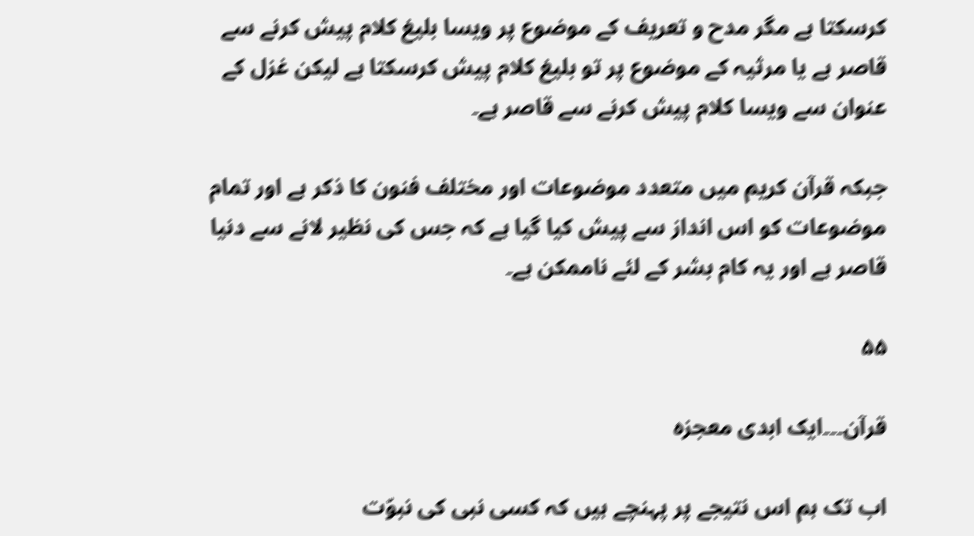کرسکتا ہے مگر مدح و تعریف کے موضوع پر ویسا بلیغ کلام پیش کرنے سے قاصر ہے یا مرثیہ کے موضوع پر تو بلیغ کلام پیش کرسکتا ہے لیکن غزل کے عنوان سے ویسا کلام پیش کرنے سے قاصر ہے۔

جبکہ قرآن کریم میں متعدد موضوعات اور مختلف فنون کا ذکر ہے اور تمام موضوعات کو اس انداز سے پیش کیا گیا ہے کہ جس کی نظیر لانے سے دنیا قاصر ہے اور یہ کام بشر کے لئے ناممکن ہے۔

۵۵

قرآن۔۔۔ایک ابدی معجزہ

اب تک ہم اس نتیجے پر پہنچے ہیں کہ کسی نبی کی نبوّت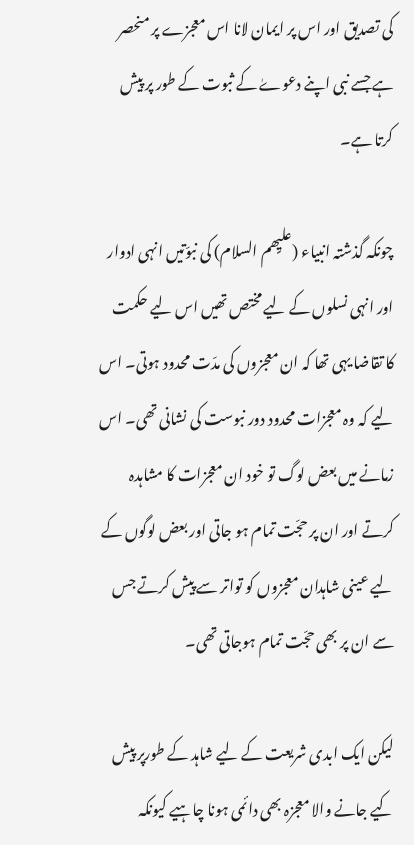کی تصدیق اور اس پر ایمان لانا اس معجزے پر منحصر ہے جسے نبی اپنے دعوےٰ کے ثبوت کے طور پر پیش کرتا ہے۔

چونکہ گذشتہ انبیاء (علیٍھم السلام) کی نبوّتیں انہی ادوار اور انہی نسلوں کے لیے مختص تھیں اس لیے حکمت کا تقاضا یہی تھا کہ ان معجزوں کی مدّت محدود ہوتی۔ اس لیے کہ وہ معجزات محدود دور نبوست کی نشانی تھی۔ اس زمانے میں بعض لوگ تو خود ان معجزات کا مشاہدہ کرتے اور ان پر حجّت تمام ہو جاتی اور بعض لوگوں کے لیے عینی شاہدان معجزوں کو تواتر سے پیش کرتے جس سے ان پر بھی حجّت تمام ہوجاتی تھی۔

لیکن ایک ابدی شریعت کے لیے شاہد کے طورپر پیش کیے جانے والا معجزہ بھی دائمی ہونا چاہیے کیونکہ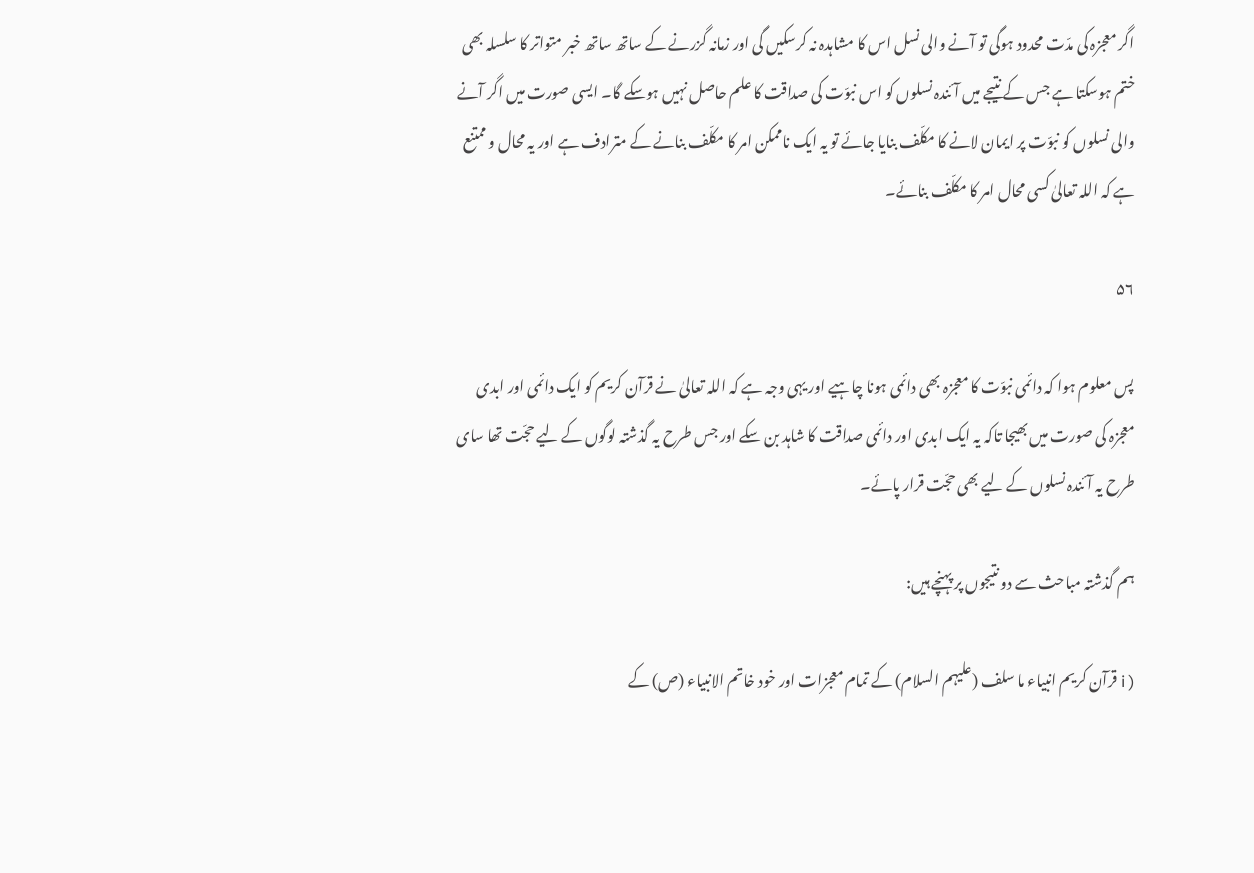اگر معجزہ کی مدّت محدود ہوگی تو آنے والی نسل اس کا مشاہدہ نہ کرسکیں گی اور زمانہ گزرنے کے ساتھ ساتھ خبر متواتر کا سلسلہ بھی ختم ہوسکتا ہے جس کے نتیجے میں آئندہ نسلوں کو اس نبوّت کی صداقت کا علم حاصل نہیں ہوسکے گا۔ ایسی صورت میں اگر آنے والی نسلوں کو نبوّت پر ایمان لانے کا مکلّف بنایا جائے تو یہ ایک ناممکن امر کا مکلّف بنانے کے مترادف ہے اور یہ محال و ممتنع ہے کہ اللہ تعالیٰ کسی محال امر کا مکلّف بنائے۔

۵۶

پس معلوم ہوا کہ دائمی نبوّت کا معجزہ بھی دائمی ہونا چاہیے اور یہی وجہ ہے کہ اللہ تعالیٰ نے قرآن کریم کو ایک دائمی اور ابدی معجزہ کی صورت میں بھیجا تاکہ یہ ایک ابدی اور دائمی صداقت کا شاہد بن سکے اور جس طرح یہ گذشتہ لوگوں کے لیے حجّت تھا سای طرح یہ آئندہ نسلوں کے لیے بھی حجّت قرار پائے۔

ہم گذشتہ مباحث سے دو نتیجوں پر پہنچے ہیں:

( i قرآن کریم انبیاء ما سلف (علیہم السلام) کے تمام معجزات اور خود خاتم الانبیاء (ص) کے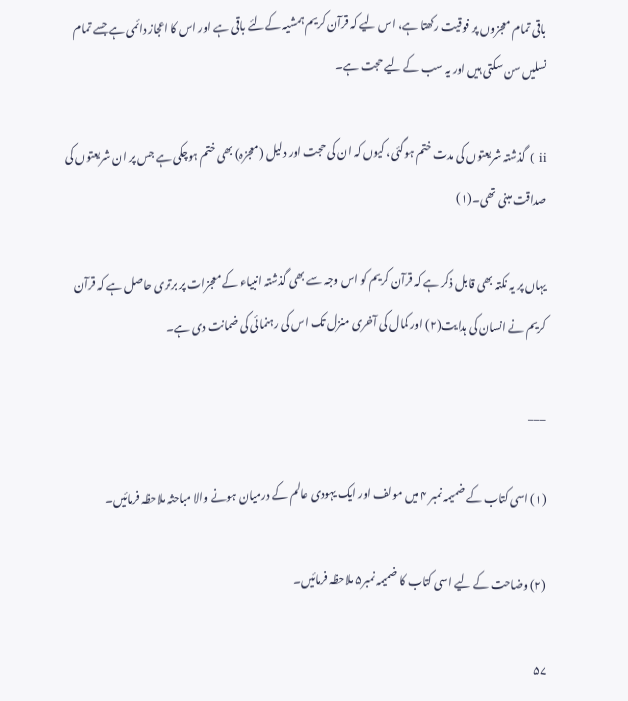باقی تمام معجزوں پر فوقیت رکھتا ہے، اس لیے کہ قرآن کریم ہمشیہ کےلئے باقی ہے اور اس کا اعجاز دائمی ہے جسے تمام نسلیں سن سکتی ہیں اور یہ سب کے لیے حجت ہے۔

ii ) گذشتہ شریعتوں کی مدت ختم ہوگئی، کیوں کہ ان کی حجت اور دلیل (معجزہ) بھی ختم ہوچکی ہے جس پر ان شریعتوں کی صداقت مبنی تھی۔(۱)

یہاں پر یہ نکتہ بھی قابل ذکر ہے کہ قرآن کریم کو اس وجہ سے بھی گذشتہ انبیاء کے معجزات پر برتری حاصل ہے کہ قرآن کریم نے انسان کی ہدایت(۲) اور کمال کی آخری منزل تک اس کی رہنمائی کی ضمانت دی ہے۔

___

(۱) اسی کتاب کے ضمیمہ نمبر ۴ میں مولف اور ایک یہودی عالم کے درمیان ہونے والا مباحثہ ملاحظہ فرمائیں۔

(۲) وضاحت کے لیے اسی کتاب کا ضمیمہ نمبر۵ ملاحظہ فرمائیں۔

۵۷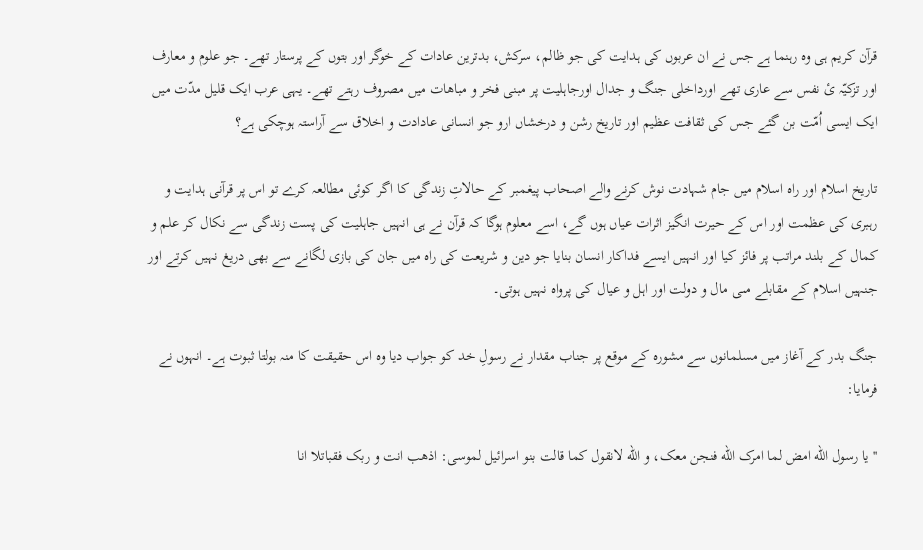قرآن کریم ہی وہ رہنما ہے جس نے ان عربوں کی ہدایت کی جو ظالم، سرکش، بدترین عادات کے خوگر اور بتوں کے پرستار تھے۔ جو علوم و معارف اور تزکیّہ ئ نفس سے عاری تھے اورداخلی جنگ و جدال اورجاہلیت پر مبنی فخر و مباھات میں مصروف رہتے تھے۔ یہی عرب ایک قلیل مدّت میں ایک ایسی اُمّت بن گئے جس کی ثقافت عظیم اور تاریخ رشن و درخشاں ارو جو انسانی عادادت و اخلاق سے آراستہ ہوچکی ہے؟

تاریخ اسلام اور راہ اسلام میں جام شہادت نوش کرنے والے اصحاب پیغمبر کے حالاتِ زندگی کا اگر کوئی مطالعہ کرے تو اس پر قرآنی ہدایت و رہبری کی عظمت اور اس کے حیرت انگیز اثرات عیاں ہوں گے، اسے معلوم ہوگا کہ قرآن نے ہی انہیں جاہلیت کی پست زندگی سے نکال کر علم و کمال کے بلند مراتب پر فائز کیا اور انہیں ایسے فداکار انسان بنایا جو دین و شریعت کی راہ میں جان کی بازی لگانے سے بھی دریغ نہیں کرتے اور جنہیں اسلام کے مقابلے مںی مال و دولت اور اہل و عیال کی پرواہ نہیں ہوتی۔

جنگ بدر کے آغاز میں مسلمانوں سے مشورہ کے موقع پر جناب مقدار نے رسولِ خد کو جواب دیا وہ اس حقیقت کا منہ بولتا ثبوت ہے۔ انہوں نے فرمایا:

''یا رسول الله امض لما امرک الله فنجن معک، و الله لانقول کما قالت بنو اسرائیل لموسی: اذهب انت و ربک فقباتلا انا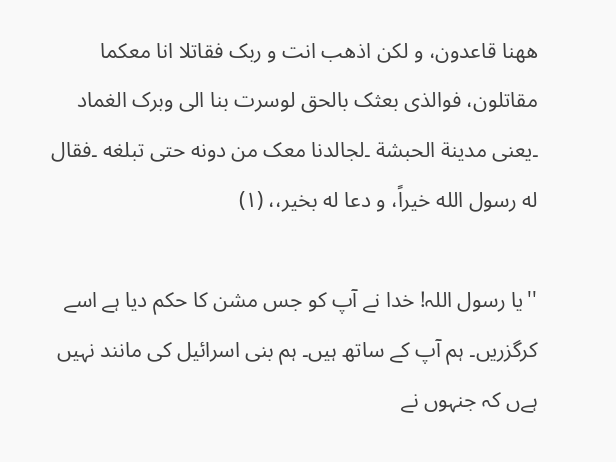ههنا قاعدون، و لکن اذهب انت و ربک فقاتلا انا معکما مقاتلون، فوالذی بعثک بالحق لوسرت بنا الی وبرک الغماد ۔یعنی مدینة الحبشة ۔لجالدنا معک من دونه حتی تبلغه ۔فقال له رسول الله خیراً، و دعا له بخیر،، (۱)

''یا رسول اللہ! خدا نے آپ کو جس مشن کا حکم دیا ہے اسے کرگزریں۔ ہم آپ کے ساتھ ہیں۔ ہم بنی اسرائیل کی مانند نہیں ہےں کہ جنہوں نے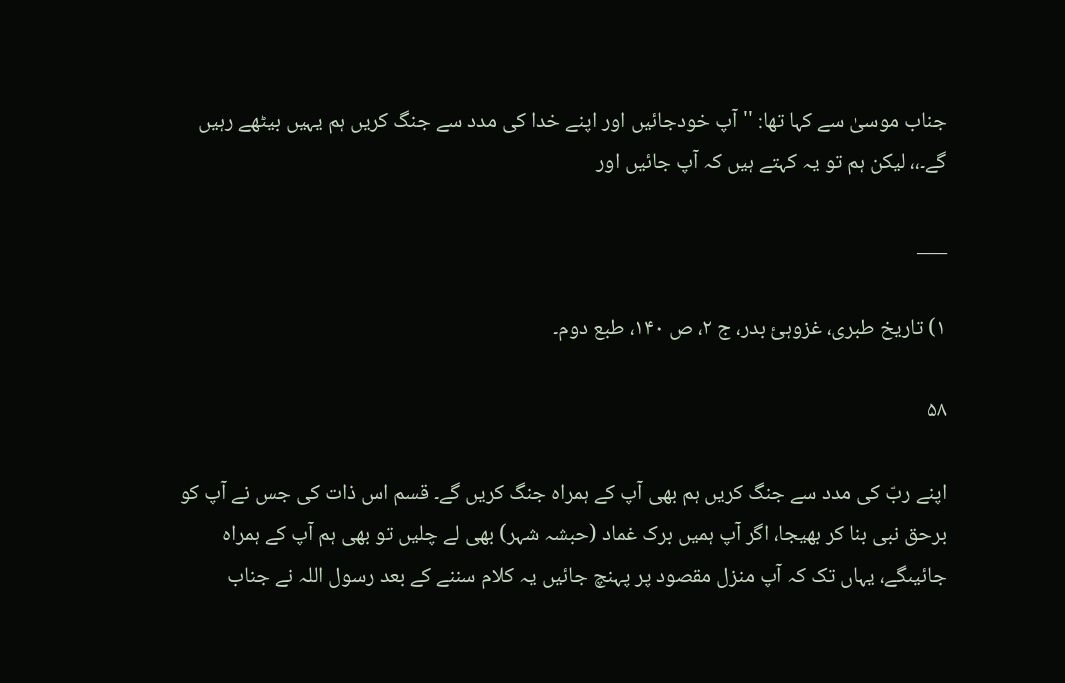جناب موسیٰ سے کہا تھا: ''آپ خودجائیں اور اپنے خدا کی مدد سے جنگ کریں ہم یہیں بیٹھے رہیں گے۔،، لیکن ہم تو یہ کہتے ہیں کہ آپ جائیں اور

___

۱) تاریخ طبری، غزوہئ بدر، ج ۲، ص ۱۴۰، طبع دوم۔

۵۸

اپنے ربّ کی مدد سے جنگ کریں ہم بھی آپ کے ہمراہ جنگ کریں گے۔ قسم اس ذات کی جس نے آپ کو برحق نبی بنا کر بھیجا، اگر آپ ہمیں برک غماد (حبشہ شہر) بھی لے چلیں تو بھی ہم آپ کے ہمراہ جائیںگے، یہاں تک کہ آپ منزل مقصود پر پہنچ جائیں یہ کلام سننے کے بعد رسول اللہ نے جناب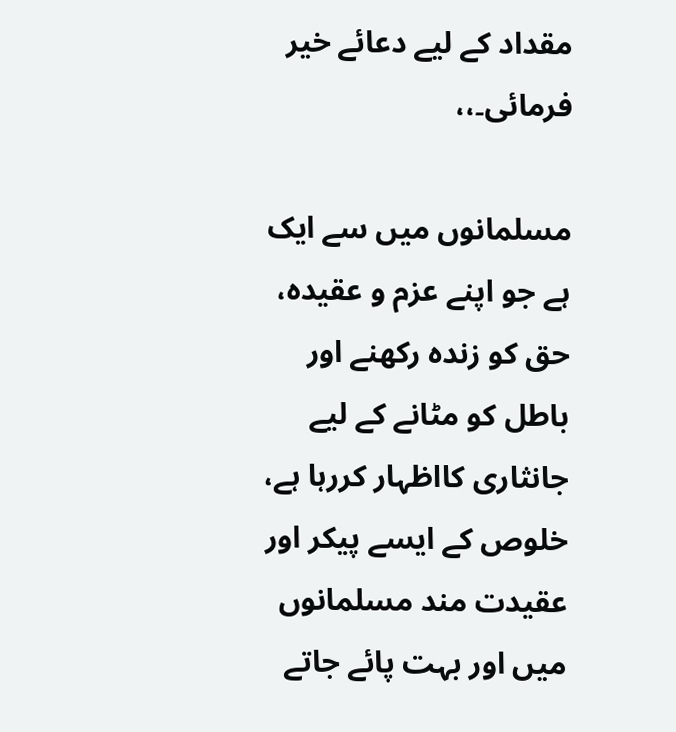مقداد کے لیے دعائے خیر فرمائی۔،،

مسلمانوں میں سے ایک ہے جو اپنے عزم و عقیدہ، حق کو زندہ رکھنے اور باطل کو مٹانے کے لیے جانثاری کااظہار کررہا ہے، خلوص کے ایسے پیکر اور عقیدت مند مسلمانوں میں اور بہت پائے جاتے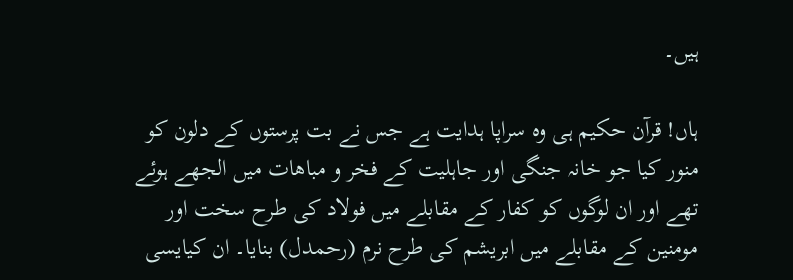ہیں۔

ہاں! قرآن حکیم ہی وہ سراپا ہدایت ہے جس نے بت پرستوں کے دلون کو منور کیا جو خانہ جنگی اور جاہلیت کے فخر و مباھات میں الجھے ہوئے تھے اور ان لوگوں کو کفار کے مقابلے میں فولاد کی طرح سخت اور مومنین کے مقابلے میں ابریشم کی طرح نرم (رحمدل) بنایا۔ ان کیایسی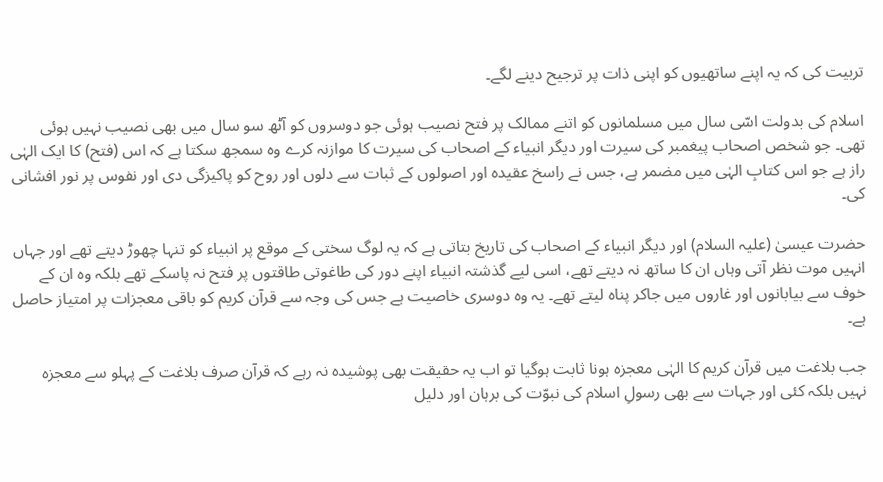تربیت کی کہ یہ اپنے ساتھیوں کو اپنی ذات پر ترجیح دینے لگے۔

اسلام کی بدولت اسّی سال میں مسلمانوں کو اتنے ممالک پر فتح نصیب ہوئی جو دوسروں کو آٹھ سو سال میں بھی نصیب نہیں ہوئی تھی۔ جو شخص اصحاب پیغمبر کی سیرت اور دیگر انبیاء کے اصحاب کی سیرت کا موازنہ کرے وہ سمجھ سکتا ہے کہ اس (فتح) کا ایک الہٰی راز ہے جو اس کتابِ الہٰی میں مضمر ہے، جس نے راسخ عقیدہ اور اصولوں کے ثبات سے دلوں اور روح کو پاکیزگی دی اور نفوس پر نور افشانی کی۔

حضرت عیسیٰ (علیہ السلام) اور دیگر انبیاء کے اصحاب کی تاریخ بتاتی ہے کہ یہ لوگ سختی کے موقع پر انبیاء کو تنہا چھوڑ دیتے تھے اور جہاں انہیں موت نظر آتی وہاں ان کا ساتھ نہ دیتے تھے، اسی لیے گذشتہ انبیاء اپنے دور کی طاغوتی طاقتوں پر فتح نہ پاسکے تھے بلکہ وہ ان کے خوف سے بیابانوں اور غاروں میں جاکر پناہ لیتے تھے۔ یہ وہ دوسری خاصیت ہے جس کی وجہ سے قرآن کریم کو باقی معجزات پر امتیاز حاصل ہے۔

جب بلاغت میں قرآن کریم کا الہٰی معجزہ ہونا ثابت ہوگیا تو اب یہ حقیقت بھی پوشیدہ نہ رہے کہ قرآن صرف بلاغت کے پہلو سے معجزہ نہیں بلکہ کئی اور جہات سے بھی رسولِ اسلام کی نبوّت کی برہان اور دلیل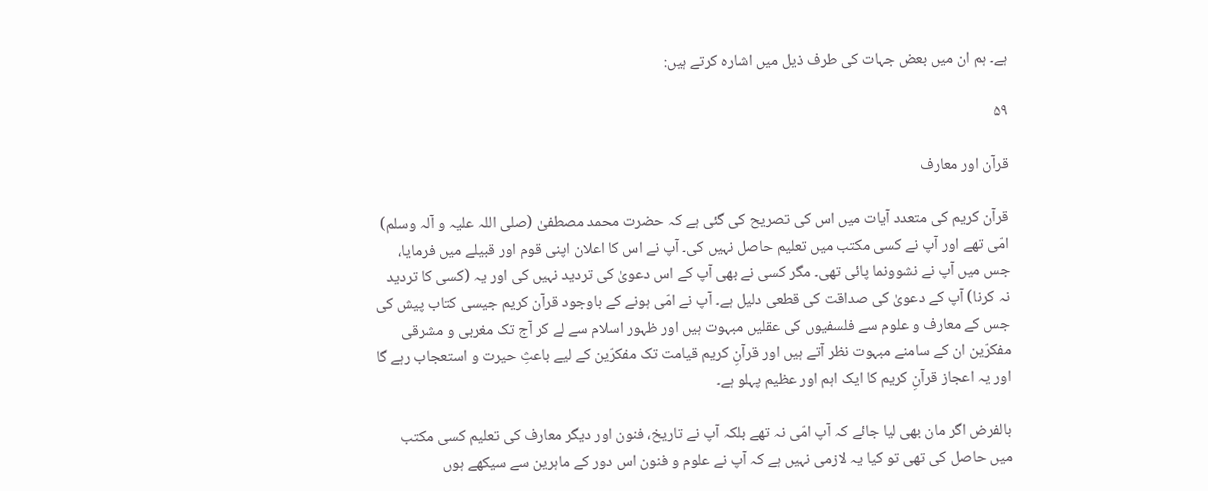ہے۔ ہم ان میں بعض جہات کی طرف ذیل میں اشارہ کرتے ہیں:

۵۹

قرآن اور معارف

قرآن کریم کی متعدد آیات میں اس کی تصریح کی گئی ہے کہ حضرت محمد مصطفیٰ (صلی اللہ علیہ و آلہ وسلم) امّی تھے اور آپ نے کسی مکتب میں تعلیم حاصل نہیں کی۔ آپ نے اس کا اعلان اپنی قوم اور قبیلے میں فرمایا، جس میں آپ نے نشوونما پائی تھی۔ مگر کسی نے بھی آپ کے اس دعویٰ کی تردید نہیں کی اور یہ (کسی کا تردید نہ کرنا) آپ کے دعویٰ کی صداقت کی قطعی دلیل ہے۔ آپ نے امّی ہونے کے باوجود قرآن کریم جیسی کتاب پیش کی جس کے معارف و علوم سے فلسفیوں کی عقلیں مبہوت ہیں اور ظہور اسلام سے لے کر آج تک مغربی و مشرقی مفکرّین ان کے سامنے مبہوت نظر آتے ہیں اور قرآنِ کریم قیامت تک مفکرّین کے لیے باعثِ حیرت و استعجاب رہے گا اور یہ اعجاز قرآنِ کریم کا ایک اہم اور عظیم پہلو ہے۔

بالفرض اگر مان بھی لیا جائے کہ آپ امّی نہ تھے بلکہ آپ نے تاریخ، فنون اور دیگر معارف کی تعلیم کسی مکتب میں حاصل کی تھی تو کیا یہ لازمی نہیں ہے کہ آپ نے علوم و فنون اس دور کے ماہرین سے سیکھے ہوں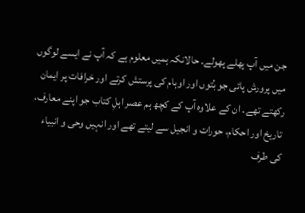جن میں آپ پھلے پھولے۔ حالانکہ ہمیں معلوم ہے کہ آپ نے ایسے لوگوں میں پرورش پائی جو بُتوں اور اوہام کی پرستش کرتے اور خرافات پر ایمان رکھتے تھے۔ ان کے علاوہ آپ کے کچھ ہم عصر اہلِ کتاب جو اپنے معارف، تاریخ اور احکام، حورات و انجیل سے لیتے تھے اور انہیں وحی و انبیاء کی طرف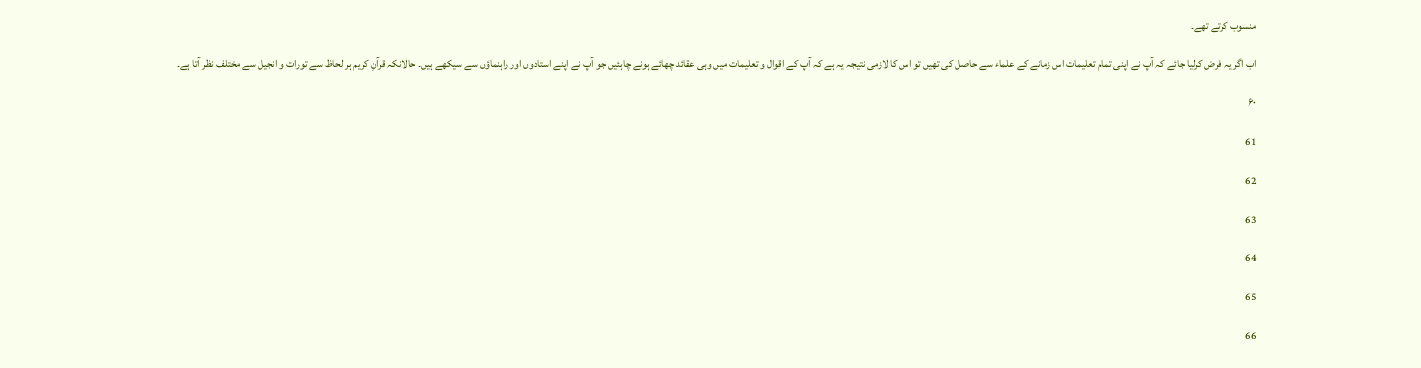منسوب کرتے تھے۔

اب اگر یہ فرض کرلیا جائے کہ آپ نے اپنی تمام تعلیمات اس زمانے کے علماء سے حاصل کی تھیں تو اس کا لازمی نتیجہ یہ ہے کہ آپ کے اقوال و تعلیمات میں وہی عقائد چھائے ہونے چاہئیں جو آپ نے اپنے استادوں اور راہنماؤں سے سیکھے ہیں۔ حالانکہ قرآنِ کریم ہر لحاظ سے تورات و انجیل سے مختلف نظر آتا ہے۔

۶۰

61

62

63

64

65

66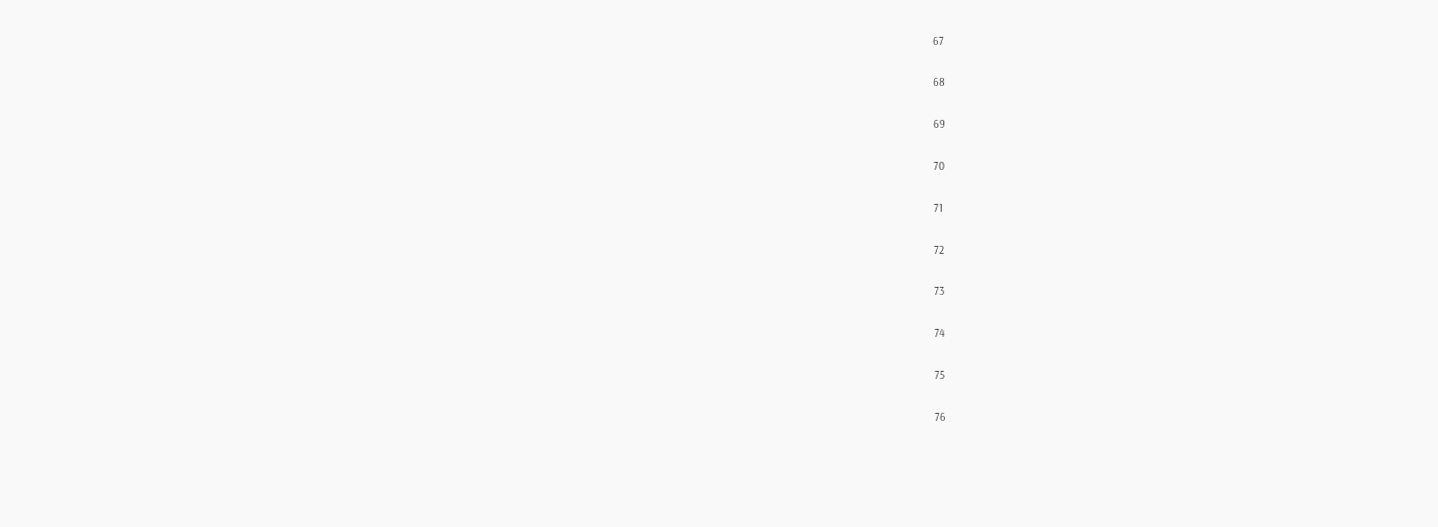67

68

69

70

71

72

73

74

75

76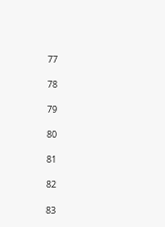77

78

79

80

81

82

83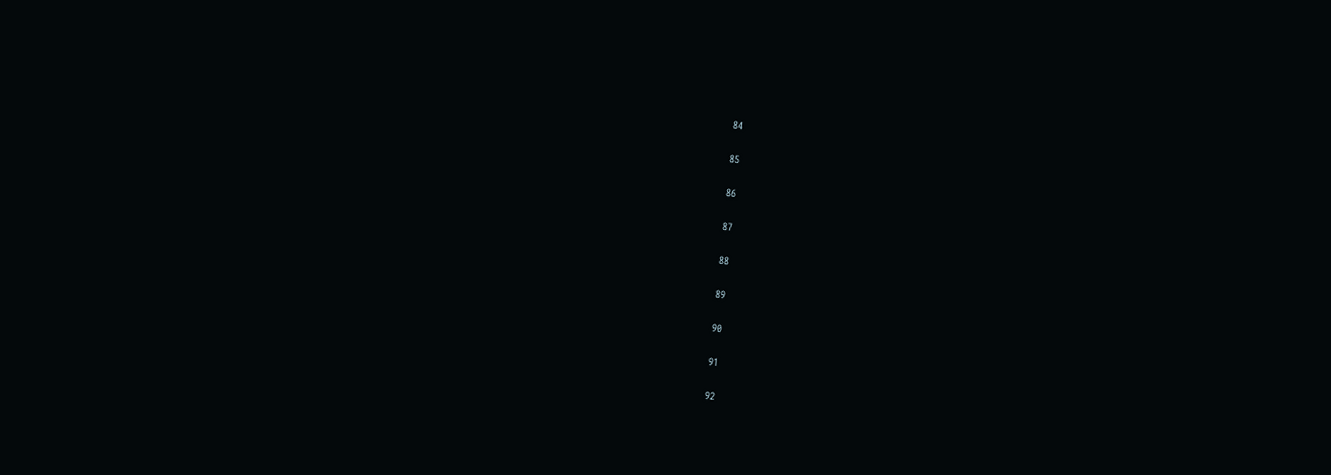84

85

86

87

88

89

90

91

92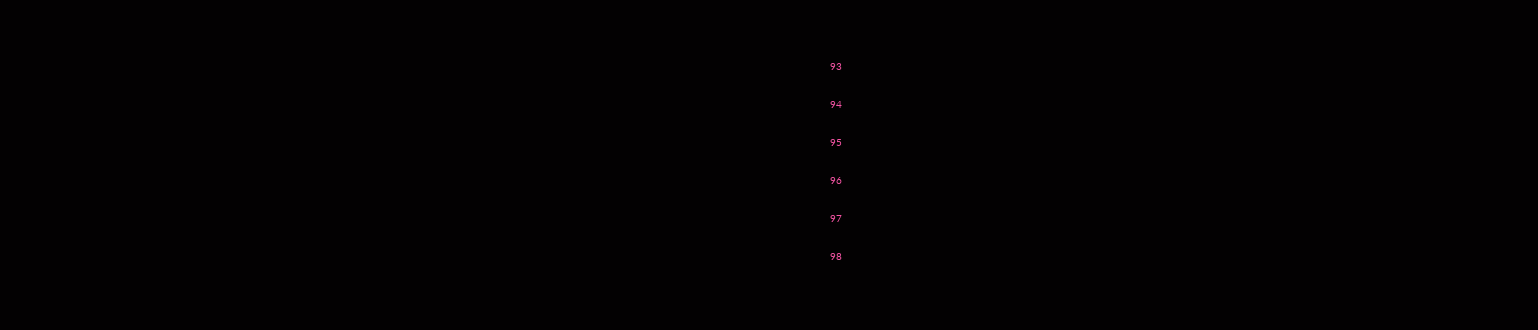93

94

95

96

97

98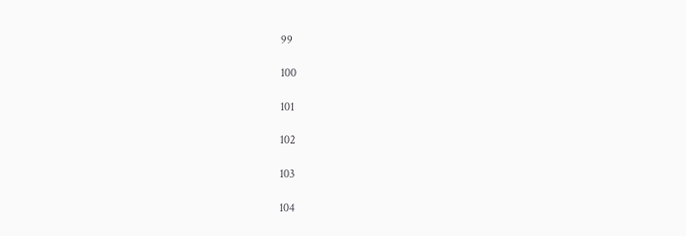99

100

101

102

103

104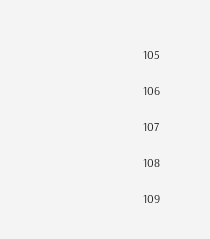105

106

107

108

109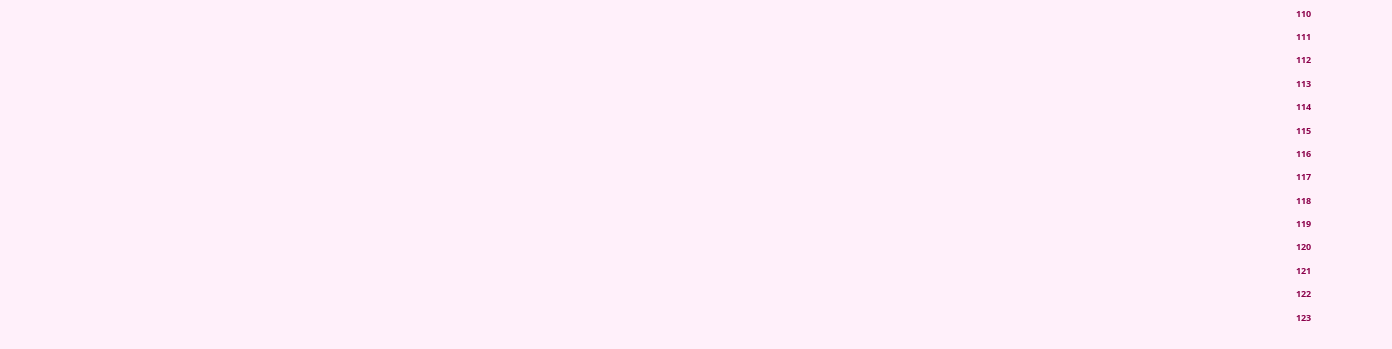110

111

112

113

114

115

116

117

118

119

120

121

122

123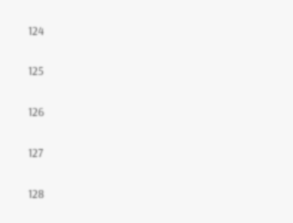124

125

126

127

128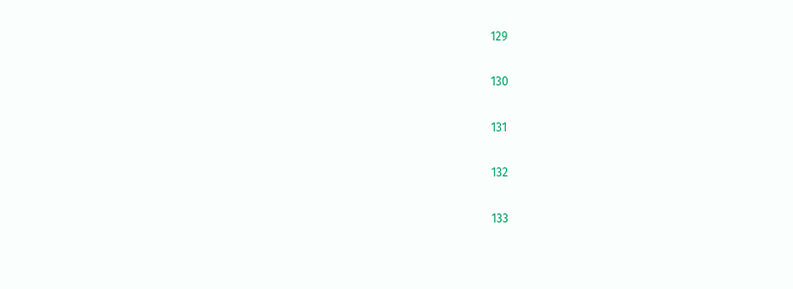129

130

131

132

133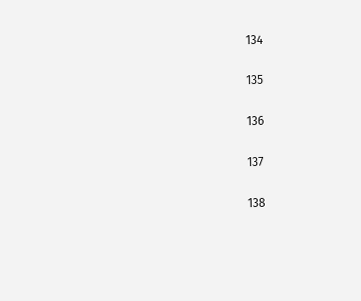134

135

136

137

138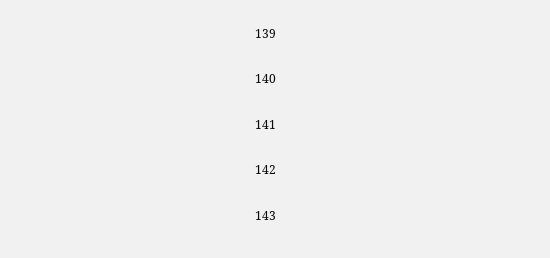139

140

141

142

143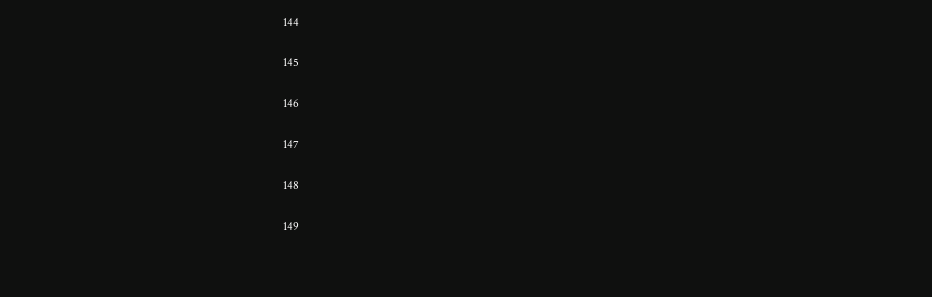144

145

146

147

148

149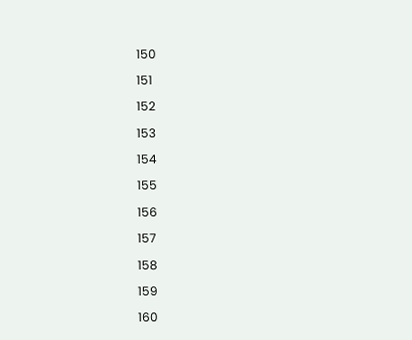150

151

152

153

154

155

156

157

158

159

160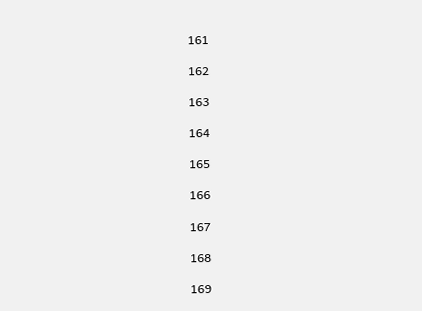161

162

163

164

165

166

167

168

169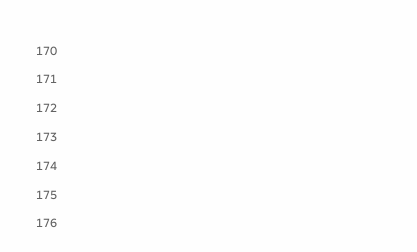170

171

172

173

174

175

176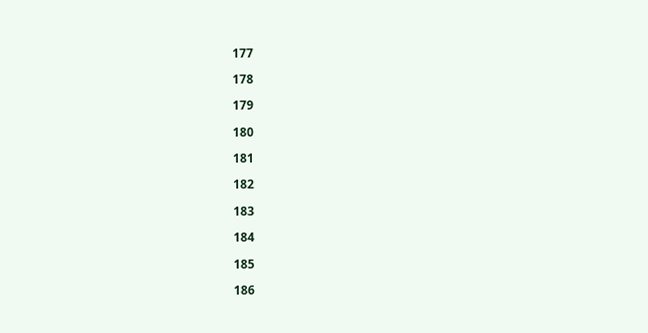177

178

179

180

181

182

183

184

185

186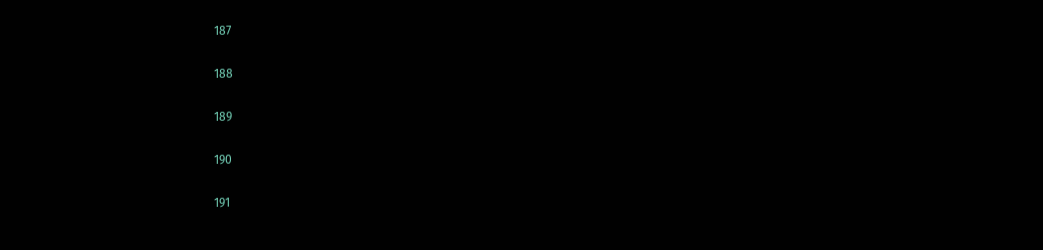187

188

189

190

191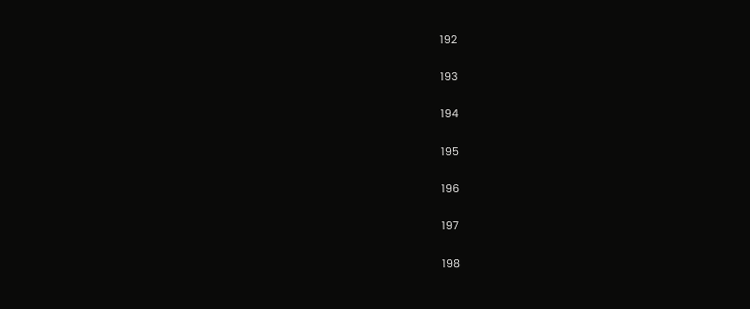192

193

194

195

196

197

198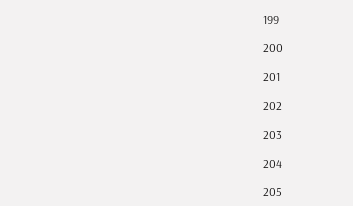199

200

201

202

203

204

205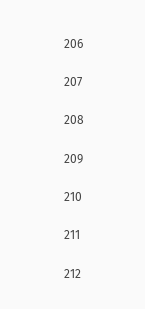206

207

208

209

210

211

212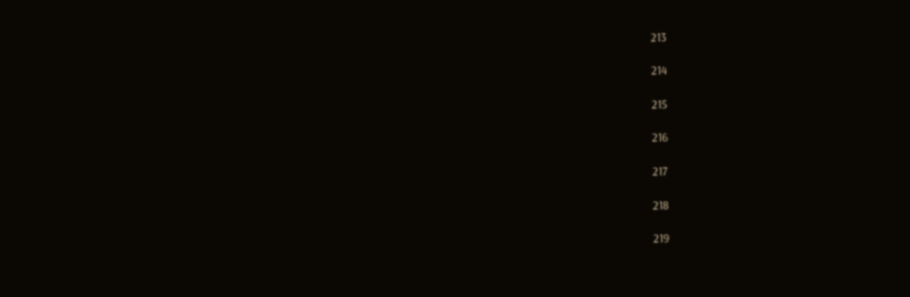213

214

215

216

217

218

219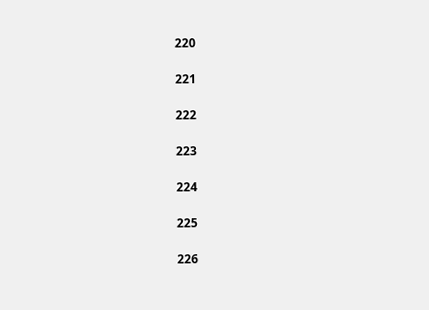220

221

222

223

224

225

226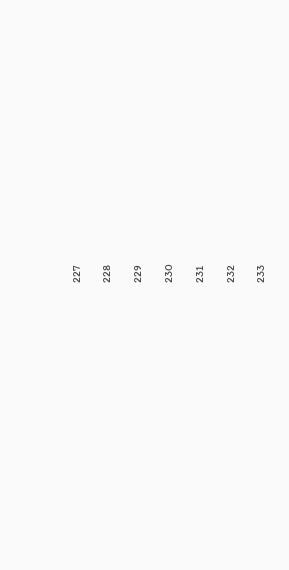227

228

229

230

231

232

233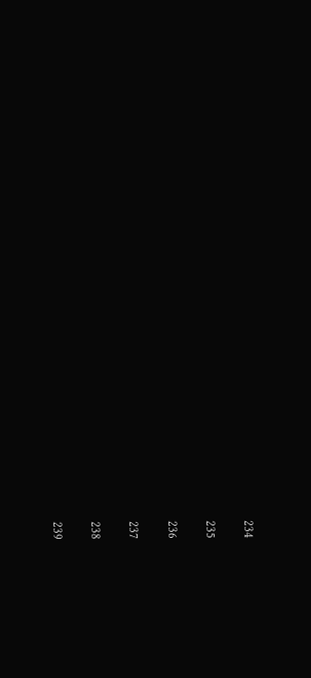234

235

236

237

238

239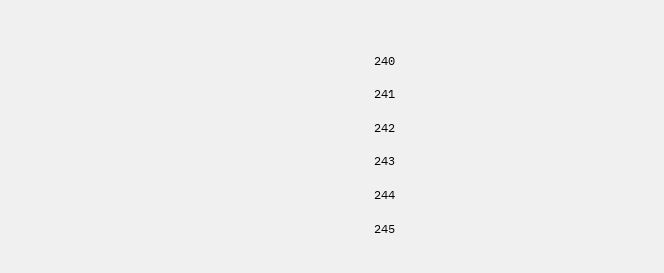240

241

242

243

244

245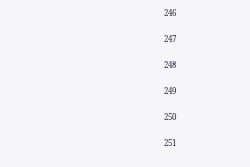246

247

248

249

250

251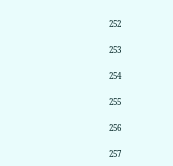252

253

254

255

256

257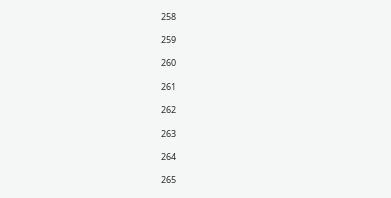258

259

260

261

262

263

264

265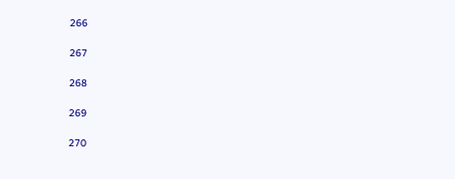266

267

268

269

270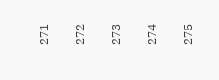271

272

273

274

275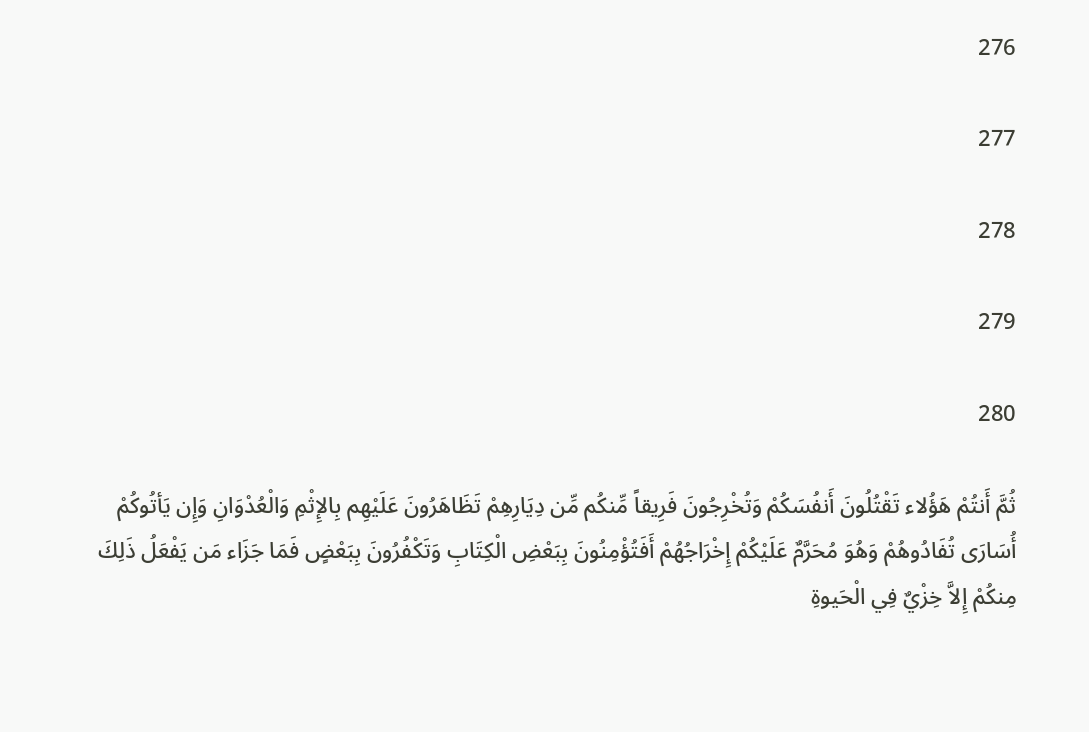276

277

278

279

280

ثُمَّ أَنتُمْ هَؤُلاء تَقْتُلُونَ أَنفُسَكُمْ وَتُخْرِجُونَ فَرِيقاً مِّنكُم مِّن دِيَارِهِمْ تَظَاهَرُونَ عَلَيْهِم بِالإِثْمِ وَالْعُدْوَانِ وَإِن يَأتُوكُمْ أُسَارَى تُفَادُوهُمْ وَهُوَ مُحَرَّمٌ عَلَيْكُمْ إِخْرَاجُهُمْ أَفَتُؤْمِنُونَ بِبَعْضِ الْكِتَابِ وَتَكْفُرُونَ بِبَعْضٍ فَمَا جَزَاء مَن يَفْعَلُ ذَلِكَ مِنكُمْ إِلاَّ خِزْيٌ فِي الْحَيوةِ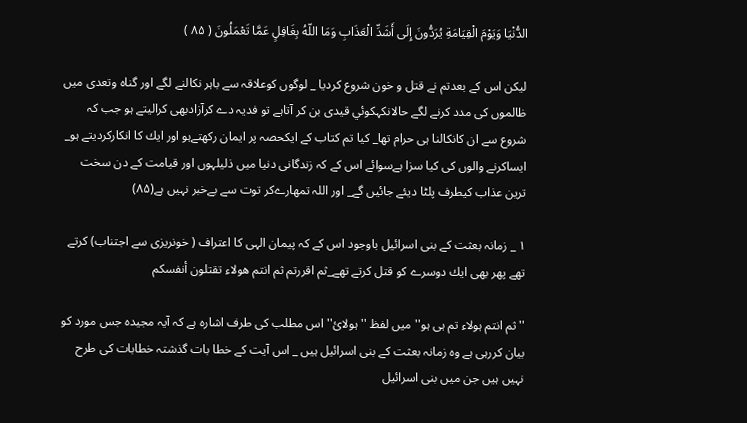الدُّنْيَا وَيَوْمَ الْقِيَامَةِ يُرَدُّونَ إِلَى أَشَدِّ الْعَذَابِ وَمَا اللّهُ بِغَافِلٍ عَمَّا تَعْمَلُونَ ( ۸۵ )

ليكن اس كے بعدتم نے قتل و خون شروع كرديا _ لوگوں كوعلاقہ سے باہر نكالنے لگے اور گناہ وتعدى ميں ظالموں كى مدد كرنے لگے حالانكہكوئي قيدى بن كر آتاہے تو فديہ دے كرآزادبھى كراليتے ہو جب كہ شروع سے ان كانكالنا ہى حرام تھا_ كيا تم كتاب كے ايكحصہ پر ايمان ركھتےہو اور ايك كا انكاركرديتے ہو_ ايساكرنے والوں كى كيا سزا ہےسوائے اس كے كہ زندگانى دنيا ميں ذليلہوں اور قيامت كے دن سخت ترين عذاب كيطرف پلٹا ديئے جائيں گے_ اور اللہ تمھارےكر توت سے بےخبر نہيں ہے(۸۵)

۱ _ زمانہ بعثت كے بنى اسرائيل باوجود اس كے كہ پيمان الہى كا اعتراف ( خونريزى سے اجتناب) كرتے تھے پھر بھى ايك دوسرے كو قتل كرتے تھے_ثم اقررتم ثم انتم هولاء تقتلون أنفسكم

''ثم انتم ہولاء تم ہى ہو'' ميں لفظ ''ہولائ'' اس مطلب كى طرف اشارہ ہے كہ آيہ مجيدہ جس مورد كو بيان كررہى ہے وہ زمانہ بعثت كے بنى اسرائيل ہيں _ اس آيت كے خطا بات گذشتہ خطابات كى طرح نہيں ہيں جن ميں بنى اسرائيل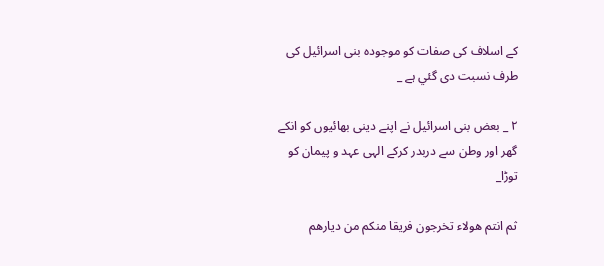كے اسلاف كى صفات كو موجودہ بنى اسرائيل كى طرف نسبت دى گئي ہے _

۲ _ بعض بنى اسرائيل نے اپنے دينى بھائيوں كو انكے گھر اور وطن سے دربدر كركے الہى عہد و پيمان كو توڑا_

ثم انتم هولاء تخرجون فريقا منكم من ديارهم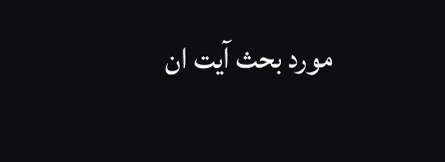مورد بحث آيت ان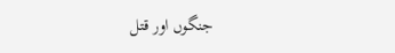جنگوں اور قتل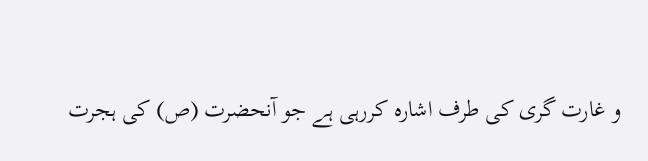و غارت گرى كى طرف اشارہ كررہى ہے جو آنحضرت (ص) كى ہجرت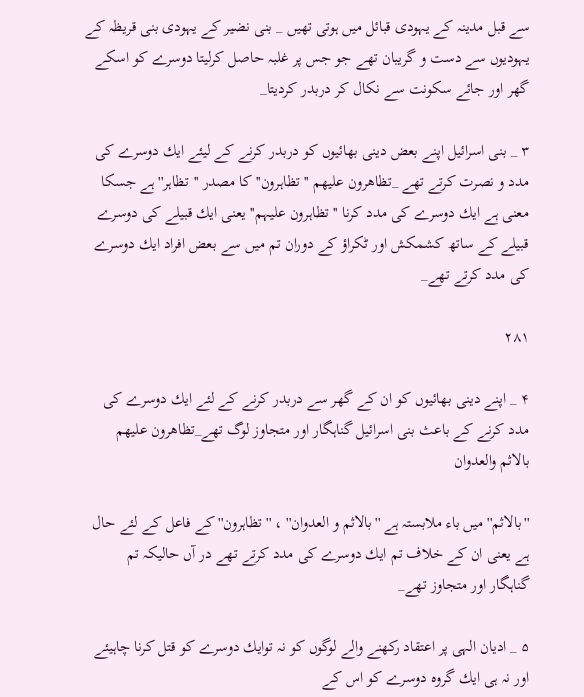سے قبل مدينہ كے يہودى قبائل ميں ہوتى تھيں _ بنى نضير كے يہودى بنى قريظہ كے يہوديوں سے دست و گريبان تھے جو جس پر غلبہ حاصل كرليتا دوسرے كو اسكے گھر اور جائے سكونت سے نكال كر دربدر كرديتا_

۳ _ بنى اسرائيل اپنے بعض دينى بھائيوں كو دربدر كرنے كے ليئے ايك دوسرے كى مدد و نصرت كرتے تھے _تظاهرون عليهم ''تظاہرون'' كا مصدر ''تظاہر'' ہے جسكا معنى ہے ايك دوسرے كى مدد كرنا ''تظاہرون عليہم'' يعنى ايك قبيلے كى دوسرے قبيلے كے ساتھ كشمكش اور ٹكراؤ كے دوران تم ميں سے بعض افراد ايك دوسرے كى مدد كرتے تھے_

۲۸۱

۴ _ اپنے دينى بھائيوں كو ان كے گھر سے دربدر كرنے كے لئے ايك دوسرے كى مدد كرنے كے باعث بنى اسرائيل گناہگار اور متجاوز لوگ تھے_تظاهرون عليهم بالاثم والعدوان

''بالاثم'' ميں باء ملابستہ ہے ''بالاثم و العدوان'' ، '' تظاہرون'' كے فاعل كے لئے حال ہے يعنى ان كے خلاف تم ايك دوسرے كى مدد كرتے تھے در آں حاليكہ تم گناہگار اور متجاوز تھے_

۵ _ اديان الہى پر اعتقاد ركھنے والے لوگوں كو نہ توايك دوسرے كو قتل كرنا چاہيئے اور نہ ہى ايك گروہ دوسرے كو اس كے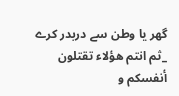گھر يا وطن سے دربدر كرے _ثم انتم هؤلاء تقتلون أنفسكم و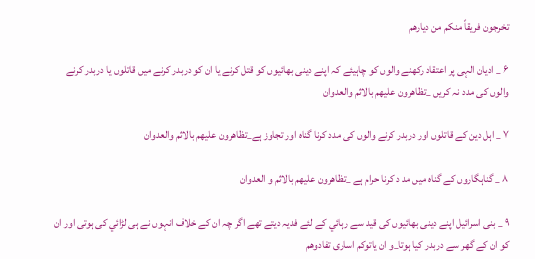تخرجون فريقاً منكم من ديارهم

۶ _ اديان الہى پر اعتقاد ركھنے والوں كو چاہيئے كہ اپنے دينى بھائيوں كو قتل كرنے يا ان كو دربدر كرنے ميں قاتلوں يا دربدر كرنے والوں كى مدد نہ كريں _تظاهرون عليهم بالاثم والعدوان

۷ _ اہل دين كے قاتلوں اور دربدر كرنے والوں كى مدد كرنا گناہ اور تجاوز ہے_تظاهرون عليهم بالاثم والعدوان

۸ _ گناہگاروں كے گناہ ميں مد د كرنا حرام ہے _تظاهرون عليهم بالاثم و العدوان

۹ _ بنى اسرائيل اپنے دينى بھائيوں كى قيد سے رہائي كے لئے فديہ ديتے تھے اگر چہ ان كے خلاف انہوں نے ہى لڑائي كى ہوتى اور ان كو ان كے گھر سے دربدر كيا ہوتا_و ان ياتوكم اسارى تفادوهم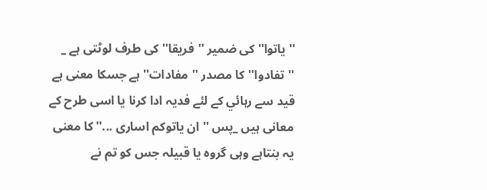''ياتوا'' كى ضمير ''فريقا'' كى طرف لوٹتى ہے _ ''تفادوا''كا مصدر ''مفادات'' ہے جسكا معنى ہے قيد سے رہائي كے لئے فديہ ادا كرنا يا اسى طرح كے معانى ہيں _پس ''ان ياتوكم اسارى ...'' كا معنى يہ بنتاہے وہى گروہ يا قبيلہ جس كو تم نے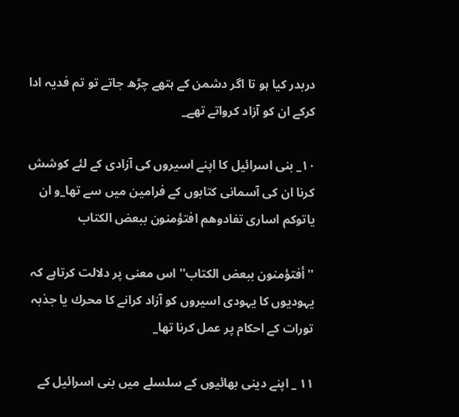دربدر كيا ہو تا اگر دشمن كے ہتھے چڑھ جاتے تو تم فديہ ادا كركے ان كو آزاد كرواتے تھے_

۱۰_ بنى اسرائيل كا اپنے اسيروں كى آزادى كے لئے كوشش كرنا ان كى آسمانى كتابوں كے فرامين ميں سے تھا_و ان ياتوكم اسارى تفادوهم افتؤمنون ببعض الكتاب

''أفتؤمنون ببعض الكتاب'' اس معنى پر دلالت كرتاہے كہ يہوديوں كا يہودى اسيروں كو آزاد كرانے كا محرك يا جذبہ تورات كے احكام پر عمل كرنا تھا_

۱۱ _ اپنے دينى بھائيوں كے سلسلے ميں بنى اسرائيل كے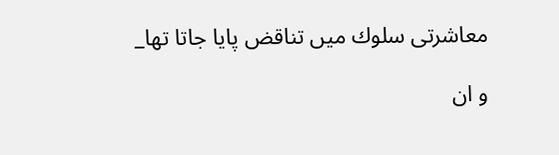معاشرتى سلوك ميں تناقض پايا جاتا تھا_

و ان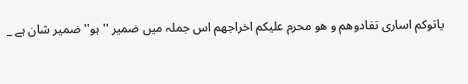ياتوكم اسارى تفادوهم و هو محرم عليكم اخراجهم اس جملہ ميں ضمير ''ہو'' ضمير شان ہے _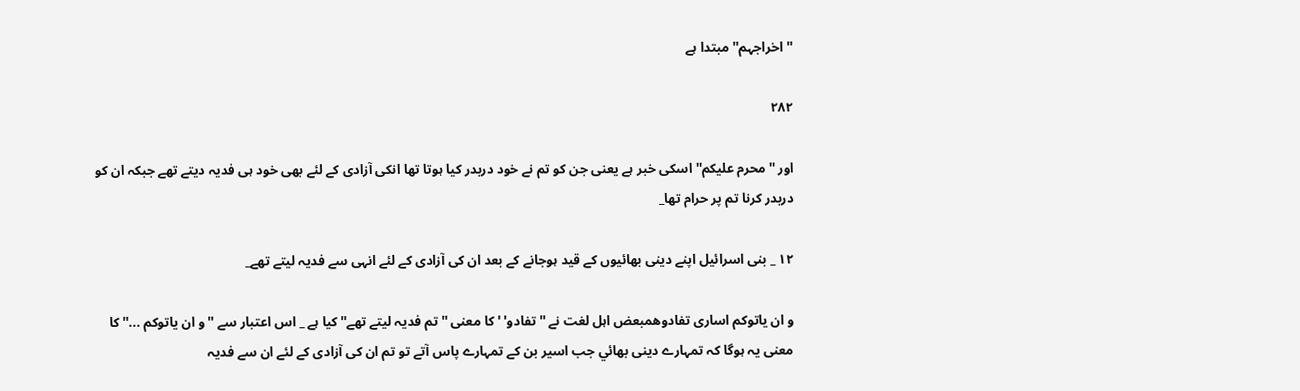''اخراجہم'' مبتدا ہے

۲۸۲

اور '' محرم عليكم'' اسكى خبر ہے يعنى جن كو تم نے خود دربدر كيا ہوتا تھا انكى آزادى كے لئے بھى خود ہى فديہ ديتے تھے جبكہ ان كو دربدر كرنا تم پر حرام تھا_

۱۲ _ بنى اسرائيل اپنے دينى بھائيوں كے قيد ہوجانے كے بعد ان كى آزادى كے لئے انہى سے فديہ ليتے تھے_

و ان ياتوكم اسارى تفادوهمبعض اہل لغت نے '' تفادو' ' كا معنى '' تم فديہ ليتے تھے'' كيا ہے _ اس اعتبار سے '' و ان ياتوكم ...'' كا معنى يہ ہوگا كہ تمہارے دينى بھائي جب اسير بن كے تمہارے پاس آتے تو تم ان كى آزادى كے لئے ان سے فديہ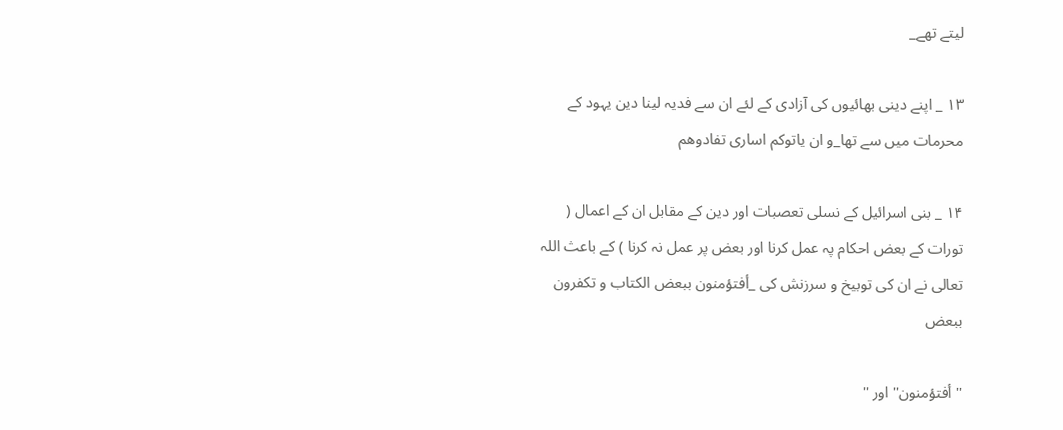ليتے تھے_

۱۳ _ اپنے دينى بھائيوں كى آزادى كے لئے ان سے فديہ لينا دين يہود كے محرمات ميں سے تھا_و ان ياتوكم اسارى تفادوهم

۱۴ _ بنى اسرائيل كے نسلى تعصبات اور دين كے مقابل ان كے اعمال ( تورات كے بعض احكام پہ عمل كرنا اور بعض پر عمل نہ كرنا ) كے باعث اللہ تعالى نے ان كى توبيخ و سرزنش كى _أفتؤمنون ببعض الكتاب و تكفرون ببعض

'' أفتؤمنون'' اور ''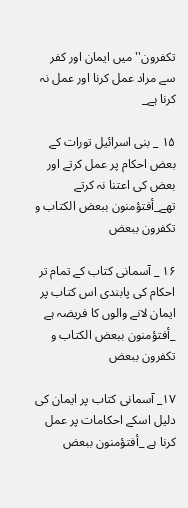تكفرون'' ميں ايمان اور كفر سے مراد عمل كرنا اور عمل نہ كرنا ہے_

۱۵ _ بنى اسرائيل تورات كے بعض احكام پر عمل كرتے اور بعض كى اعتنا نہ كرتے تھے_أفتؤمنون ببعض الكتاب و تكفرون ببعض

۱۶ _ آسمانى كتاب كے تمام تر احكام كى پابندى اس كتاب پر ايمان لانے والوں كا فريضہ ہے _أفتؤمنون ببعض الكتاب و تكفرون ببعض

۱۷_ آسمانى كتاب پر ايمان كى دليل اسكے احكامات پر عمل كرنا ہے _أفتؤمنون ببعض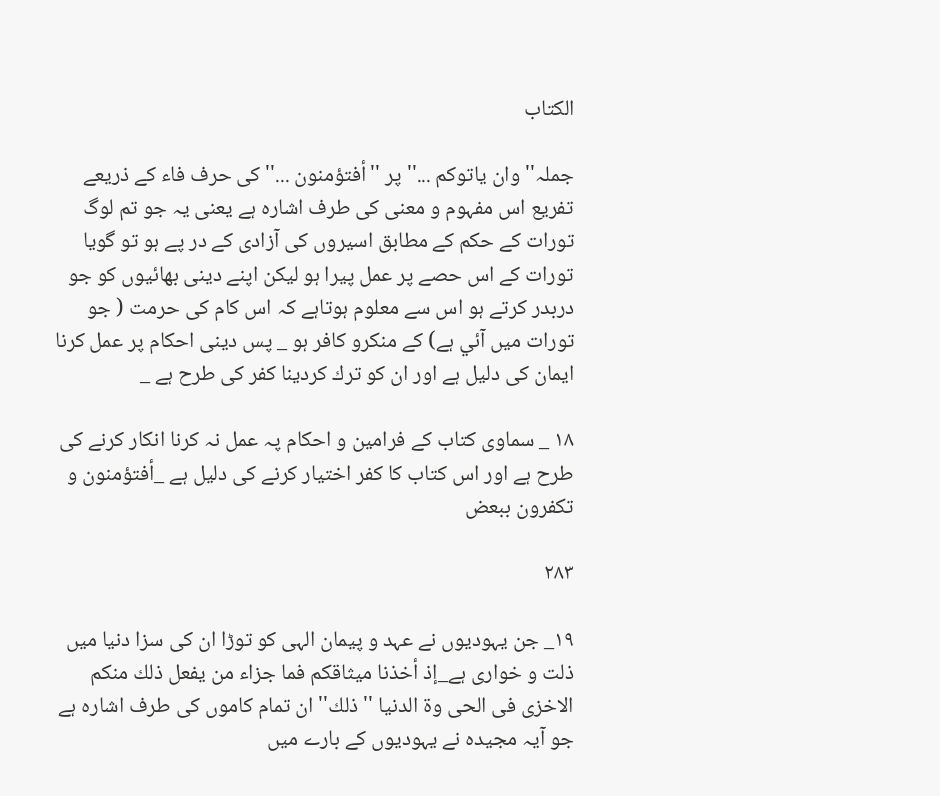الكتاب

جملہ''وان ياتوكم ...''پر ''أفتؤمنون ...'' كى حرف فاء كے ذريعے تفريع اس مفہوم و معنى كى طرف اشارہ ہے يعنى يہ جو تم لوگ تورات كے حكم كے مطابق اسيروں كى آزادى كے در پے ہو تو گويا تورات كے اس حصے پر عمل پيرا ہو ليكن اپنے دينى بھائيوں كو جو دربدر كرتے ہو اس سے معلوم ہوتاہے كہ اس كام كى حرمت ( جو تورات ميں آئي ہے) كے منكرو كافر ہو _ پس دينى احكام پر عمل كرنا ايمان كى دليل ہے اور ان كو ترك كردينا كفر كى طرح ہے _

۱۸ _ سماوى كتاب كے فرامين و احكام پہ عمل نہ كرنا انكار كرنے كى طرح ہے اور اس كتاب كا كفر اختيار كرنے كى دليل ہے _أفتؤمنون و تكفرون ببعض

۲۸۳

۱۹_ جن يہوديوں نے عہد و پيمان الہى كو توڑا ان كى سزا دنيا ميں ذلت و خوارى ہے_إذ أخذنا ميثاقكم فما جزاء من يفعل ذلك منكم الاخزى فى الحى وة الدنيا '' ذلك'' ان تمام كاموں كى طرف اشارہ ہے جو آيہ مجيدہ نے يہوديوں كے بارے ميں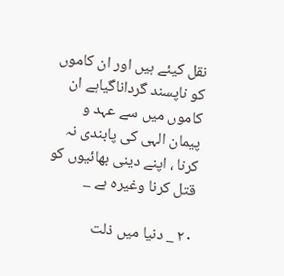نقل كيئے ہيں اور ان كاموں كو ناپسند گرداناگياہے ان كاموں ميں سے عہد و پيمان الہى كى پابندى نہ كرنا ، اپنے دينى بھائيوں كو قتل كرنا وغيرہ ہے _

۲۰ _ دنيا ميں ذلت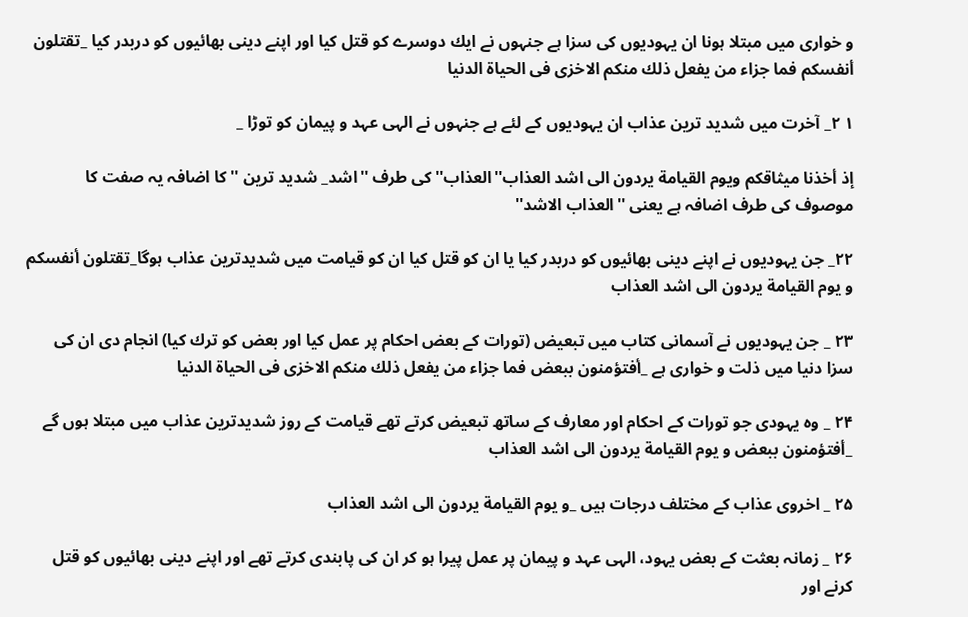و خوارى ميں مبتلا ہونا ان يہوديوں كى سزا ہے جنہوں نے ايك دوسرے كو قتل كيا اور اپنے دينى بھائيوں كو دربدر كيا _تقتلون أنفسكم فما جزاء من يفعل ذلك منكم الاخزى فى الحياة الدنيا

۱ ۲_ آخرت ميں شديد ترين عذاب ان يہوديوں كے لئے ہے جنہوں نے الہى عہد و پيمان كو توڑا _

إذ أخذنا ميثاقكم ويوم القيامة يردون الى اشد العذاب''العذاب'' كى طرف ''اشد_ شديد ترين '' كا اضافہ يہ صفت كا موصوف كى طرف اضافہ ہے يعنى ''العذاب الاشد''

۲۲_ جن يہوديوں نے اپنے دينى بھائيوں كو دربدر كيا يا ان كو قتل كيا ان كو قيامت ميں شديدترين عذاب ہوگا_تقتلون أنفسكم و يوم القيامة يردون الى اشد العذاب

۲۳ _ جن يہوديوں نے آسمانى كتاب ميں تبعيض (تورات كے بعض احكام پر عمل كيا اور بعض كو ترك كيا) انجام دى ان كى سزا دنيا ميں ذلت و خوارى ہے _أفتؤمنون ببعض فما جزاء من يفعل ذلك منكم الاخزى فى الحياة الدنيا

۲۴ _ وہ يہودى جو تورات كے احكام اور معارف كے ساتھ تبعيض كرتے تھے قيامت كے روز شديدترين عذاب ميں مبتلا ہوں گے _أفتؤمنون ببعض و يوم القيامة يردون الى اشد العذاب

۲۵ _ اخروى عذاب كے مختلف درجات ہيں _و يوم القيامة يردون الى اشد العذاب

۲۶ _ زمانہ بعثت كے بعض يہود، الہى عہد و پيمان پر عمل پيرا ہو كر ان كى پابندى كرتے تھے اور اپنے دينى بھائيوں كو قتل كرنے اور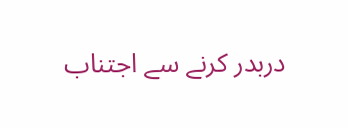دربدر كرنے سے اجتناب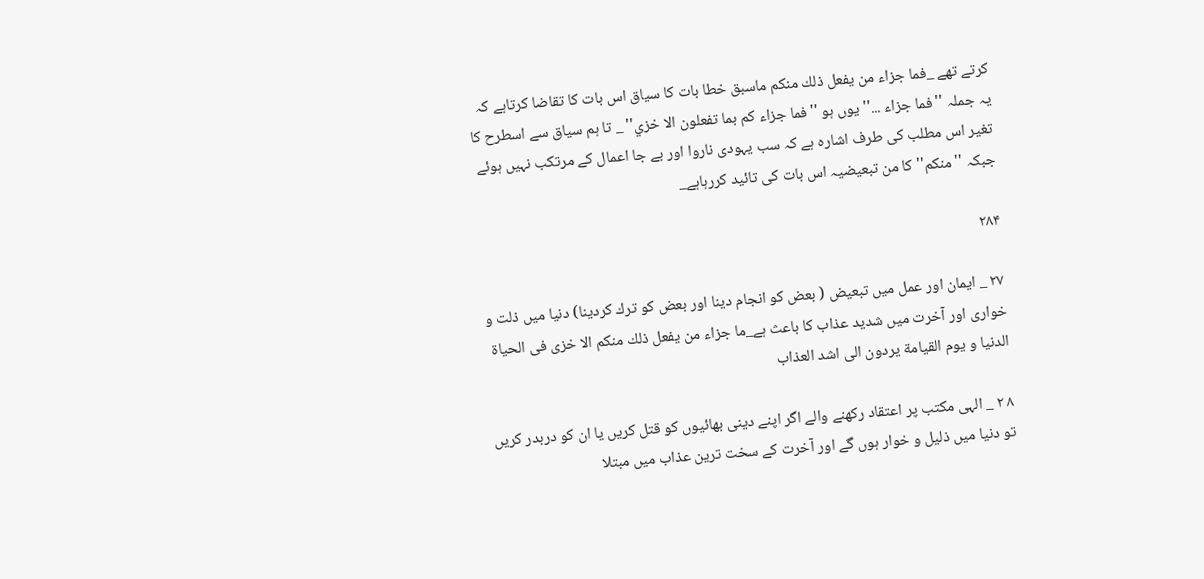كرتے تھے _فما جزاء من يفعل ذلك منكم ماسبق خطا بات كا سياق اس بات كا تقاضا كرتاہے كہ يہ جملہ ''فما جزاء ...'' يوں ہو ''فما جزاء كم بما تفعلون الا خزي'' _ تا ہم سياق سے اسطرح كا تغير اس مطلب كى طرف اشارہ ہے كہ سب يہودى ناروا اور بے جا اعمال كے مرتكب نہيں ہوئے جبكہ ''منكم'' كا من تبعيضيہ اس بات كى تائيد كررہاہے_

۲۸۴

۲۷ _ ايمان اور عمل ميں تبعيض ( بعض كو انجام دينا اور بعض كو ترك كردينا) دنيا ميں ذلت و خوارى اور آخرت ميں شديد عذاب كا باعث ہے_ما جزاء من يفعل ذلك منكم الا خزى فى الحياة الدنيا و يوم القيامة يردون الى اشد العذاب

۸ ۲ _ الہى مكتب پر اعتقاد ركھنے والے اگر اپنے دينى بھائيوں كو قتل كريں يا ان كو دربدر كريں تو دنيا ميں ذليل و خوار ہوں گے اور آخرت كے سخت ترين عذاب ميں مبتلا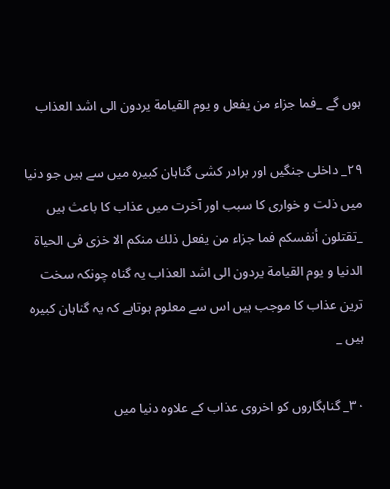ہوں گے _فما جزاء من يفعل و يوم القيامة يردون الى اشد العذاب

۲۹_ داخلى جنگيں اور برادر كشى گناہان كبيرہ ميں سے ہيں جو دنيا ميں ذلت و خوارى كا سبب اور آخرت ميں عذاب كا باعث ہيں _تقتلون أنفسكم فما جزاء من يفعل ذلك منكم الا خزى فى الحياة الدنيا و يوم القيامة يردون الى اشد العذاب يہ گناہ چونكہ سخت ترين عذاب كا موجب ہيں اس سے معلوم ہوتاہے كہ يہ گناہان كبيرہ ہيں _

۳۰_ گناہگاروں كو اخروى عذاب كے علاوہ دنيا ميں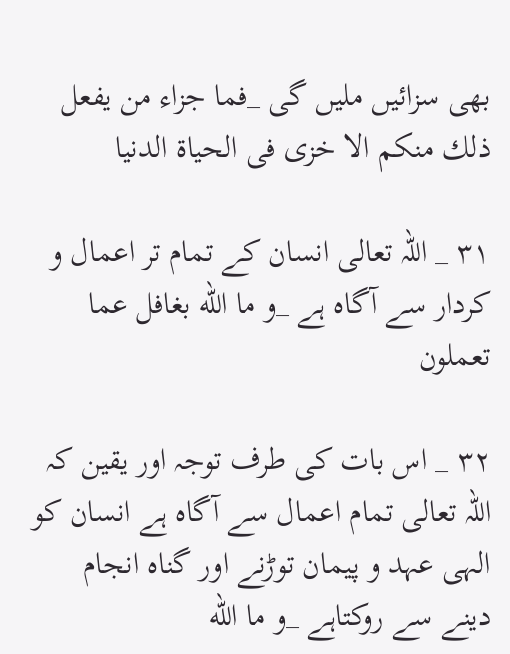بھى سزائيں مليں گى _فما جزاء من يفعل ذلك منكم الا خزى فى الحياة الدنيا

۳۱ _ اللہ تعالى انسان كے تمام تر اعمال و كردار سے آگاہ ہے _و ما الله بغافل عما تعملون

۳۲ _ اس بات كى طرف توجہ اور يقين كہ اللہ تعالى تمام اعمال سے آگاہ ہے انسان كو الہى عہد و پيمان توڑنے اور گناہ انجام دينے سے روكتاہے _و ما الله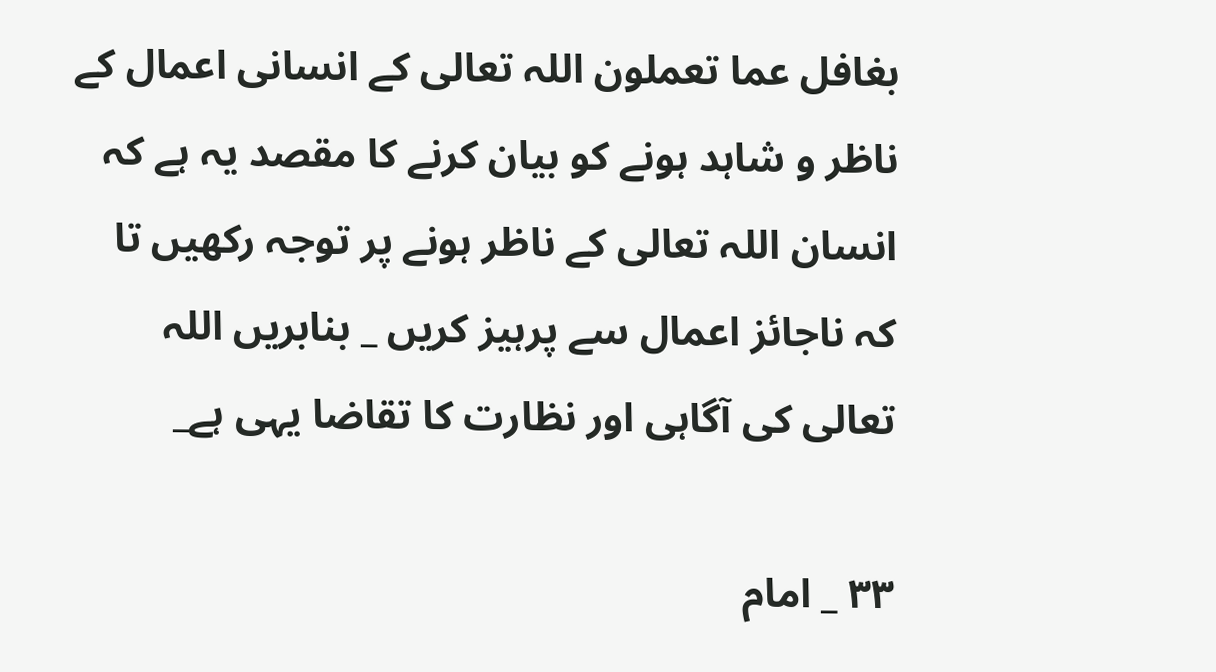بغافل عما تعملون اللہ تعالى كے انسانى اعمال كے ناظر و شاہد ہونے كو بيان كرنے كا مقصد يہ ہے كہ انسان اللہ تعالى كے ناظر ہونے پر توجہ ركھيں تا كہ ناجائز اعمال سے پرہيز كريں _ بنابريں اللہ تعالى كى آگاہى اور نظارت كا تقاضا يہى ہے_

۳۳ _ امام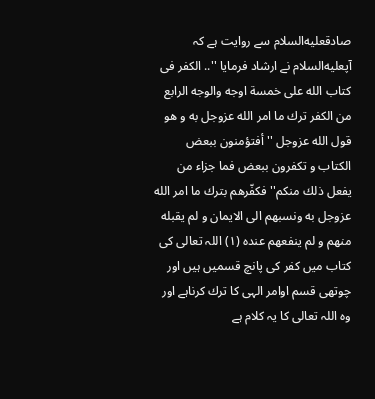صادقعليه‌السلام سے روايت ہے كہ آپعليه‌السلام نے ارشاد فرمايا ''.. الكفر فى كتاب الله على خمسة اوجه والوجه الرابع من الكفر ترك ما امر الله عزوجل به و هو قول الله عزوجل '' أفتؤمنون ببعض الكتاب و تكفرون ببعض فما جزاء من يفعل ذلك منكم'' فكفّرهم بترك ما امر الله عزوجل به ونسبهم الى الايمان و لم يقبله منهم و لم ينفعهم عنده (۱) اللہ تعالى كى كتاب ميں كفر كى پانچ قسميں ہيں اور چوتھى قسم اوامر الہى كا ترك كرناہے اور وہ اللہ تعالى كا يہ كلام ہے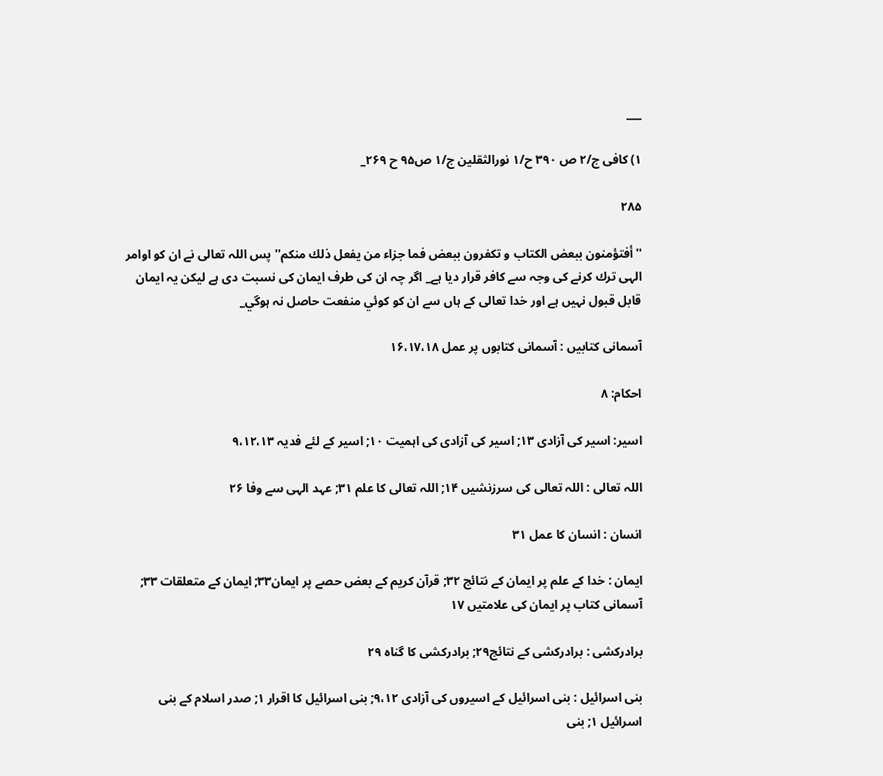___

۱) كافى ج/۲ ص ۳۹۰ ح/۱ نورالثقلين ج/۱ ص۹۵ ح ۲۶۹_

۲۸۵

''أفتؤمنون ببعض الكتاب و تكفرون ببعض فما جزاء من يفعل ذلك منكم'' پس اللہ تعالى نے ان كو اوامر الہى ترك كرنے كى وجہ سے كافر قرار ديا ہے_ اگر چہ ان كى طرف ايمان كى نسبت دى ہے ليكن يہ ايمان قابل قبول نہيں ہے اور خدا تعالى كے ہاں سے ان كو كوئي منفعت حاصل نہ ہوگي_

آسمانى كتابيں : آسمانى كتابوں پر عمل ۱۶،۱۷،۱۸

احكام: ۸

اسير: اسير كى آزادى ۱۳; اسير كى آزادى كى اہميت ۱۰; اسير كے لئے فديہ ۹،۱۲،۱۳

اللہ تعالى : اللہ تعالى كى سرزنشيں ۱۴; اللہ تعالى كا علم ۳۱; عہد الہى سے وفا ۲۶

انسان : انسان كا عمل ۳۱

ايمان : خدا كے علم پر ايمان كے نتائج ۳۲; قرآن كريم كے بعض حصے پر ايمان۳۳; ايمان كے متعلقات ۳۳; آسمانى كتاب پر ايمان كى علامتيں ۱۷

برادركشى : برادركشى كے نتائج۲۹; برادركشى كا گناہ ۲۹

بنى اسرائيل : بنى اسرائيل كے اسيروں كى آزادى ۹،۱۲; بنى اسرائيل كا اقرار ۱; صدر اسلام كے بنى اسرائيل ۱; بنى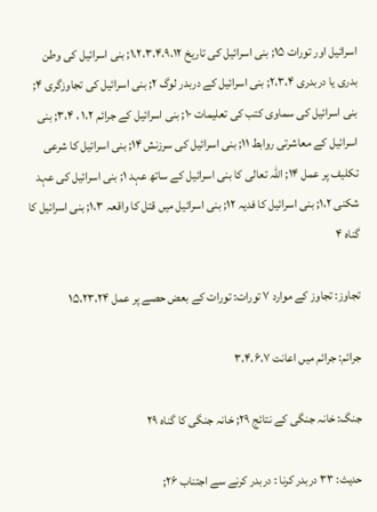اسرائيل اور تورات ۱۵; بنى اسرائيل كى تاريخ ۱،۲،۳،۴،۹،۱۲; بنى اسرائيل كى وطن بدرى يا دربدرى ۲،۳،۴; بنى اسرائيل كے دربدر لوگ ۲; بنى اسرائيل كى تجاوزگرى ۴; بنى اسرائيل كى سماوى كتب كى تعليمات ۱۰; بنى اسرائيل كے جرائم ۱،۲ ، ۳،۴; بنى اسرائيل كے معاشرتى روابط ۱۱; بنى اسرائيل كى سرزنش ۱۴; بنى اسرائيل كا شرعى تكليف پر عمل ۱۴; اللہ تعالى كا بنى اسرائيل كے ساتھ عہد ۱; بنى اسرائيل كى عہد شكنى ۱،۲; بنى اسرائيل كا فديہ ۱۲; بنى اسرائيل ميں قتل كا واقعہ ۱،۳; بنى اسرائيل كا گناہ ۴

تجاوز: تجاوز كے موارد ۷ تورات: تورات كے بعض حصے پر عمل ۱۵،۲۳،۲۴

جرائم: جرائم ميں اعانت ۳،۴،۶،۷

جنگ: خانہ جنگى كے نتائج ۲۹; خانہ جنگى كا گناہ ۲۹

حديث: ۳۳ دربدر كرنا : دربدر كرنے سے اجتناب ۲۶;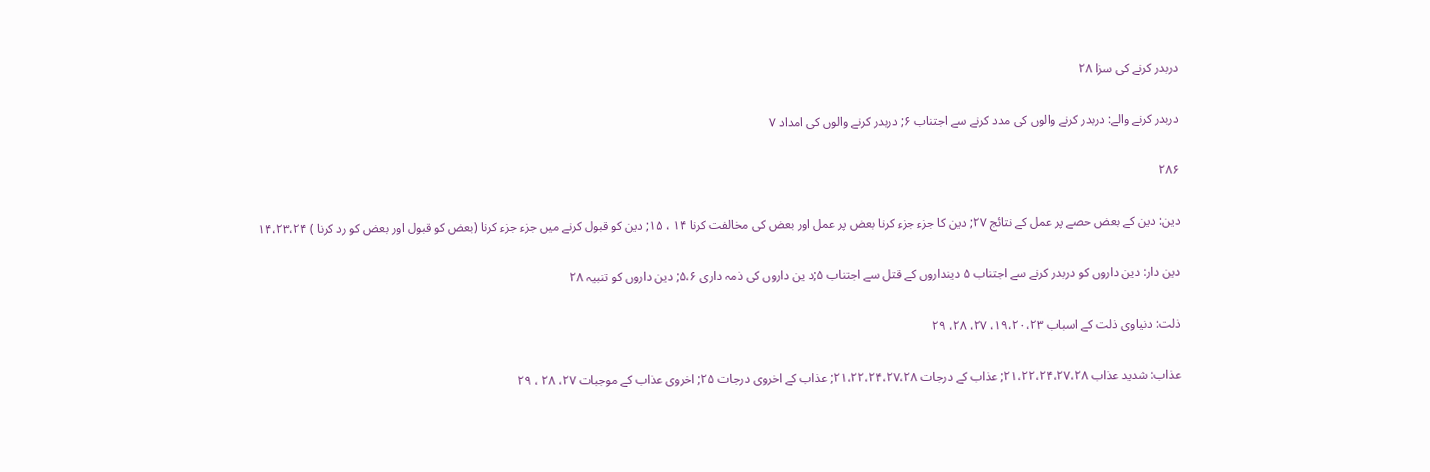دربدر كرنے كى سزا ۲۸

دربدر كرنے والے: دربدر كرنے والوں كى مدد كرنے سے اجتناب ۶; دربدر كرنے والوں كى امداد ۷

۲۸۶

دين: دين كے بعض حصے پر عمل كے نتائج ۲۷; دين كا جزء جزء كرنا بعض پر عمل اور بعض كى مخالفت كرنا ۱۴ ، ۱۵; دين كو قبول كرنے ميں جزء جزء كرنا (بعض كو قبول اور بعض كو رد كرنا ) ۱۴،۲۳،۲۴

دين دار: دين داروں كو دربدر كرنے سے اجتناب ۵ دينداروں كے قتل سے اجتناب ۵;د ين داروں كى ذمہ دارى ۵،۶; دين داروں كو تنبيہ ۲۸

ذلت: دنياوى ذلت كے اسباب ۱۹،۲۰،۲۳، ۲۷، ۲۸، ۲۹

عذاب: شديد عذاب ۲۱،۲۲،۲۴،۲۷،۲۸; عذاب كے درجات ۲۱،۲۲،۲۴،۲۷،۲۸; عذاب كے اخروى درجات ۲۵; اخروى عذاب كے موجبات ۲۷، ۲۸ ، ۲۹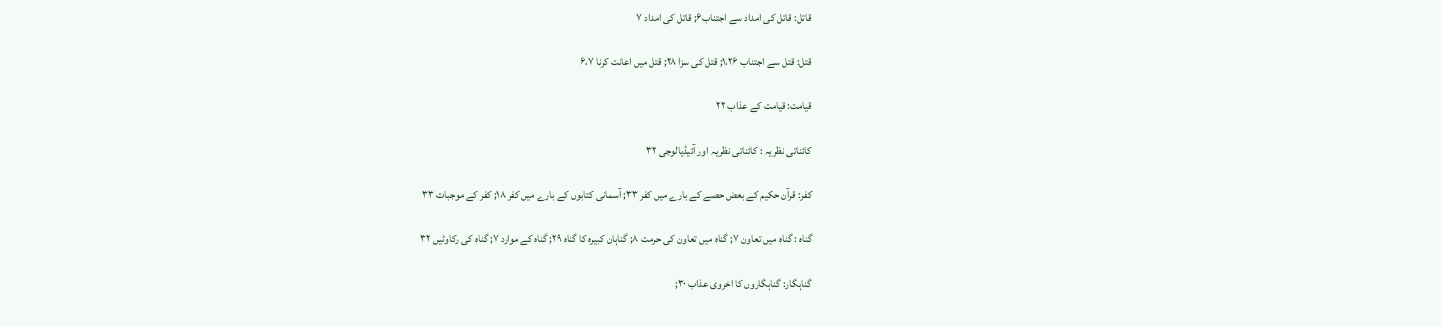قاتل: قاتل كى امداد سے اجتناب۶; قاتل كى امداد ۷

قتل: قتل سے اجتناب ۱،۲۶; قتل كى سزا ۲۸; قتل ميں اعانت كرنا ۶،۷

قيامت: قيامت كے عذاب ۲۲

كائناتى نظريہ : كائناتى نظريہ اور آئيڈيالوجى ۳۲

كفر: قرآن حكيم كے بعض حصے كے بارے ميں كفر ۳۳; آسمانى كتابوں كے بارے ميں كفر ۱۸; كفر كے موجبات ۳۳

گناہ : گناہ ميں تعاون ۷; گناہ ميں تعاون كى حرمت ۸; گناہان كبيرہ كا گناہ ۲۹; گناہ كے موارد ۷; گناہ كى ركاوٹيں ۳۲

گناہگار: گناہگاروں كا اخروى عذاب ۳۰;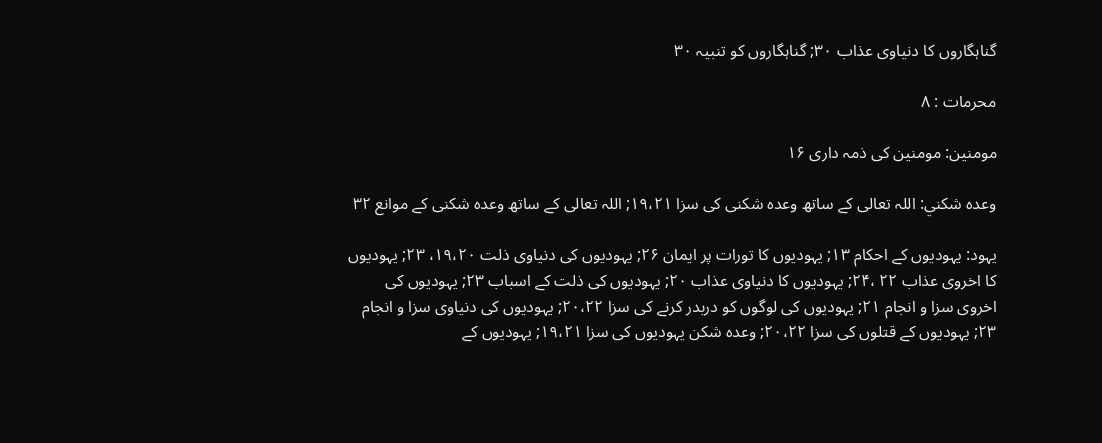گناہگاروں كا دنياوى عذاب ۳۰; گناہگاروں كو تنبيہ ۳۰

محرمات : ۸

مومنين: مومنين كى ذمہ دارى ۱۶

وعدہ شكني: اللہ تعالى كے ساتھ وعدہ شكنى كى سزا ۱۹،۲۱; اللہ تعالى كے ساتھ وعدہ شكنى كے موانع ۳۲

يہود: يہوديوں كے احكام ۱۳; يہوديوں كا تورات پر ايمان ۲۶; يہوديوں كى دنياوى ذلت ۱۹،۲۰، ۲۳; يہوديوں كا اخروى عذاب ۲۲ ،۲۴; يہوديوں كا دنياوى عذاب ۲۰; يہوديوں كى ذلت كے اسباب ۲۳; يہوديوں كى اخروى سزا و انجام ۲۱; يہوديوں كى لوگوں كو دربدر كرنے كى سزا ۲۰،۲۲; يہوديوں كى دنياوى سزا و انجام ۲۳; يہوديوں كے قتلوں كى سزا ۲۰،۲۲; وعدہ شكن يہوديوں كى سزا ۱۹،۲۱; يہوديوں كے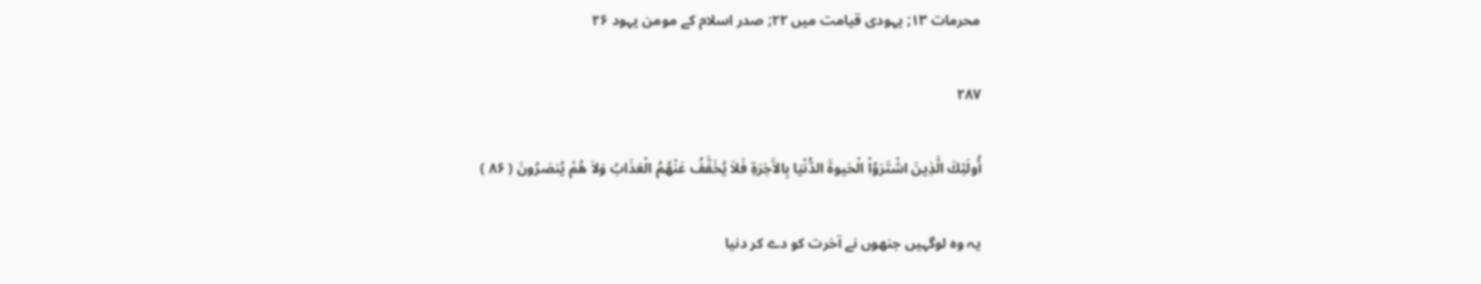محرمات ۱۳; يہودى قيامت ميں ۲۲; صدر اسلام كے مومن يہود ۲۶

۲۸۷

أُولَئِكَ الَّذِينَ اشْتَرَوُاْ الْحَيوةَ الدُّنْيَا بِالآَخِرَةِ فَلاَ يُخَفَّفُ عَنْهُمُ الْعَذَابُ وَلاَ هُمْ يُنصَرُونَ ( ۸۶ )

يہ وہ لوگہيں جنھوں نے آخرت كو دے كر دنيا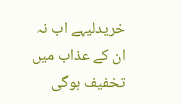خريدليہے اب نہ ان كے عذاب ميں تخفيف ہوگى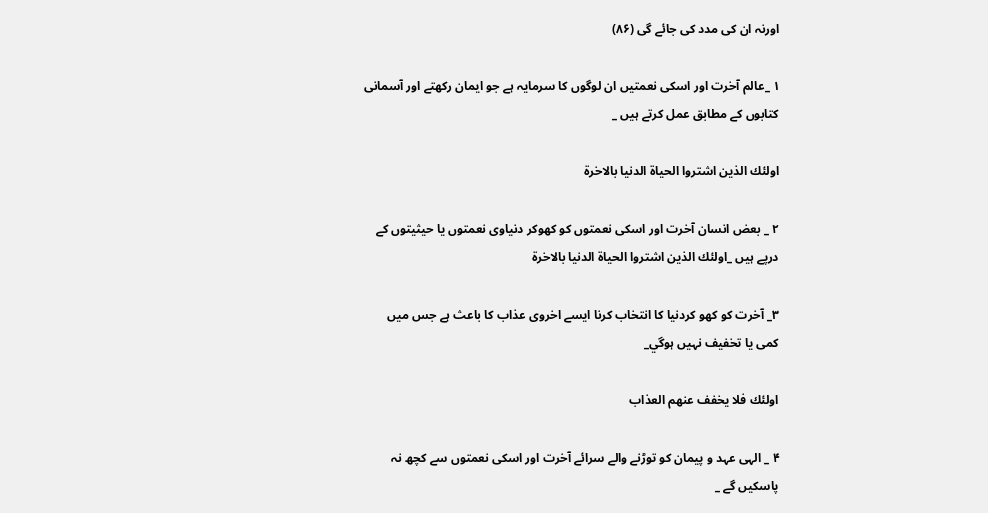اورنہ ان كى مدد كى جائے گى (۸۶)

۱ _عالم آخرت اور اسكى نعمتيں ان لوگوں كا سرمايہ ہے جو ايمان ركھتے اور آسمانى كتابوں كے مطابق عمل كرتے ہيں _

اولئك الذين اشتروا الحياة الدنيا بالاخرة

۲ _ بعض انسان آخرت اور اسكى نعمتوں كو كھوكر دنياوى نعمتوں يا حيثيتوں كے درپے ہيں _اولئك الذين اشتروا الحياة الدنيا بالاخرة

۳_ آخرت كو كھو كردنيا كا انتخاب كرنا ايسے اخروى عذاب كا باعث ہے جس ميں كمى يا تخفيف نہيں ہوگي_

اولئك فلا يخفف عنهم العذاب

۴ _ الہى عہد و پيمان كو توڑنے والے سرائے آخرت اور اسكى نعمتوں سے كچھ نہ پاسكيں گے _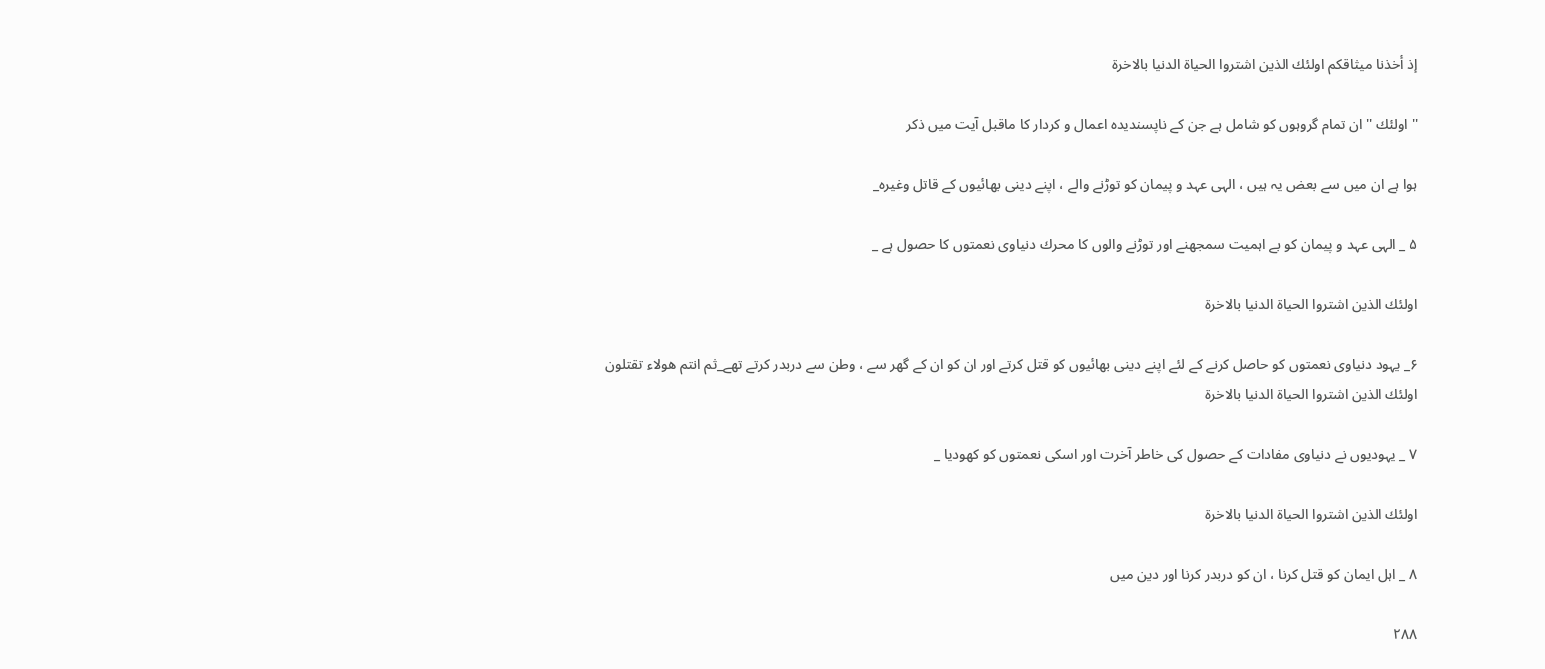إذ أخذنا ميثاقكم اولئك الذين اشتروا الحياة الدنيا بالاخرة

'' اولئك '' ان تمام گروہوں كو شامل ہے جن كے ناپسنديدہ اعمال و كردار كا ماقبل آيت ميں ذكر

ہوا ہے ان ميں سے بعض يہ ہيں ، الہى عہد و پيمان كو توڑنے والے ، اپنے دينى بھائيوں كے قاتل وغيرہ_

۵ _ الہى عہد و پيمان كو بے اہميت سمجھنے اور توڑنے والوں كا محرك دنياوى نعمتوں كا حصول ہے _

اولئك الذين اشتروا الحياة الدنيا بالاخرة

۶_ يہود دنياوى نعمتوں كو حاصل كرنے كے لئے اپنے دينى بھائيوں كو قتل كرتے اور ان كو ان كے گھر سے ، وطن سے دربدر كرتے تھے_ثم انتم هولاء تقتلون اولئك الذين اشتروا الحياة الدنيا بالاخرة

۷ _ يہوديوں نے دنياوى مفادات كے حصول كى خاطر آخرت اور اسكى نعمتوں كو كھوديا _

اولئك الذين اشتروا الحياة الدنيا بالاخرة

۸ _ اہل ايمان كو قتل كرنا ، ان كو دربدر كرنا اور دين ميں

۲۸۸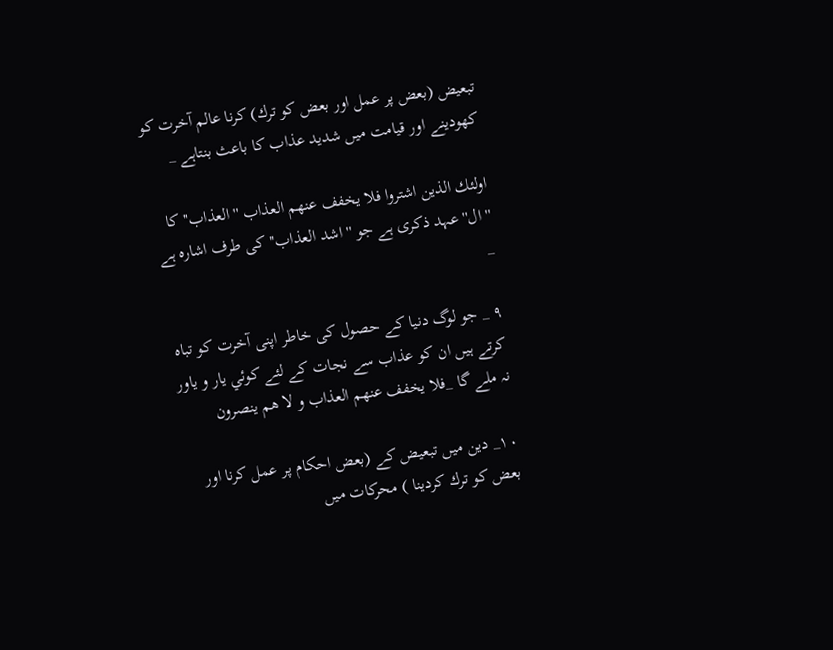تبعيض (بعض پر عمل اور بعض كو ترك) كرنا عالم آخرت كو كھودينے اور قيامت ميں شديد عذاب كا باعث بنتاہے _

اولئك الذين اشتروا فلا يخفف عنهم العذاب ''العذاب'' كا ''ال'' عہد ذكرى ہے جو ''اشد العذاب'' كى طرف اشارہ ہے _

۹ _ جو لوگ دنيا كے حصول كى خاطر اپنى آخرت كو تباہ كرتے ہيں ان كو عذاب سے نجات كے لئے كوئي يار و ياور نہ ملے گا _فلا يخفف عنهم العذاب و لا هم ينصرون

۱۰_ دين ميں تبعيض كے (بعض احكام پر عمل كرنا اور بعض كو ترك كردينا ) محركات ميں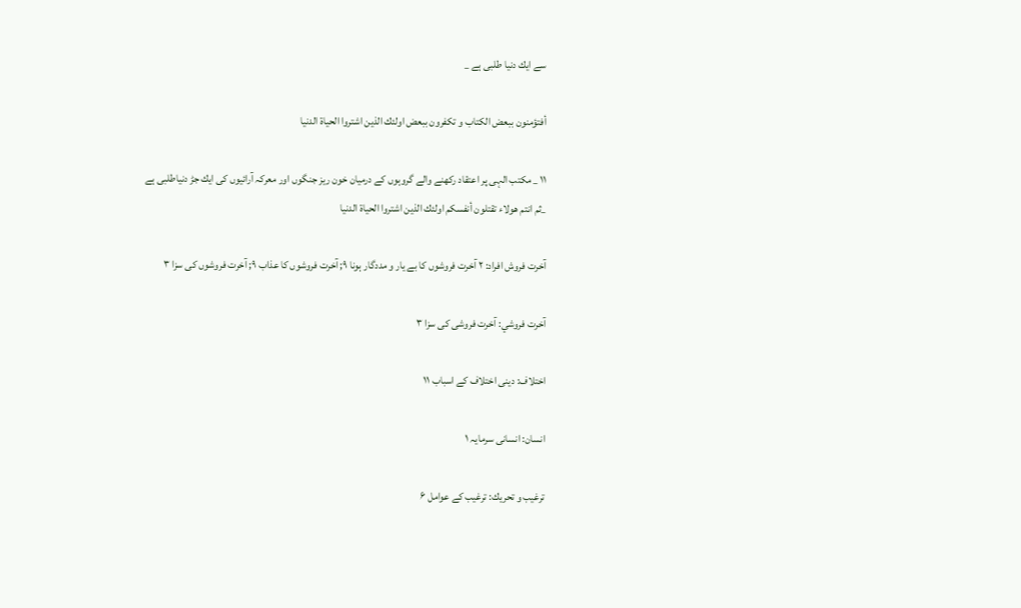سے ايك دنيا طلبى ہے _

أفتؤمنون ببعض الكتاب و تكفرون ببعض اولئك الذين اشتروا الحياة الدنيا

۱۱ _ مكتب الہى پر اعتقاد ركھنے والے گروہوں كے درميان خون ريز جنگوں اور معركہ آرائيوں كى ايك جڑ دنياطلبى ہے _ثم انتم هولاء تقتلون أنفسكم اولئك الذين اشتروا الحياة الدنيا

آخرت فروش افراد: ۲ آخرت فروشوں كا بے يار و مددگار ہونا ۹; آخرت فروشوں كا عذاب ۹; آخرت فروشوں كى سزا ۳

آخرت فروشي: آخرت فروشى كى سزا ۳

اختلاف: دينى اختلاف كے اسباب ۱۱

انسان: انسانى سرمايہ ۱

ترغيب و تحريك: ترغيب كے عوامل ۶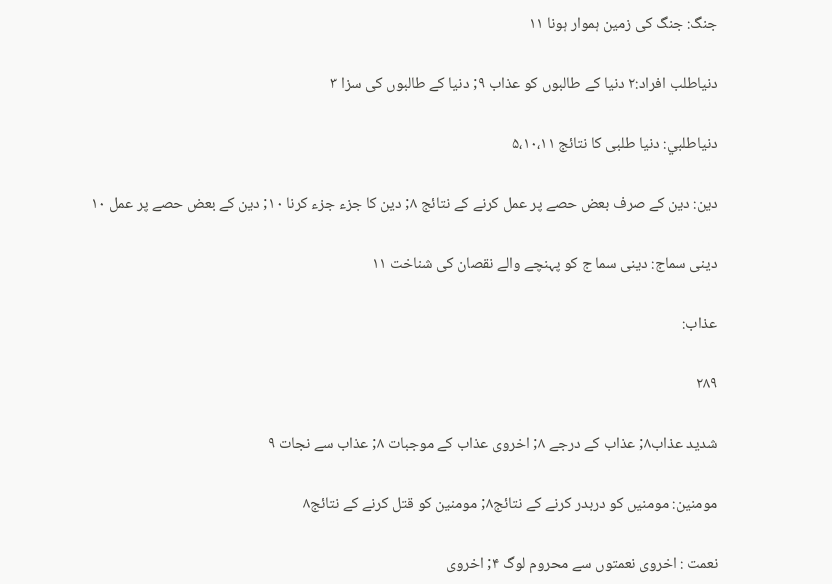جنگ: جنگ كى زمين ہموار ہونا ۱۱

دنياطلب افراد:۲ دنيا كے طالبوں كو عذاب ۹; دنيا كے طالبوں كى سزا ۳

دنياطلبي: دنيا طلبى كا نتائج ۵،۱۰،۱۱

دين: دين كے صرف بعض حصے پر عمل كرنے كے نتائج ۸; دين كا جزء جزء كرنا ۱۰; دين كے بعض حصے پر عمل ۱۰

دينى سماج: دينى سما ج كو پہنچے والے نقصان كى شناخت ۱۱

عذاب:

۲۸۹

شديد عذاب۸; عذاب كے درجے ۸; اخروى عذاب كے موجبات ۸; عذاب سے نجات ۹

مومنين: مومنيں كو دربدر كرنے كے نتائج۸; مومنين كو قتل كرنے كے نتائج۸

نعمت : اخروى نعمتوں سے محروم لوگ ۴; اخروى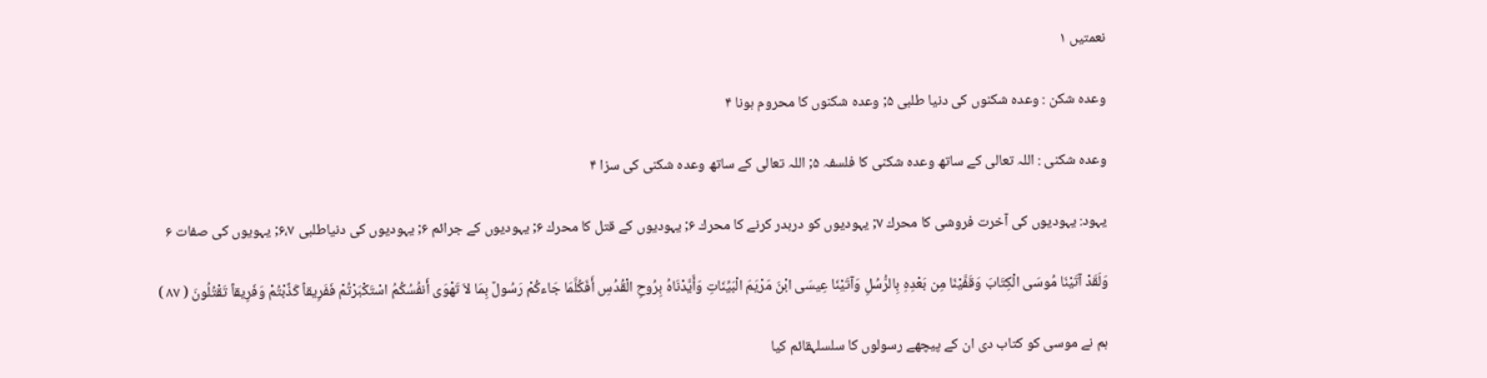نعمتيں ۱

وعدہ شكن : وعدہ شكنوں كى دنيا طلبى ۵; وعدہ شكنوں كا محروم ہونا ۴

وعدہ شكنى : اللہ تعالى كے ساتھ وعدہ شكنى كا فلسفہ ۵; اللہ تعالى كے ساتھ وعدہ شكنى كى سزا ۴

يہود: يہوديوں كى آخرت فروشى كا محرك ۷; يہوديوں كو دربدر كرنے كا محرك ۶; يہوديوں كے قتل كا محرك ۶; يہوديوں كے جرائم ۶; يہوديوں كى دنياطلبى ۶،۷; يہويوں كى صفات ۶

وَلَقَدْ آتَيْنَا مُوسَى الْكِتَابَ وَقَفَّيْنَا مِن بَعْدِهِ بِالرُّسُلِ وَآتَيْنَا عِيسَى ابْنَ مَرْيَمَ الْبَيِّنَاتِ وَأَيَّدْنَاهُ بِرُوحِ الْقُدُسِ أَفَكُلَّمَا جَاءكُمْ رَسُولٌ بِمَا لاَ تَهْوَى أَنفُسُكُمُ اسْتَكْبَرْتُمْ فَفَرِيقاً كَذَّبْتُمْ وَفَرِيقاً تَقْتُلُونَ ( ۸۷ )

ہم نے موسى كو كتاب دى ان كے پيچھے رسولوں كا سلسلہقائم كيا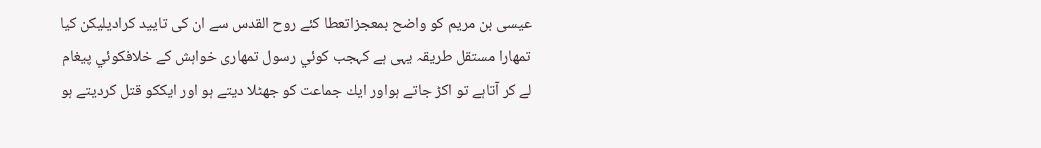عيسى بن مريم كو واضح بمعجزاتعطا كئے روح القدس سے ان كى تاييد كراديليكن كيا تمھارا مستقل طريقہ يہى ہے كہجب كوئي رسول تمھارى خواہش كے خلافكوئي پيغام لے كر آتاہے تو اكڑ جاتے ہواور ايك جماعت كو جھٹلا ديتے ہو اور ايككو قتل كرديتے ہو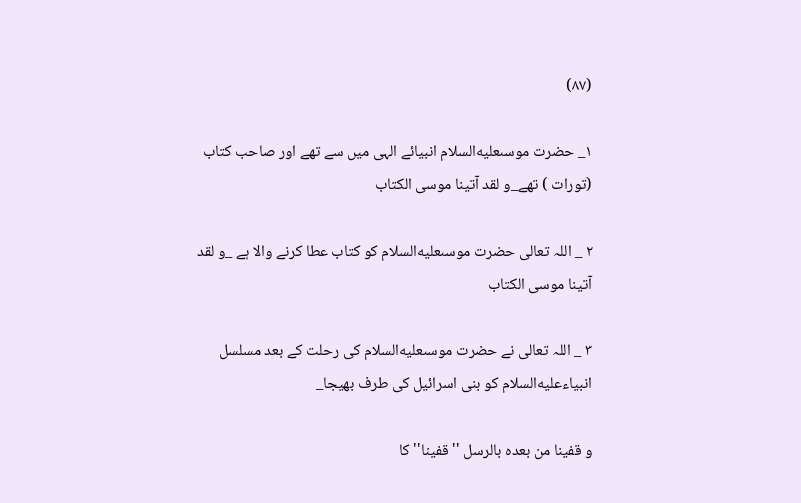(۸۷)

۱_ حضرت موسىعليه‌السلام انبيائے الہى ميں سے تھے اور صاحب كتاب (تورات ) تھے_و لقد آتينا موسى الكتاب

۲ _ اللہ تعالى حضرت موسىعليه‌السلام كو كتاب عطا كرنے والا ہے _و لقد آتينا موسى الكتاب

۳ _ اللہ تعالى نے حضرت موسىعليه‌السلام كى رحلت كے بعد مسلسل انبياءعليه‌السلام كو بنى اسرائيل كى طرف بھيجا_

و قفينا من بعده بالرسل ''قفينا'' كا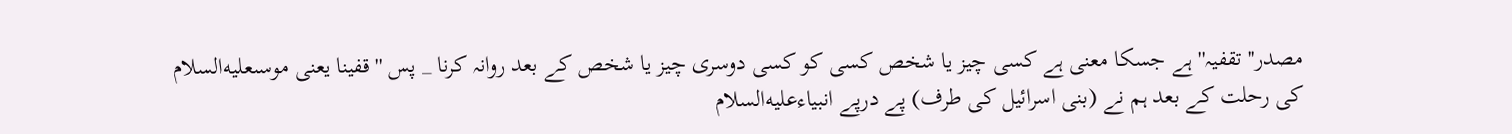مصدر'' تقفيہ'' ہے جسكا معنى ہے كسى چيز يا شخص كسى كو كسى دوسرى چيز يا شخص كے بعد روانہ كرنا _ پس '' قفينا يعنى موسىعليه‌السلام كى رحلت كے بعد ہم نے (بنى اسرائيل كى طرف) پے درپے انبياءعليه‌السلام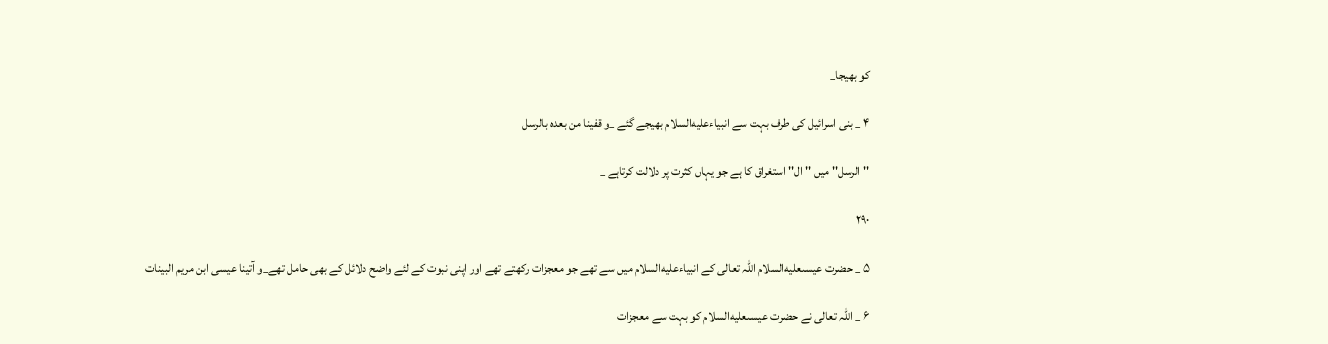كو بھيجا_

۴ _ بنى اسرائيل كى طرف بہت سے انبياءعليه‌السلام بھيجے گئے _و قفينا من بعده بالرسل

''الرسل'' ميں '' ال'' استغراق كا ہے جو يہاں كثرت پر دلالت كرتاہے _

۲۹۰

۵ _ حضرت عيسىعليه‌السلام اللہ تعالى كے انبياءعليه‌السلام ميں سے تھے جو معجزات ركھتے تھے اور اپنى نبوت كے لئے واضح دلائل كے بھى حامل تھے_و آتينا عيسى ابن مريم البينات

۶ _ اللہ تعالى نے حضرت عيسىعليه‌السلام كو بہت سے معجزات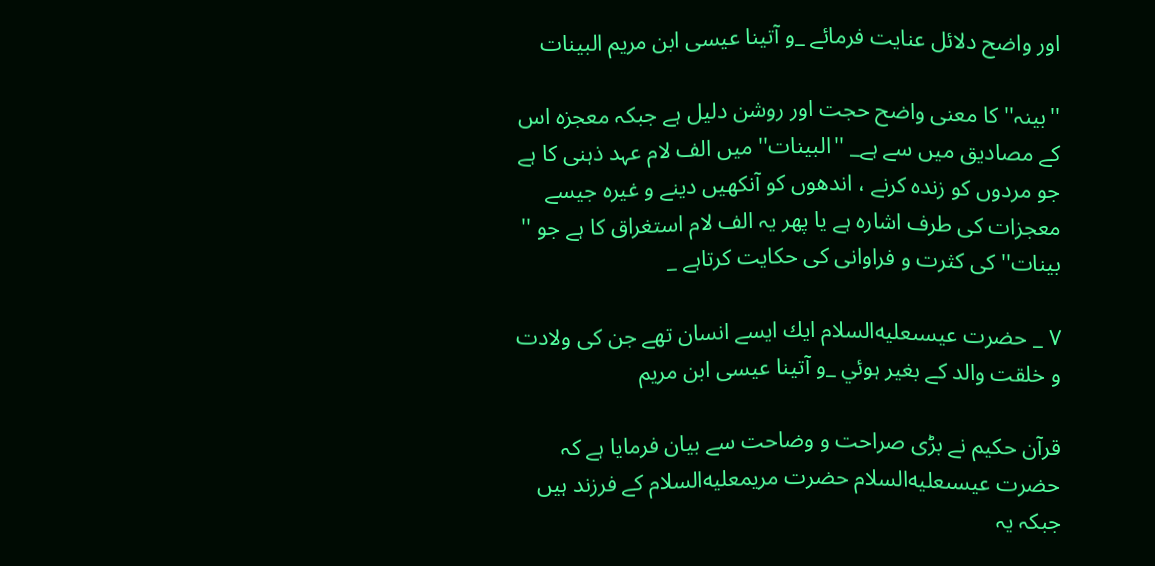اور واضح دلائل عنايت فرمائے _و آتينا عيسى ابن مريم البينات

''بينہ'' كا معنى واضح حجت اور روشن دليل ہے جبكہ معجزہ اس كے مصاديق ميں سے ہے_ ''البينات'' ميں الف لام عہد ذہنى كا ہے جو مردوں كو زندہ كرنے ، اندھوں كو آنكھيں دينے و غيرہ جيسے معجزات كى طرف اشارہ ہے يا پھر يہ الف لام استغراق كا ہے جو '' بينات'' كى كثرت و فراوانى كى حكايت كرتاہے _

۷ _ حضرت عيسىعليه‌السلام ايك ايسے انسان تھے جن كى ولادت و خلقت والد كے بغير ہوئي _و آتينا عيسى ابن مريم

قرآن حكيم نے بڑى صراحت و وضاحت سے بيان فرمايا ہے كہ حضرت عيسىعليه‌السلام حضرت مريمعليه‌السلام كے فرزند ہيں جبكہ يہ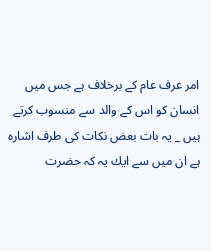امر عرف عام كے برخلاف ہے جس ميں انسان كو اس كے والد سے منسوب كرتے ہيں _ يہ بات بعض نكات كى طرف اشارہ ہے ان ميں سے ايك يہ كہ حضرت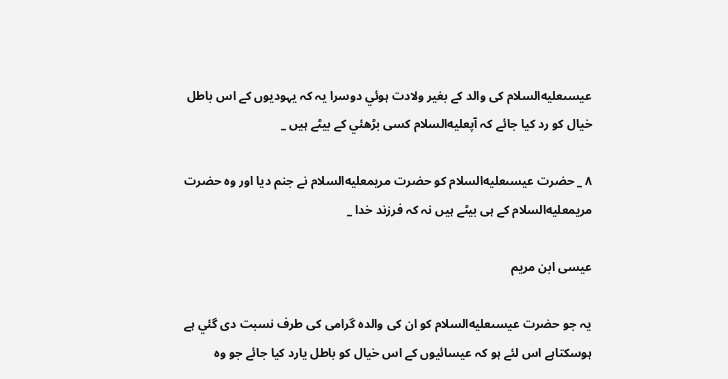عيسىعليه‌السلام كى والد كے بغير ولادت ہوئي دوسرا يہ كہ يہوديوں كے اس باطل خيال كو رد كيا جائے كہ آپعليه‌السلام كسى بڑھئي كے بيٹے ہيں _

۸ _ حضرت عيسىعليه‌السلام كو حضرت مريمعليه‌السلام نے جنم ديا اور وہ حضرت مريمعليه‌السلام كے ہى بيٹے ہيں نہ كہ فرزند خدا _

عيسى ابن مريم

يہ جو حضرت عيسىعليه‌السلام كو ان كى والدہ گرامى كى طرف نسبت دى گئي ہے ہوسكتاہے اس لئے ہو كہ عيسائيوں كے اس خيال كو باطل يارد كيا جائے جو وہ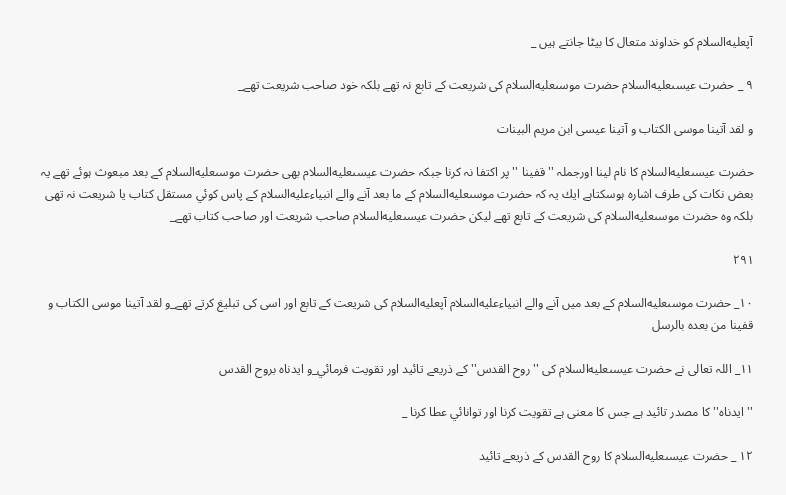آپعليه‌السلام كو خداوند متعال كا بيٹا جانتے ہيں _

۹ _ حضرت عيسىعليه‌السلام حضرت موسىعليه‌السلام كى شريعت كے تابع نہ تھے بلكہ خود صاحب شريعت تھے_

و لقد آتينا موسى الكتاب و آتينا عيسى ابن مريم البينات

حضرت عيسىعليه‌السلام كا نام لينا اورجملہ '' قفينا '' پر اكتفا نہ كرنا جبكہ حضرت عيسىعليه‌السلام بھى حضرت موسىعليه‌السلام كے بعد مبعوث ہوئے تھے يہ بعض نكات كى طرف اشارہ ہوسكتاہے ايك يہ كہ حضرت موسىعليه‌السلام كے ما بعد آنے والے انبياءعليه‌السلام كے پاس كوئي مستقل كتاب يا شريعت نہ تھى بلكہ وہ حضرت موسىعليه‌السلام كى شريعت كے تابع تھے ليكن حضرت عيسىعليه‌السلام صاحب شريعت اور صاحب كتاب تھے_

۲۹۱

۱۰_ حضرت موسىعليه‌السلام كے بعد ميں آنے والے انبياءعليه‌السلام آپعليه‌السلام كى شريعت كے تابع اور اسى كى تبليغ كرتے تھے_و لقد آتينا موسى الكتاب و قفينا من بعده بالرسل

۱۱_ اللہ تعالى نے حضرت عيسىعليه‌السلام كى '' روح القدس'' كے ذريعے تائيد اور تقويت فرمائي_و ايدناه بروح القدس

''ايدناہ'' كا مصدر تائيد ہے جس كا معنى ہے تقويت كرنا اور توانائي عطا كرنا _

۱۲ _ حضرت عيسىعليه‌السلام كا روح القدس كے ذريعے تائيد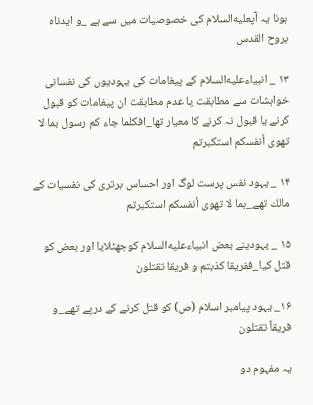ہونا يہ آپعليه‌السلام كى خصوصيات ميں سے ہے _و ايدناه بروح القدس

۱۳ _ انبياءعليه‌السلام كے پيغامات كى يہوديوں كى نفسانى خواہشات سے مطابقت يا عدم مطابقت ان پيغامات كو قبول كرنے يا قبول نہ كرنے كا معيار تھا_افكلما جاء كم رسول بما لا تهوى أنفسكم استكبرتم

۱۴ _ يہود نفس پرست لوگ اور احساس برترى كى نفسيات كے مالك تھے_بما لا تهوى أنفسكم استكبرتم

۱۵ _ يہودينے بعض انبياءعليه‌السلام كوجھٹلايا اور بعض كو قتل كيا_ففريقا كذبتم و فريقا تقتلون

۱۶_ يہود پيامبر اسلام (ص) كو قتل كرنے كے درپے تھے_و فريقاً تقتلون

يہ مفہوم دو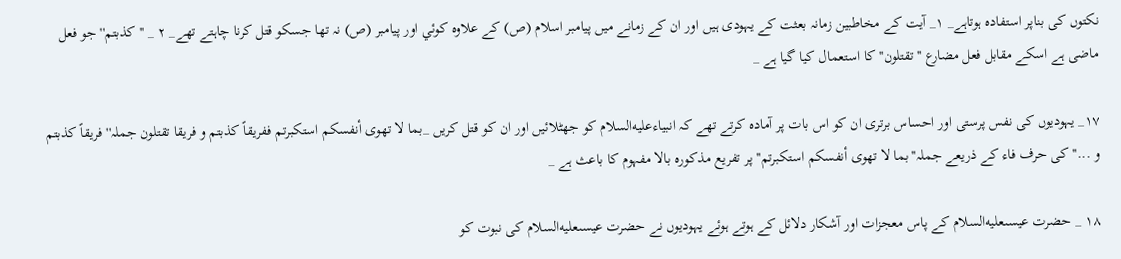نكتوں كى بناپر استفادہ ہوتاہے_ ۱_ آيت كے مخاطبين زمانہ بعثت كے يہودى ہيں اور ان كے زمانے ميں پيامبر اسلام (ص) كے علاوہ كوئي اور پيامبر (ص) نہ تھا جسكو قتل كرنا چاہتے تھے_ ۲ _ ''كذبتم'' جو فعل ماضى ہے اسكے مقابل فعل مضارع '' تقتلون'' كا استعمال كيا گيا ہے _

۱۷_ يہوديوں كى نفس پرستى اور احساس برترى ان كو اس بات پر آمادہ كرتے تھے كہ انبياءعليه‌السلام كو جھٹلائيں اور ان كو قتل كريں _بما لا تهوى أنفسكم استكبرتم ففريقاً كذبتم و فريقا تقتلون جملہ''فريقاً كذبتم و ...'' كى حرف فاء كے ذريعے جملہ''بما لا تهوى أنفسكم استكبرتم'' پر تفريع مذكورہ بالا مفہوم كا باعث ہے _

۱۸ _ حضرت عيسىعليه‌السلام كے پاس معجزات اور آشكار دلائل كے ہوتے ہوئے يہوديوں نے حضرت عيسىعليه‌السلام كى نبوت كو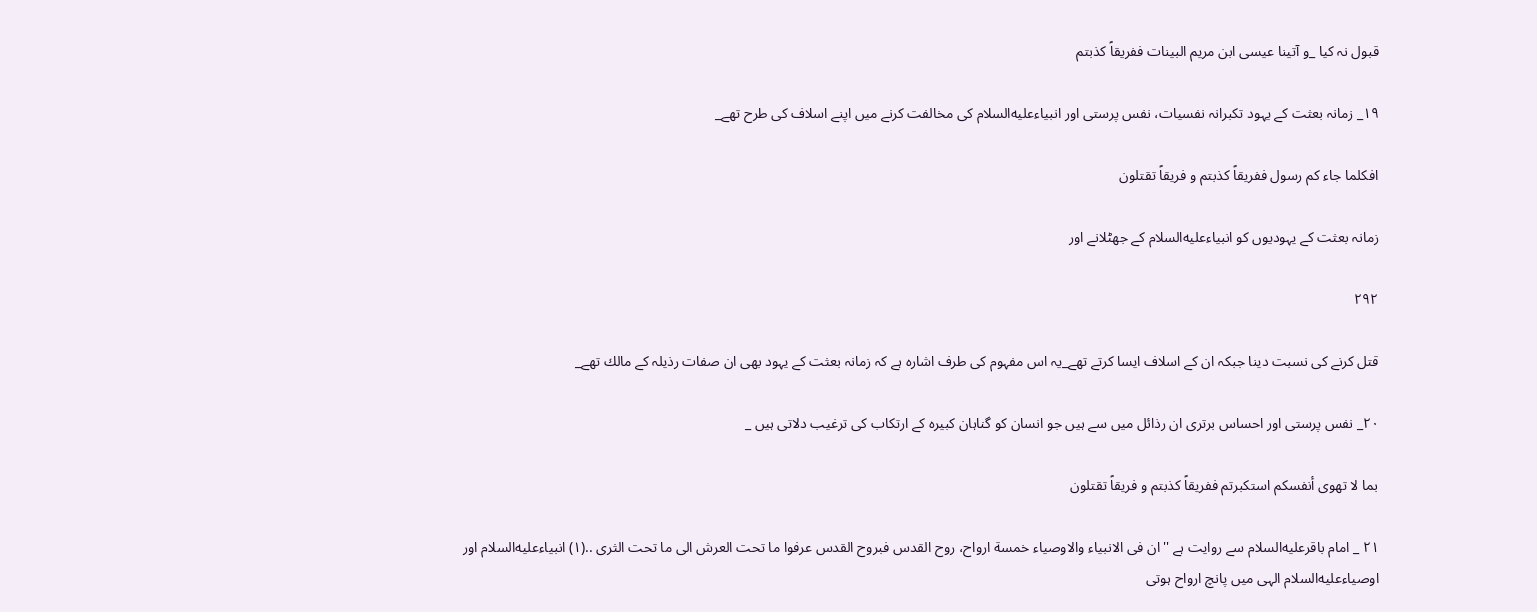قبول نہ كيا _و آتينا عيسى ابن مريم البينات ففريقاً كذبتم

۱۹_ زمانہ بعثت كے يہود تكبرانہ نفسيات، نفس پرستى اور انبياءعليه‌السلام كى مخالفت كرنے ميں اپنے اسلاف كى طرح تھے_

افكلما جاء كم رسول ففريقاً كذبتم و فريقاً تقتلون

زمانہ بعثت كے يہوديوں كو انبياءعليه‌السلام كے جھٹلانے اور

۲۹۲

قتل كرنے كى نسبت دينا جبكہ ان كے اسلاف ايسا كرتے تھے_يہ اس مفہوم كى طرف اشارہ ہے كہ زمانہ بعثت كے يہود بھى ان صفات رذيلہ كے مالك تھے_

۲۰_ نفس پرستى اور احساس برترى ان رذائل ميں سے ہيں جو انسان كو گناہان كبيرہ كے ارتكاب كى ترغيب دلاتى ہيں _

بما لا تهوى أنفسكم استكبرتم ففريقاً كذبتم و فريقاً تقتلون

۲۱ _ امام باقرعليه‌السلام سے روايت ہے ''ان فى الانبياء والاوصياء خمسة ارواح، روح القدس فبروح القدس عرفوا ما تحت العرش الى ما تحت الثرى ..(۱) انبياءعليه‌السلام اور اوصياءعليه‌السلام الہى ميں پانچ ارواح ہوتى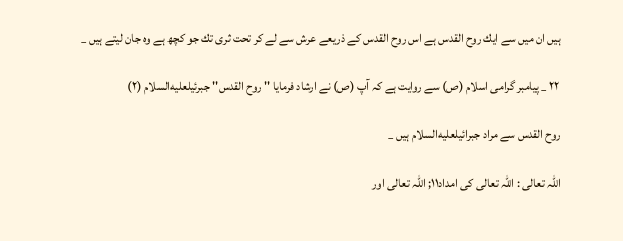ہيں ان ميں سے ايك روح القدس ہے اس روح القدس كے ذريعے عرش سے لے كر تحت ثرى تك جو كچھ ہے وہ جان ليتے ہيں _

۲۲ _ پيامبر گرامى اسلام (ص) سے روايت ہے كہ آپ (ص) نے ارشاد فرمايا '' روح القدس'' جبرئيلعليه‌السلام (۲)

روح القدس سے مراد جبرائيلعليه‌السلام ہيں _

اللہ تعالى : اللہ تعالى كى امداد۱۱; اللہ تعالى اور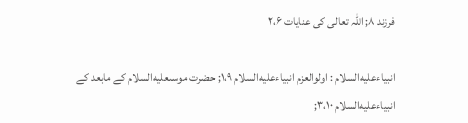فرزند ۸; اللہ تعالى كى عنايات ۲،۶

انبياءعليه‌السلام : اولوالعزم انبياءعليه‌السلام ۱،۹; حضرت موسىعليه‌السلام كے مابعد كے انبياءعليه‌السلام ۳،۱۰;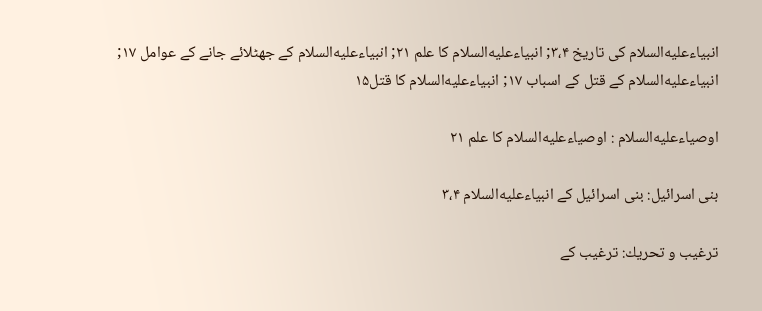انبياءعليه‌السلام كى تاريخ ۳،۴; انبياءعليه‌السلام كا علم ۲۱; انبياءعليه‌السلام كے جھٹلائے جانے كے عوامل ۱۷; انبياءعليه‌السلام كے قتل كے اسباب ۱۷; انبياءعليه‌السلام كا قتل۱۵

اوصياءعليه‌السلام : اوصياءعليه‌السلام كا علم ۲۱

بنى اسرائيل: بنى اسرائيل كے انبياءعليه‌السلام ۳،۴

ترغيب و تحريك: ترغيب كے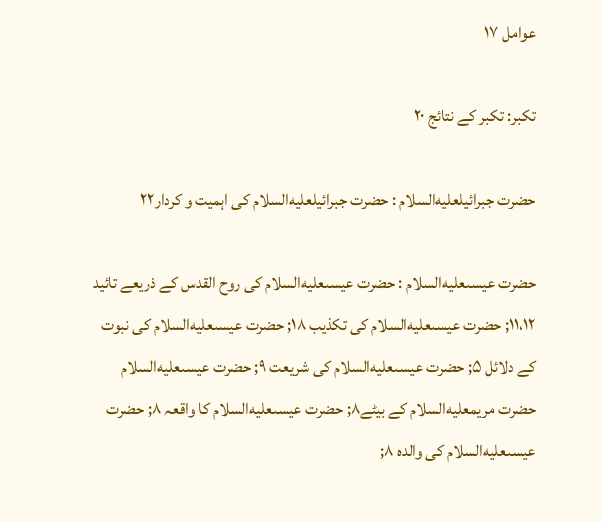عوامل ۱۷

تكبر: تكبر كے نتائج ۲۰

حضرت جبرائيلعليه‌السلام : حضرت جبرائيلعليه‌السلام كى اہميت و كردار۲۲

حضرت عيسىعليه‌السلام : حضرت عيسىعليه‌السلام كى روح القدس كے ذريعے تائيد ۱۱،۱۲; حضرت عيسىعليه‌السلام كى تكذيب ۱۸; حضرت عيسىعليه‌السلام كى نبوت كے دلائل ۵; حضرت عيسىعليه‌السلام كى شريعت ۹; حضرت عيسىعليه‌السلام حضرت مريمعليه‌السلام كے بيٹے۸; حضرت عيسىعليه‌السلام كا واقعہ ۸; حضرت عيسىعليه‌السلام كى والدہ ۸;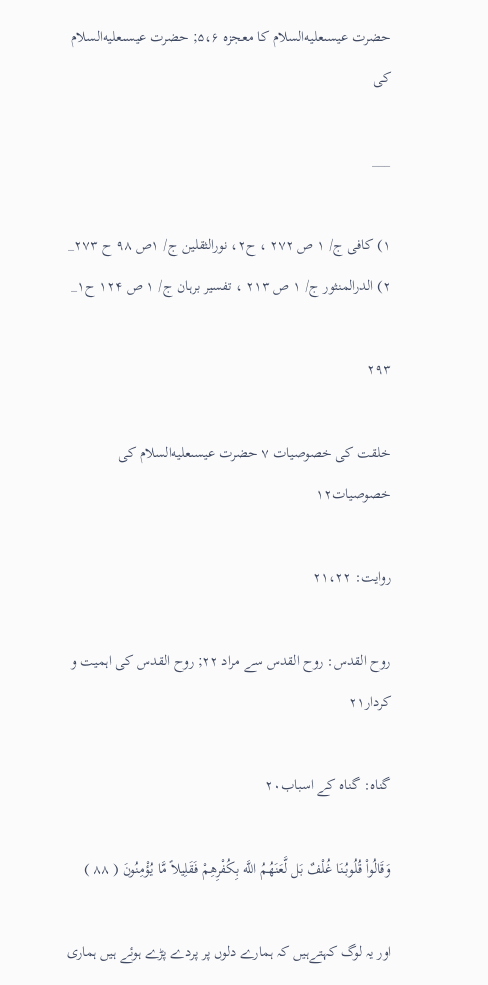حضرت عيسىعليه‌السلام كا معجزہ ۵،۶; حضرت عيسىعليه‌السلام كى

___

۱) كافى ج/ ۱ ص ۲۷۲ ، ح۲، نورالثقلين ج/ ۱ص ۹۸ ح ۲۷۳_ ۲) الدرالمنثور ج/ ۱ ص ۲۱۳ ، تفسير برہان ج/ ۱ ص ۱۲۴ ح۱_

۲۹۳

خلقت كى خصوصيات ۷ حضرت عيسىعليه‌السلام كى خصوصيات۱۲

روايت: ۲۱،۲۲

روح القدس: روح القدس سے مراد ۲۲; روح القدس كى اہميت و كردار۲۱

گناہ: گناہ كے اسباب۲۰

وَقَالُواْ قُلُوبُنَا غُلْفٌ بَل لَّعَنَهُمُ اللَّه بِكُفْرِهِمْ فَقَلِيلاً مَّا يُؤْمِنُونَ ( ۸۸ )

اور يہ لوگ كہتےہيں كہ ہمارے دلوں پر پردے پڑے ہوئے ہيں ہمارى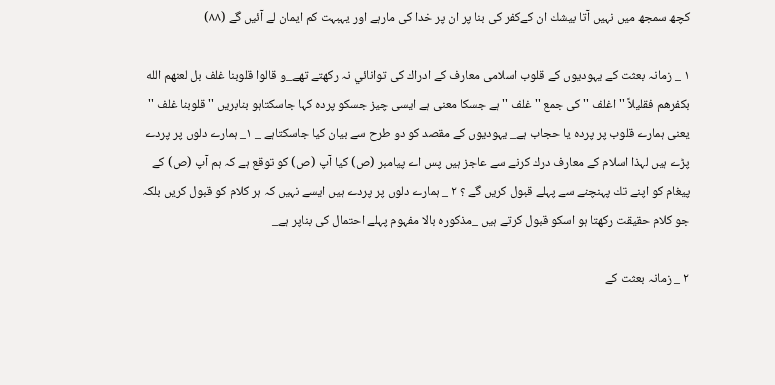كچھ سمجھ ميں نہيں آتا بيشك ان كےكفر كى بنا پر ان پر خدا كى مارہے اور يہبہت كم ايمان لے آئيں گے (۸۸)

۱ _ زمانہ بعثت كے يہوديوں كے قلوب اسلامى معارف كے ادراك كى توانائي نہ ركھتے تھے_و قالوا قلوبنا غلف بل لعنهم الله بكفرهم فقليلاً ''اغلف '' كى جمع '' غلف '' ہے جسكا معنى ہے ايسى چيز جسكو پردہ كہا جاسكتاہو بنابريں '' قلوبنا غلف '' يعنى ہمارے قلوب پر پردہ يا حجاب ہے_ يہوديوں كے مقصد كو دو طرح سے بيان كيا جاسكتاہے _ ۱_ ہمارے دلوں پر پردے پڑے ہيں لہذا اسلام كے معارف درك كرنے سے عاجز ہيں پس اے پيامبر (ص) كيا آپ (ص) كو توقع ہے كہ ہم آپ (ص) كے پيغام كو اپنے تك پہنچنے سے پہلے قبول كريں گے ؟ ۲ _ ہمارے دلوں پر پردے ہيں ايسے نہيں كہ ہر كلام كو قبول كريں بلكہ جو كلام حقيقت ركھتا ہو اسكو قبول كرتے ہيں _مذكورہ بالا مفہوم پہلے احتمال كى بناپر ہے_

۲ _ زمانہ بعثت كے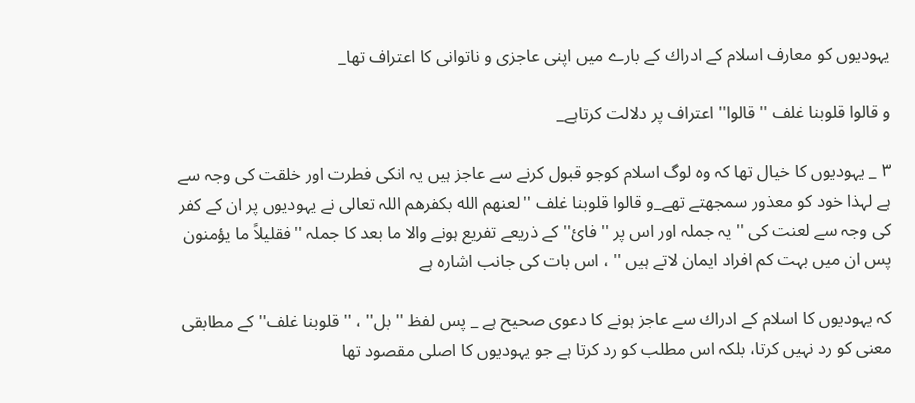يہوديوں كو معارف اسلام كے ادراك كے بارے ميں اپنى عاجزى و ناتوانى كا اعتراف تھا_

و قالوا قلوبنا غلف '' قالوا'' اعتراف پر دلالت كرتاہے_

۳ _ يہوديوں كا خيال تھا كہ وہ لوگ اسلام كوجو قبول كرنے سے عاجز ہيں يہ انكى فطرت اور خلقت كى وجہ سے ہے لہذا خود كو معذور سمجھتے تھے_و قالوا قلوبنا غلف ''لعنهم الله بكفرهم اللہ تعالى نے يہوديوں پر ان كے كفر كى وجہ سے لعنت كى '' يہ جملہ اور اس پر '' فائ'' كے ذريعے تفريع ہونے والا ما بعد كا جملہ ''فقليلاً ما يؤمنون پس ان ميں بہت كم افراد ايمان لاتے ہيں '' ، اس بات كى جانب اشارہ ہے

كہ يہوديوں كا اسلام كے ادراك سے عاجز ہونے كا دعوى صحيح ہے _ پس لفظ '' بل'' ، '' قلوبنا غلف'' كے مطابقى معنى كو رد نہيں كرتا، بلكہ اس مطلب كو رد كرتا ہے جو يہوديوں كا اصلى مقصود تھا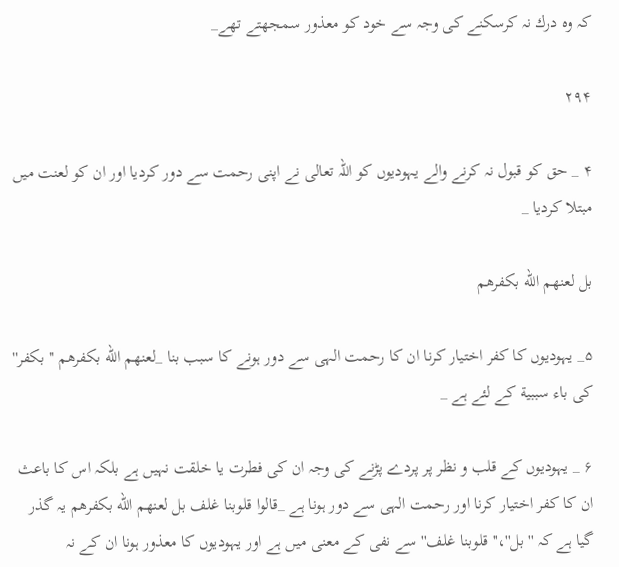كہ وہ درك نہ كرسكنے كى وجہ سے خود كو معذور سمجھتے تھے_

۲۹۴

۴ _ حق كو قبول نہ كرنے والے يہوديوں كو اللہ تعالى نے اپنى رحمت سے دور كرديا اور ان كو لعنت ميں مبتلا كرديا _

بل لعنهم الله بكفرهم

۵_ يہوديوں كا كفر اختيار كرنا ان كا رحمت الہى سے دور ہونے كا سبب بنا _لعنهم الله بكفرهم '' بكفر'' كى باء سببية كے لئے ہے _

۶ _ يہوديوں كے قلب و نظر پر پردے پڑنے كى وجہ ان كى فطرت يا خلقت نہيں ہے بلكہ اس كا باعث ان كا كفر اختيار كرنا اور رحمت الہى سے دور ہونا ہے _قالوا قلوبنا غلف بل لعنهم الله بكفرهم يہ گذر گيا ہے كہ ''بل''،'' قلوبنا غلف'' سے نفى كے معنى ميں ہے اور يہوديوں كا معذور ہونا ان كے نہ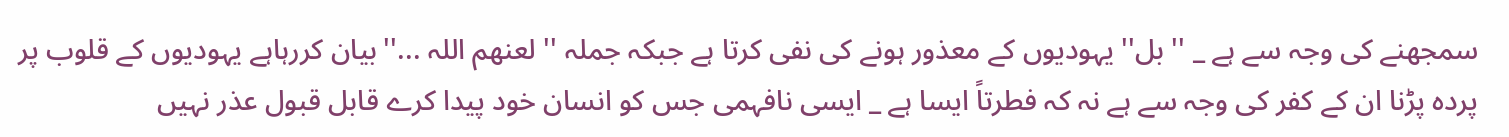سمجھنے كى وجہ سے ہے _ '' بل'' يہوديوں كے معذور ہونے كى نفى كرتا ہے جبكہ جملہ '' لعنھم اللہ ...''بيان كررہاہے يہوديوں كے قلوب پر پردہ پڑنا ان كے كفر كى وجہ سے ہے نہ كہ فطرتاً ايسا ہے _ ايسى نافہمى جس كو انسان خود پيدا كرے قابل قبول عذر نہيں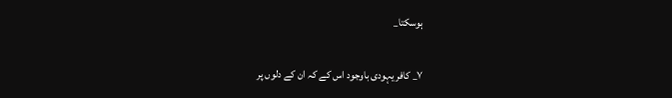ہوسكتا_

۷_ كافر يہودى باوجود اس كے كہ ان كے دلوں پر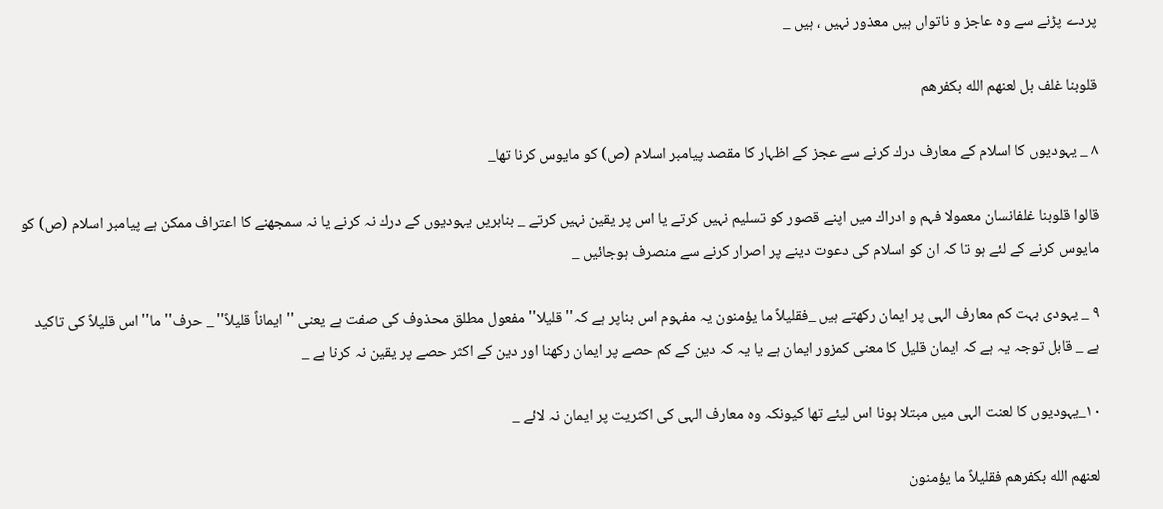پردے پڑنے سے وہ عاجز و ناتواں ہيں معذور نہيں ، ہيں _

قلوبنا غلف بل لعنهم الله بكفرهم

۸ _ يہوديوں كا اسلام كے معارف درك كرنے سے عجز كے اظہار كا مقصد پيامبر اسلام (ص) كو مايوس كرنا تھا_

قالوا قلوبنا غلفانسان معمولا فہم و ادراك ميں اپنے قصور كو تسليم نہيں كرتے يا اس پر يقين نہيں كرتے _ بنابريں يہوديوں كے درك نہ كرنے يا نہ سمجھنے كا اعتراف ممكن ہے پيامبر اسلام (ص) كو مايوس كرنے كے لئے ہو تا كہ ان كو اسلام كى دعوت دينے پر اصرار كرنے سے منصرف ہوجائيں _

۹ _ يہودى بہت كم معارف الہى پر ايمان ركھتے ہيں _فقليلاً ما يؤمنون يہ مفہوم اس بناپر ہے كہ'' قليلا'' مفعول مطلق محذوف كى صفت ہے يعنى '' ايماناً قليلاً'' _ حرف''ما'' اس قليلاً كى تاكيد ہے _ قابل توجہ يہ ہے كہ ايمان قليل كا معنى كمزور ايمان ہے يا يہ كہ دين كے كم حصے پر ايمان ركھنا اور دين كے اكثر حصے پر يقين نہ كرنا ہے _

۱۰_يہوديوں كا لعنت الہى ميں مبتلا ہونا اس ليئے تھا كيونكہ وہ معارف الہى كى اكثريت پر ايمان نہ لائے _

لعنهم الله بكفرهم فقليلاً ما يؤمنون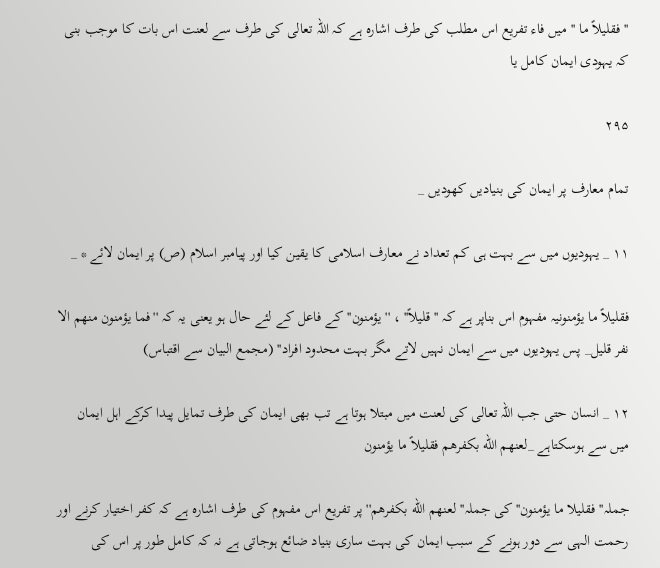''فقليلاً ما '' ميں فاء تفريع اس مطلب كى طرف اشارہ ہے كہ اللہ تعالى كى طرف سے لعنت اس بات كا موجب بنى كہ يہودى ايمان كامل يا

۲۹۵

تمام معارف پر ايمان كى بنياديں كھوديں _

۱۱ _ يہوديوں ميں سے بہت ہى كم تعداد نے معارف اسلامى كا يقين كيا اور پيامبر اسلام (ص) پر ايمان لائے * _

فقليلاً ما يؤمنونيہ مفہوم اس بناپر ہے كہ '' قليلاً'' ، '' يؤمنون'' كے فاعل كے لئے حال ہو يعنى يہ كہ ''فما يؤمنون منهم الا نفر قليل_ پس يہوديوں ميں سے ايمان نہيں لاتے مگر بہت محدود افراد'' (مجمع البيان سے اقتباس)

۱۲ _ انسان حتى جب اللہ تعالى كى لعنت ميں مبتلا ہوتا ہے تب بھى ايمان كى طرف تمايل پيدا كركے اہل ايمان ميں سے ہوسكتاہے _لعنهم الله بكفرهم فقليلاً ما يؤمنون

جملہ''فقليلا ما يؤمنون'' كى جملہ''لعنهم الله بكفرهم'' پر تفريع اس مفہوم كى طرف اشارہ ہے كہ كفر اختيار كرنے اور رحمت الہى سے دور ہونے كے سبب ايمان كى بہت سارى بنياد ضائع ہوجاتى ہے نہ كہ كامل طور پر اس كى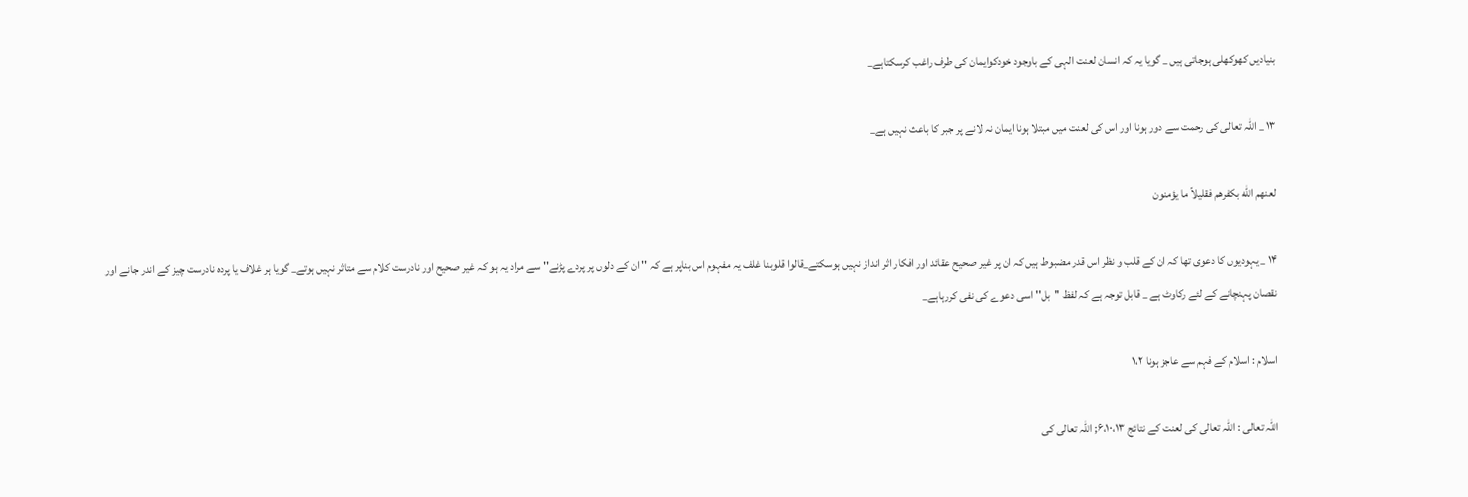بنياديں كھوكھلى ہوجاتى ہيں _ گويا يہ كہ انسان لعنت الہى كے باوجود خودكوايمان كى طرف راغب كرسكتاہے_

۱۳ _ اللہ تعالى كى رحمت سے دور ہونا اور اس كى لعنت ميں مبتلا ہونا ايمان نہ لانے پر جبر كا باعث نہيں ہے_

لعنهم الله بكفرهم فقليلاً ما يؤمنون

۱۴ _ يہوديوں كا دعوى تھا كہ ان كے قلب و نظر اس قدر مضبوط ہيں كہ ان پر غير صحيح عقائد اور افكار اثر انداز نہيں ہوسكتے_قالوا قلوبنا غلف يہ مفہوم اس بناپر ہے كہ '' ان كے دلوں پر پردے پڑنے'' سے مراد يہ ہو كہ غير صحيح اور نادرست كلام سے متاثر نہيں ہوتے_ گويا ہر غلاف يا پردہ نادرست چيز كے اندر جانے اور نقصان پہنچانے كے لئے ركاوٹ ہے _ قابل توجہ ہے كہ لفظ ''بل'' اسى دعوے كى نفى كررہاہے_

اسلام : اسلام كے فہم سے عاجز ہونا ۱،۲

اللہ تعالى : اللہ تعالى كى لعنت كے نتائج ۶،۱۰،۱۳; اللہ تعالى كى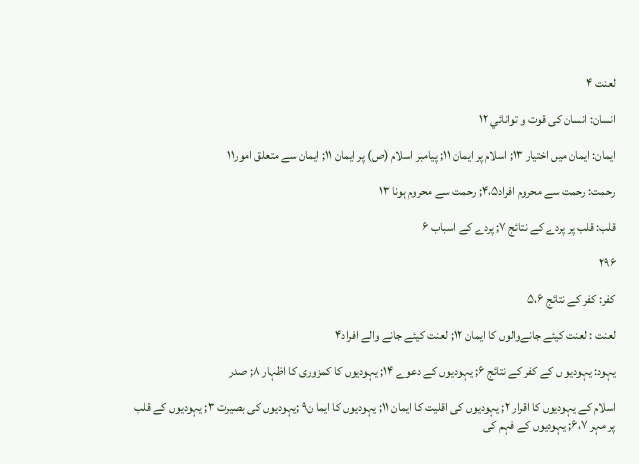لعنت ۴

انسان: انسان كى قوت و توانائي ۱۲

ايمان: ايمان ميں اختيار ۱۳; اسلام پر ايمان ۱۱; پيامبر اسلام (ص) پر ايمان ۱۱; ايمان سے متعلق امور۱۱

رحمت: رحمت سے محروم افراد۴،۵; رحمت سے محروم ہونا ۱۳

قلب: قلب پر پردے كے نتائج ۷; پردے كے اسباب ۶

۲۹۶

كفر: كفر كے نتائج ۵،۶

لعنت : لعنت كيئے جانےوالوں كا ايمان ۱۲; لعنت كيئے جانے والے افراد۴

يہود: يہوديو ں كے كفر كے نتائج ۶; يہوديوں كے دعوے ۱۴; يہوديوں كا كمزورى كا اظہار ۸; صدر

اسلام كے يہوديوں كا اقرار ۲; يہوديوں كى اقليت كا ايمان ۱۱; يہوديوں كا ايما ن۹ ;يہوديوں كى بصيرت ۳; يہوديوں كے قلب پر مہر ۶،۷; يہوديوں كے فہم كى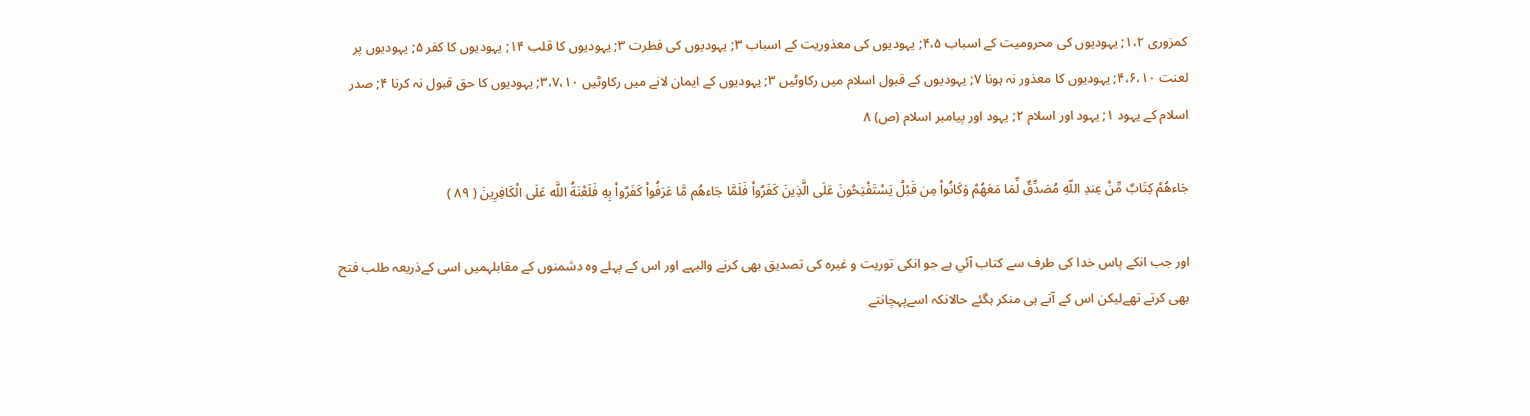كمزورى ۱،۲; يہوديوں كى محروميت كے اسباب ۴،۵; يہوديوں كى معذوريت كے اسباب ۳; يہوديوں كى فطرت ۳; يہوديوں كا قلب ۱۴; يہوديوں كا كفر ۵; يہوديوں پر لعنت ۴،۶،۱۰; يہوديوں كا معذور نہ ہونا ۷; يہوديوں كے قبول اسلام ميں ركاوٹيں ۳; يہوديوں كے ايمان لانے ميں ركاوٹيں ۳،۷،۱۰; يہوديوں كا حق قبول نہ كرنا ۴; صدر اسلام كے يہود ۱; يہود اور اسلام ۲; يہود اور پيامبر اسلام (ص) ۸

جَاءهُمْ كِتَابٌ مِّنْ عِندِ اللّهِ مُصَدِّقٌ لِّمَا مَعَهُمْ وَكَانُواْ مِن قَبْلُ يَسْتَفْتِحُونَ عَلَى الَّذِينَ كَفَرُواْ فَلَمَّا جَاءهُم مَّا عَرَفُواْ كَفَرُواْ بِهِ فَلَعْنَةُ اللَّه عَلَى الْكَافِرِينَ ( ۸۹ )

اور جب انكے پاس خدا كى طرف سے كتاب آئي ہے جو انكى توريت و غيرہ كى تصديق بھى كرنے واليہے اور اس كے پہلے وہ دشمنوں كے مقابلہميں اسى كےذريعہ طلب فتح بھى كرتے تھےليكن اس كے آتے ہى منكر ہگئے حالانكہ اسےپہچانتے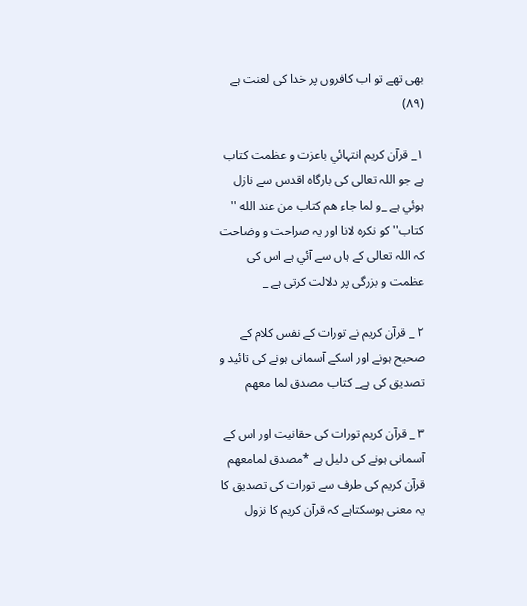بھى تھے تو اب كافروں پر خدا كى لعنت ہے (۸۹)

۱_ قرآن كريم انتہائي باعزت و عظمت كتاب ہے جو اللہ تعالى كى بارگاہ اقدس سے نازل ہوئي ہے _و لما جاء هم كتاب من عند الله '' كتاب'' كو نكرہ لانا اور يہ صراحت و وضاحت كہ اللہ تعالى كے ہاں سے آئي ہے اس كى عظمت و بزرگى پر دلالت كرتى ہے _

۲ _ قرآن كريم نے تورات كے نفس كلام كے صحيح ہونے اور اسكے آسمانى ہونے كى تائيد و تصديق كى ہے_ كتاب مصدق لما معهم

۳ _ قرآن كريم تورات كى حقانيت اور اس كے آسمانى ہونے كى دليل ہے *مصدق لمامعهم قرآن كريم كى طرف سے تورات كى تصديق كا يہ معنى ہوسكتاہے كہ قرآن كريم كا نزول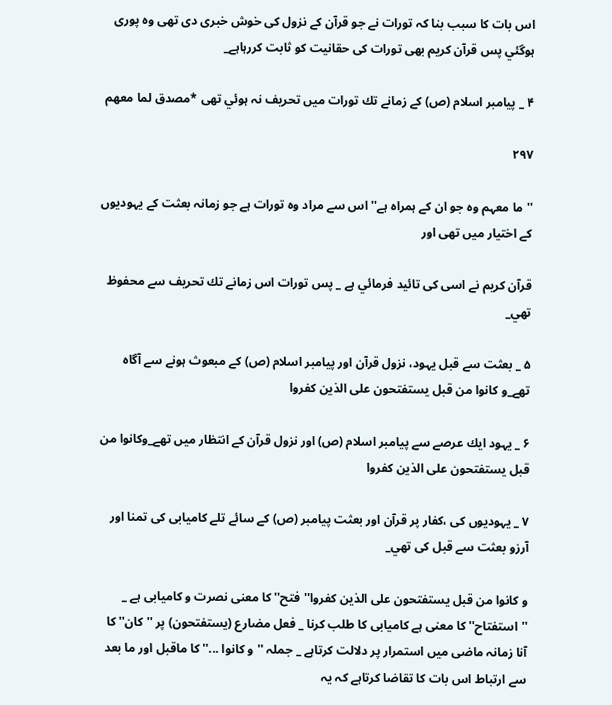اس بات كا سبب بنا كہ تورات نے جو قرآن كے نزول كى خوش خبرى دى تھى وہ پورى ہوگئي پس قرآن كريم بھى تورات كى حقانيت كو ثابت كررہاہے_

۴ _ پيامبر اسلام (ص) كے زمانے تك تورات ميں تحريف نہ ہوئي تھى *مصدق لما معهم

۲۹۷

''ما معہم وہ جو ان كے ہمراہ ہے'' اس سے مراد وہ تورات ہے جو زمانہ بعثت كے يہوديوں كے اختيار ميں تھى اور

قرآن كريم نے اسى كى تائيد فرمائي ہے _ پس تورات اس زمانے تك تحريف سے محفوظ تھي_

۵ _ بعثت سے قبل يہود، نزول قرآن اور پيامبر اسلام (ص) كے مبعوث ہونے سے آگاہ تھے_و كانوا من قبل يستفتحون على الذين كفروا

۶ _ يہود ايك عرصے سے پيامبر اسلام (ص) اور نزول قرآن كے انتظار ميں تھے_وكانوا من قبل يستفتحون على الذين كفروا

۷ _ يہوديوں كى ،كفار پر قرآن اور بعثت پيامبر (ص) كے سائے تلے كاميابى كى تمنا اور آرزو بعثت سے قبل كى تھي_

و كانوا من قبل يستفتحون على الذين كفروا''فتح'' كا معنى نصرت و كاميابى ہے _ ''استفتاح'' كا معنى ہے كاميابى كا طلب كرنا _ فعل مضارع (يستفتحون) پر '' كان'' كا آنا زمانہ ماضى ميں استمرار پر دلالت كرتاہے _ جملہ ''و كانوا ...'' كا ماقبل اور ما بعد سے ارتباط اس بات كا تقاضا كرتاہے كہ يہ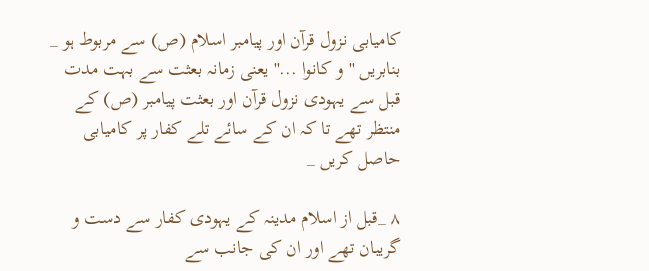كاميابى نزول قرآن اور پيامبر اسلام (ص) سے مربوط ہو _ بنابريں ''و كانوا ...'' يعنى زمانہ بعثت سے بہت مدت قبل سے يہودى نزول قرآن اور بعثت پيامبر (ص) كے منتظر تھے تا كہ ان كے سائے تلے كفار پر كاميابى حاصل كريں _

۸ _قبل از اسلام مدينہ كے يہودى كفار سے دست و گريبان تھے اور ان كى جانب سے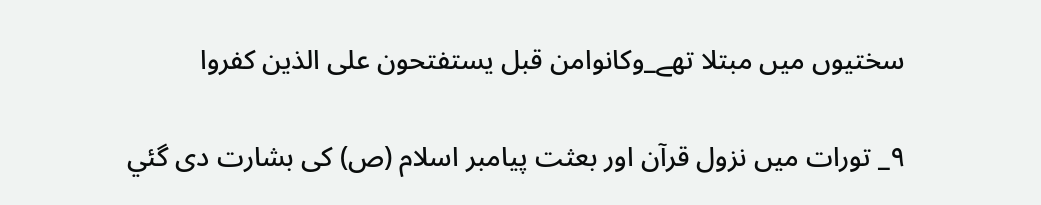سختيوں ميں مبتلا تھے_وكانوامن قبل يستفتحون على الذين كفروا

۹_ تورات ميں نزول قرآن اور بعثت پيامبر اسلام (ص) كى بشارت دى گئي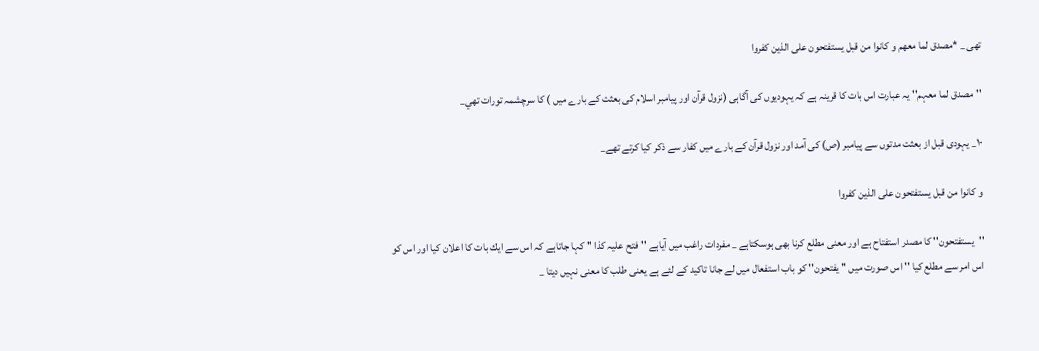تھى _ *مصدق لما معهم و كانوا من قبل يستفتحون على الذين كفروا

''مصدق لما معہم'' يہ عبارت اس بات كا قرينہ ہے كہ يہوديوں كى آگاہى (نزول قرآن اور پيامبر اسلام كى بعثت كے بارے ميں ) كا سرچشمہ تورات تھي_

۱۰_ يہودى قبل از بعثت مدتوں سے پيامبر (ص) كى آمد اور نزول قرآن كے بارے ميں كفار سے ذكر كيا كرتے تھے_

و كانوا من قبل يستفتحون على الذين كفروا

''يستفتحون'' كا مصدر استفتاح ہے اور معنى مطلع كرنا بھى ہوسكتاہے _ مفردات راغب ميں آياہے ''فتح عليہ كذا '' كہا جاتاہے كہ اس سے ايك بات كا اعلان كيا اور اس كو اس امر سے مطلع كيا '' اس صورت ميں '' يفتحون'' كو باب استفعال ميں لے جانا تاكيد كے لئے ہے يعنى طلب كا معنى نہيں ديتا _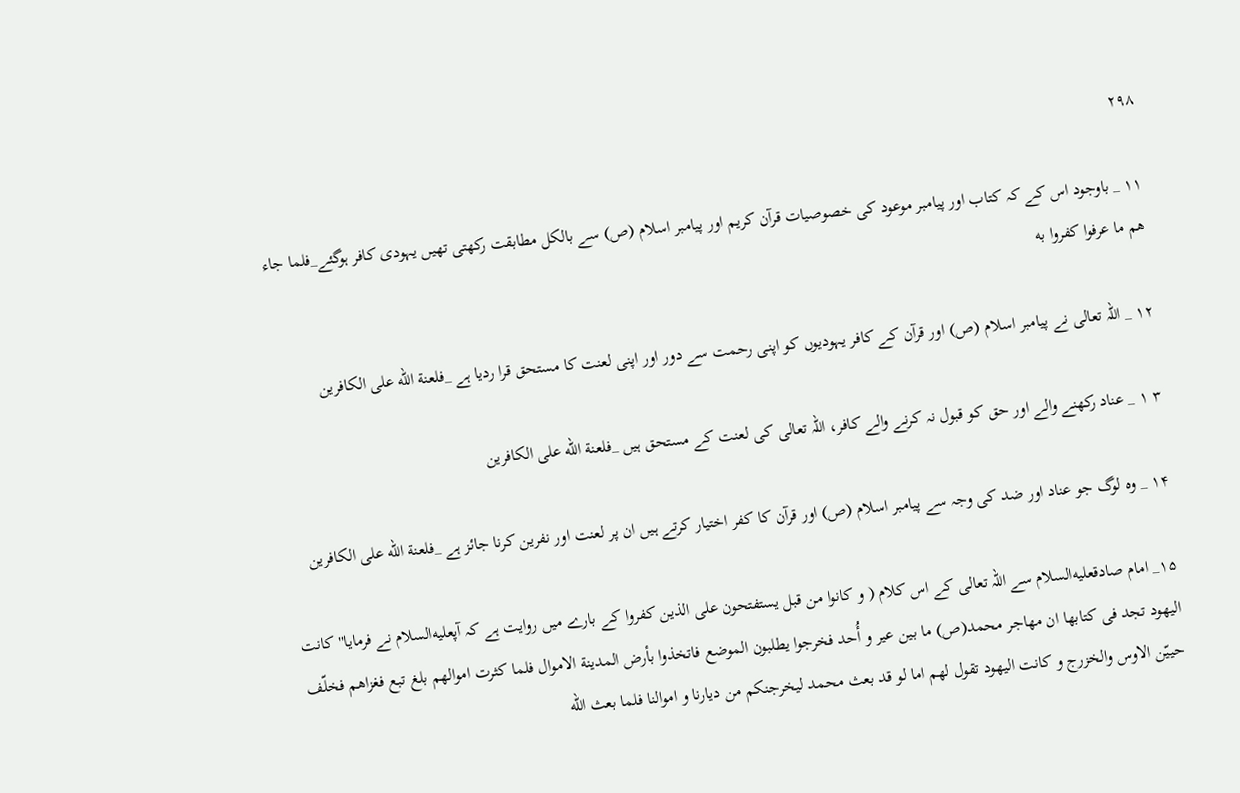۲۹۸

۱۱ _ باوجود اس كے كہ كتاب اور پيامبر موعود كى خصوصيات قرآن كريم اور پيامبر اسلام (ص) سے بالكل مطابقت ركھتى تھيں يہودى كافر ہوگئے_فلما جاء هم ما عرفوا كفروا به

۱۲ _ اللہ تعالى نے پيامبر اسلام (ص) اور قرآن كے كافر يہوديوں كو اپنى رحمت سے دور اور اپنى لعنت كا مستحق قرا رديا ہے _فلعنة الله على الكافرين

۳ ۱ _ عناد ركھنے والے اور حق كو قبول نہ كرنے والے كافر، اللہ تعالى كى لعنت كے مستحق ہيں _فلعنة الله على الكافرين

۱۴ _ وہ لوگ جو عناد اور ضد كى وجہ سے پيامبر اسلام (ص) اور قرآن كا كفر اختيار كرتے ہيں ان پر لعنت اور نفرين كرنا جائز ہے _فلعنة الله على الكافرين

۱۵_ امام صادقعليه‌السلام سے اللہ تعالى كے اس كلام ( و كانوا من قبل يستفتحون على الذين كفروا كے بارے ميں روايت ہے كہ آپعليه‌السلام نے فرمايا''كانت اليهود تجد فى كتابها ان مهاجر محمد(ص) ما بين عير و أُحد فخرجوا يطلبون الموضع فاتخذوا بأرض المدينة الاموال فلما كثرت اموالهم بلغ تبع فغزاهم فخلّف حييّن الاوس والخزرج و كانت اليهود تقول لهم اما لو قد بعث محمد ليخرجنكم من ديارنا و اموالنا فلما بعث الله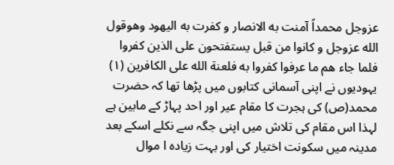عزوجل محمداً آمنت به الانصار و كفرت به اليهود وهوقول الله عزوجل و كانوا من قبل يستفتحون على الذين كفروا فلما جاء هم ما عرفوا كفروا به فلعنة الله على الكافرين (۱) يہوديوں نے اپنى آسمانى كتابوں ميں پڑھا تھا كہ حضرت محمد(ص) كى ہجرت كا مقام عير اور احد پہاڑ كے مابين ہے لہذا اس مقام كى تلاش ميں اپنى جگہ سے نكلے اسكے بعد مدينہ ميں سكونت اختيار كى اور بہت زيادہ ا موال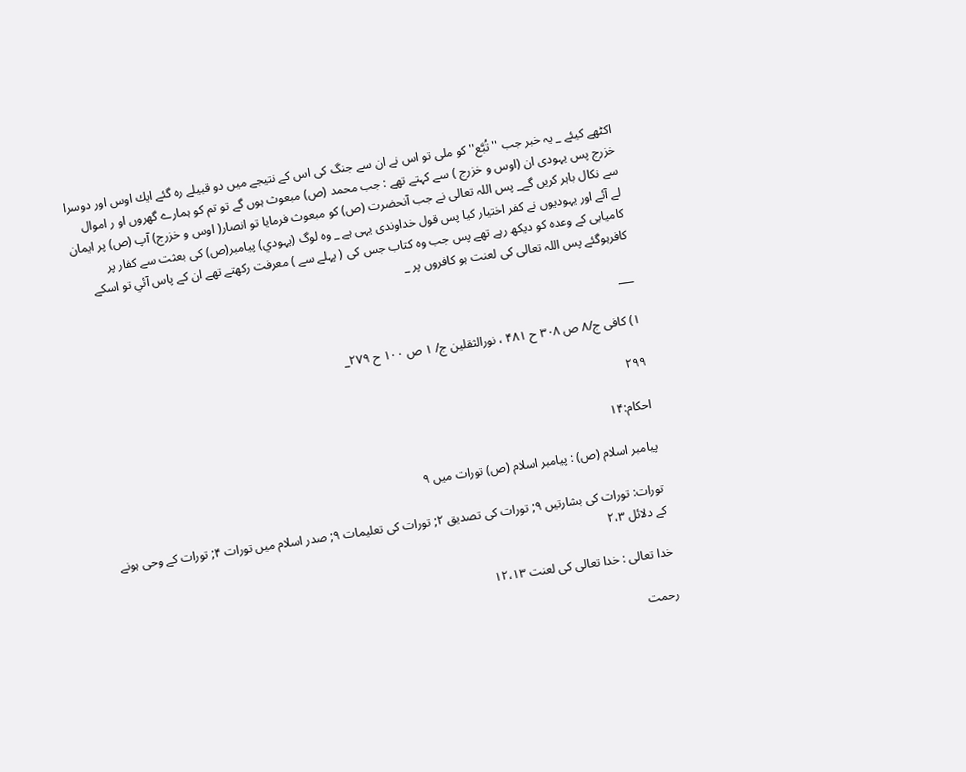اكٹھے كيئے _ يہ خبر جب '' تُبَّع'' كو ملى تو اس نے ان سے جنگ كى اس كے نتيجے ميں دو قبيلے رہ گئے ايك اوس اور دوسرا خزرج پس يہودى ان (اوس و خزرج ) سے كہتے تھے : جب محمد (ص) مبعوث ہوں گے تو تم كو ہمارے گھروں او ر اموال سے نكال باہر كريں گے_ پس اللہ تعالى نے جب آنحضرت (ص) كو مبعوث فرمايا تو انصار( اوس و خزرج) آپ (ص) پر ايمان لے آئے اور يہوديوں نے كفر اختيار كيا پس قول خداوندى يہى ہے _ وہ لوگ (يہودي) پيامبر(ص) كى بعثت سے كفار پر كاميابى كے وعدہ كو ديكھ رہے تھے پس جب وہ كتاب جس كى ( پہلے سے ) معرفت ركھتے تھے ان كے پاس آئي تو اسكے كافرہوگئے پس اللہ تعالى كى لعنت ہو كافروں پر _

___

۱) كافى ج/۸ ص ۳۰۸ ح ۴۸۱ ، نورالثقلين ج/ ۱ ص ۱۰۰ ح ۲۷۹_

۲۹۹

احكام:۱۴

پيامبر اسلام (ص) : پيامبر اسلام (ص) تورات ميں ۹

تورات: تورات كى بشارتيں ۹; تورات كى تصديق ۲; تورات كى تعليمات ۹; صدر اسلام ميں تورات ۴; تورات كے وحى ہونے كے دلائل ۲،۳

خدا تعالى : خدا تعالى كى لعنت ۱۲،۱۳

رحمت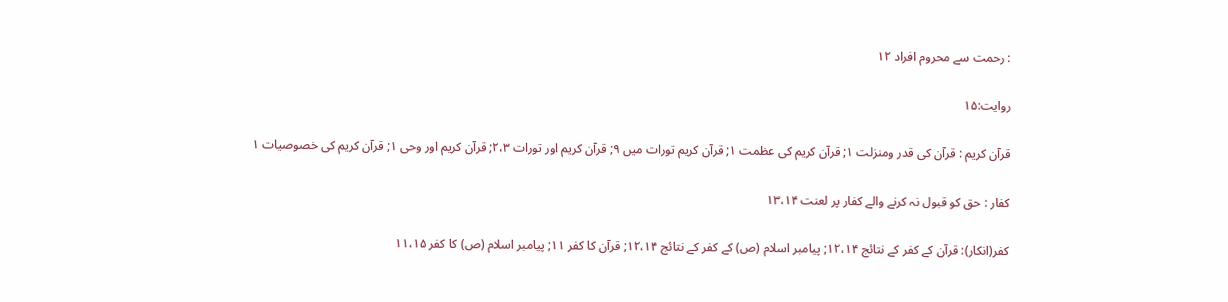: رحمت سے محروم افراد ۱۲

روايت:۱۵

قرآن كريم : قرآن كى قدر ومنزلت ۱; قرآن كريم كى عظمت ۱; قرآن كريم تورات ميں ۹; قرآن كريم اور تورات ۲،۳; قرآن كريم اور وحى ۱; قرآن كريم كى خصوصيات ۱

كفار : حق كو قبول نہ كرنے والے كفار پر لعنت ۱۳،۱۴

كفر(انكار): قرآن كے كفر كے نتائج ۱۲،۱۴; پيامبر اسلام (ص) كے كفر كے نتائج ۱۲،۱۴; قرآن كا كفر ۱۱; پيامبر اسلام (ص) كا كفر ۱۱،۱۵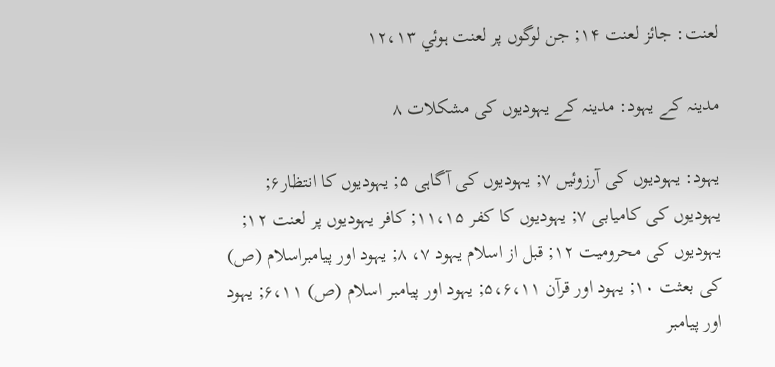لعنت: جائز لعنت ۱۴; جن لوگوں پر لعنت ہوئي ۱۲،۱۳

مدينہ كے يہود: مدينہ كے يہوديوں كى مشكلات ۸

يہود: يہوديوں كى آرزوئيں ۷; يہوديوں كى آگاہى ۵; يہوديوں كا انتظار۶; يہوديوں كى كاميابى ۷; يہوديوں كا كفر ۱۱،۱۵; كافر يہوديوں پر لعنت ۱۲; يہوديوں كى محروميت ۱۲; قبل از اسلام يہود ۷، ۸; يہود اور پيامبراسلام (ص) كى بعثت ۱۰; يہود اور قرآن ۵،۶،۱۱; يہود اور پيامبر اسلام (ص) ۶،۱۱; يہود اور پيامبر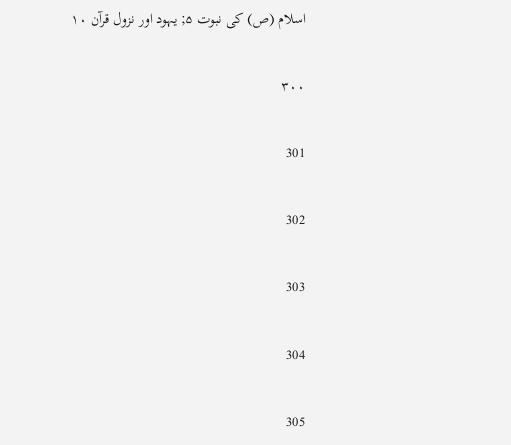اسلام (ص) كى نبوت ۵; يہود اور نزول قرآن ۱۰

۳۰۰

301

302

303

304

305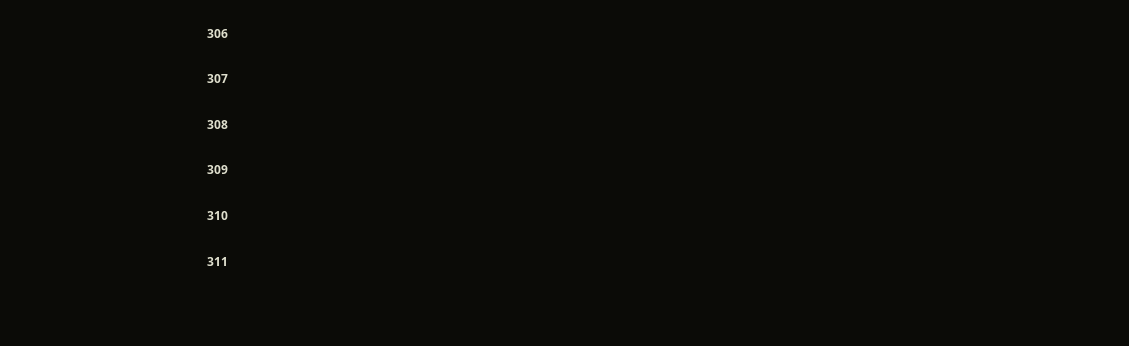306

307

308

309

310

311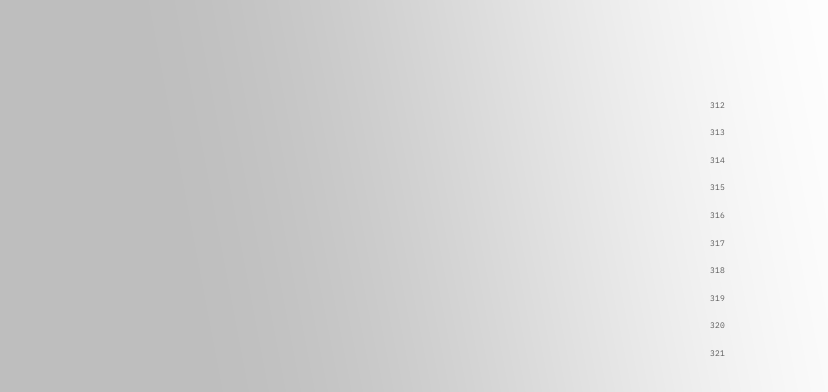312

313

314

315

316

317

318

319

320

321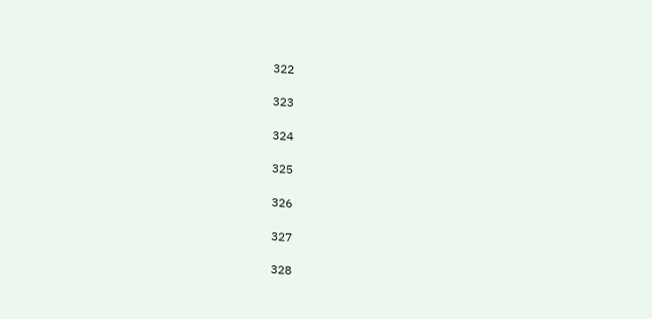322

323

324

325

326

327

328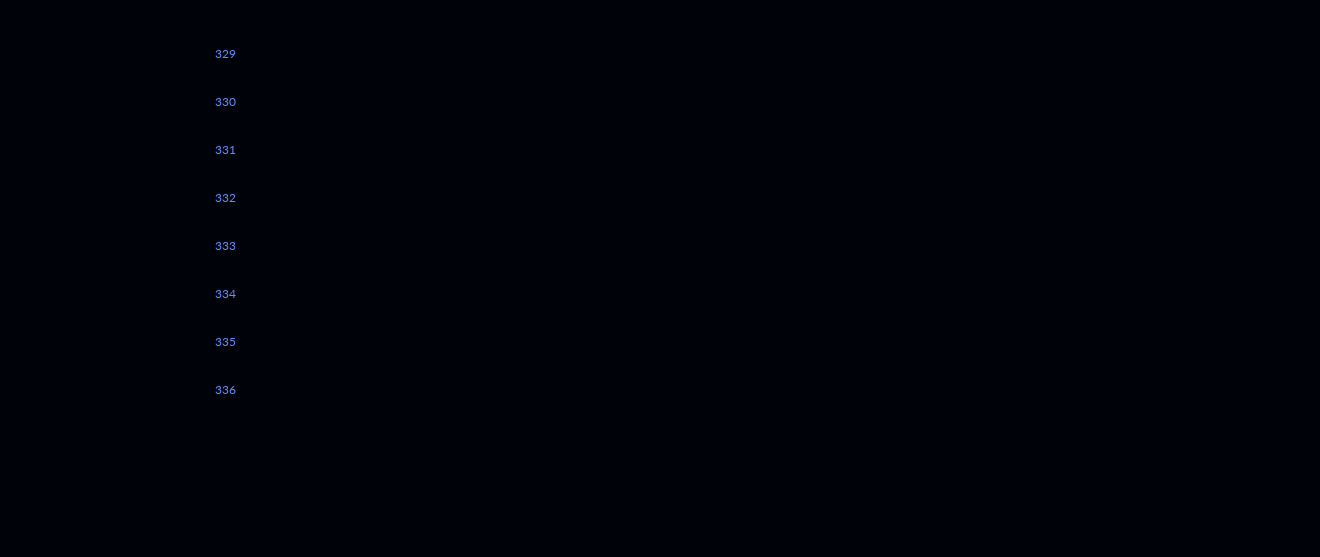329

330

331

332

333

334

335

336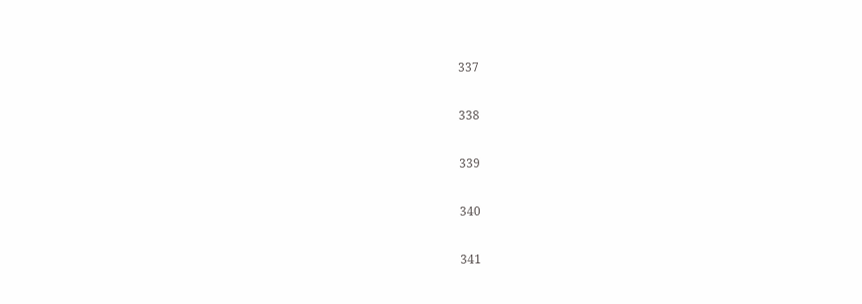337

338

339

340

341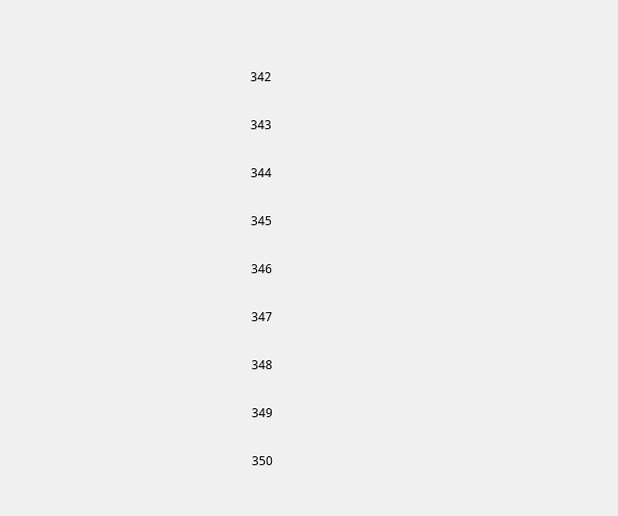342

343

344

345

346

347

348

349

350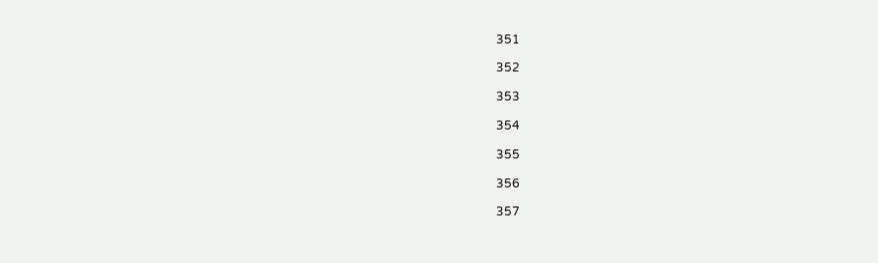351

352

353

354

355

356

357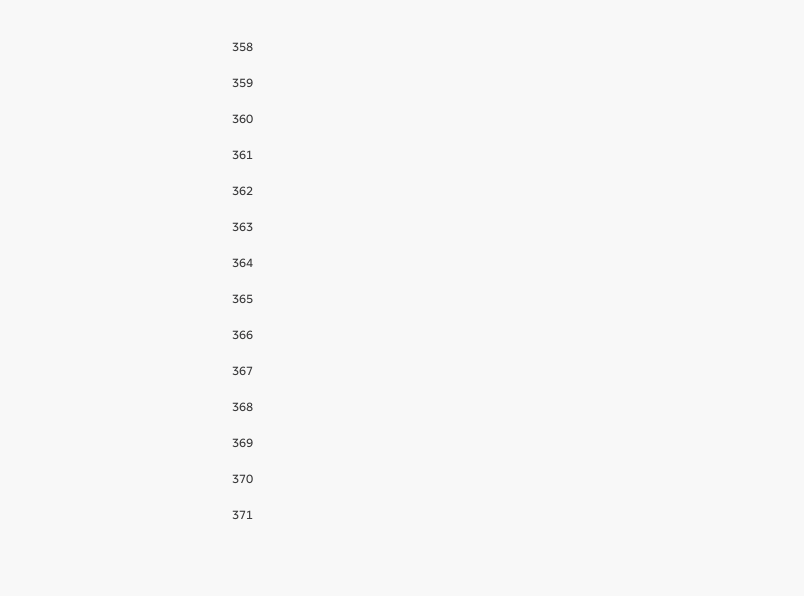358

359

360

361

362

363

364

365

366

367

368

369

370

371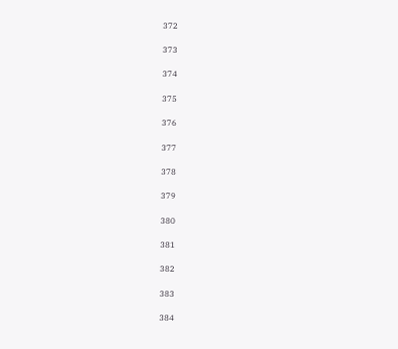372

373

374

375

376

377

378

379

380

381

382

383

384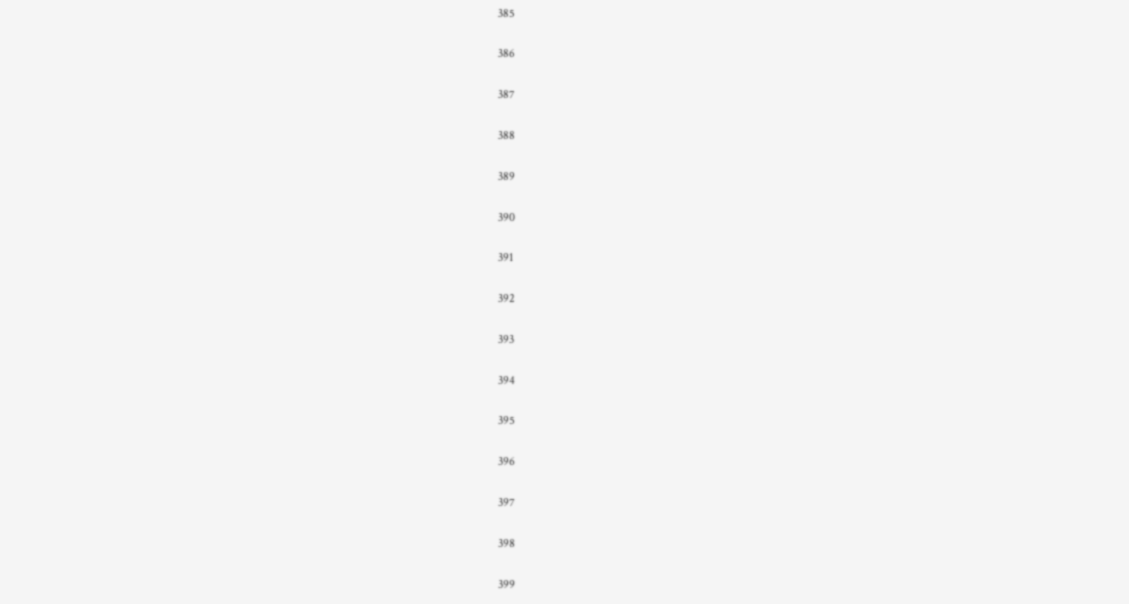385

386

387

388

389

390

391

392

393

394

395

396

397

398

399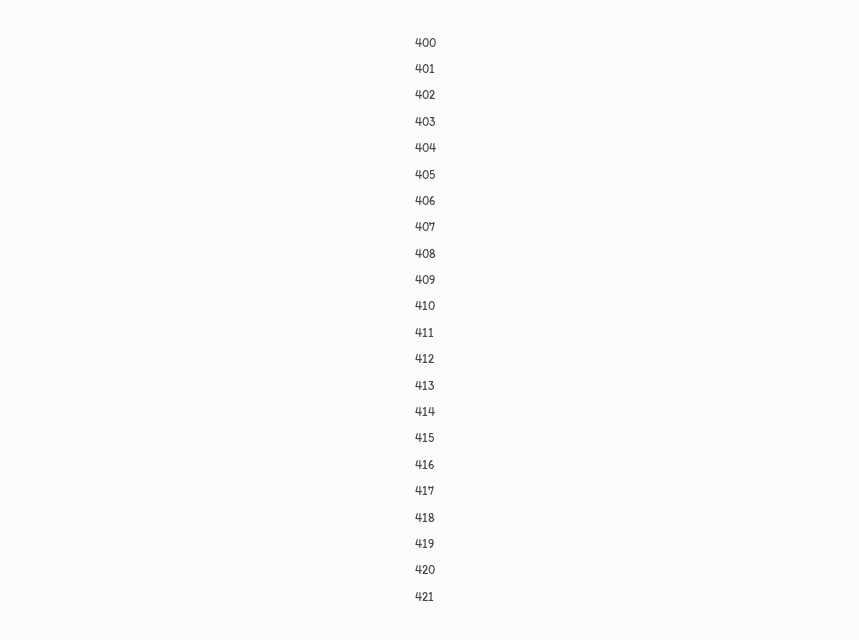400

401

402

403

404

405

406

407

408

409

410

411

412

413

414

415

416

417

418

419

420

421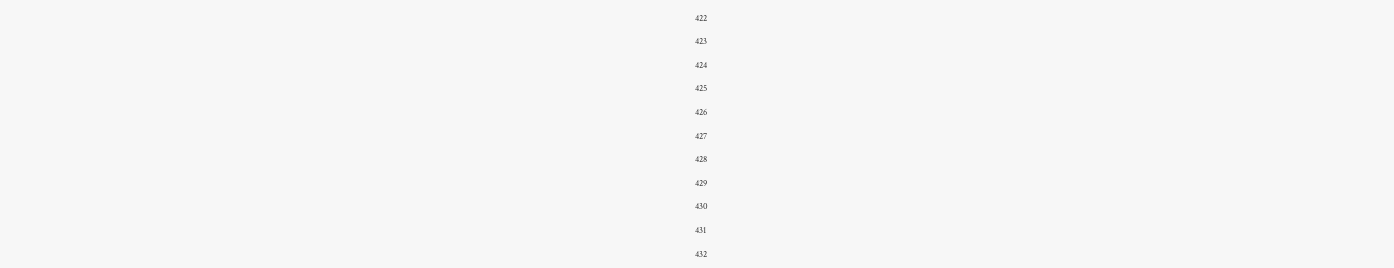422

423

424

425

426

427

428

429

430

431

432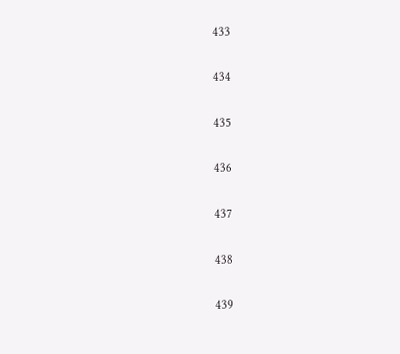433

434

435

436

437

438

439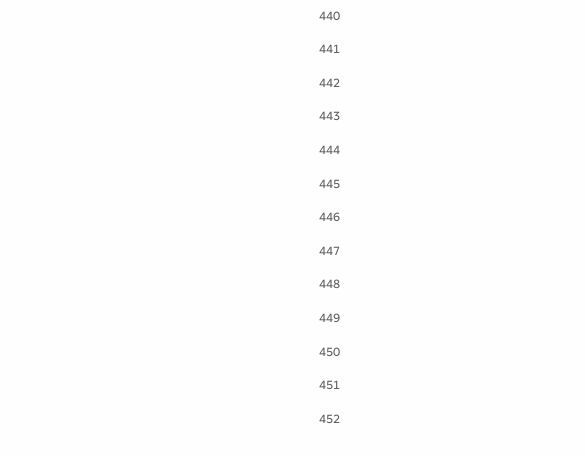440

441

442

443

444

445

446

447

448

449

450

451

452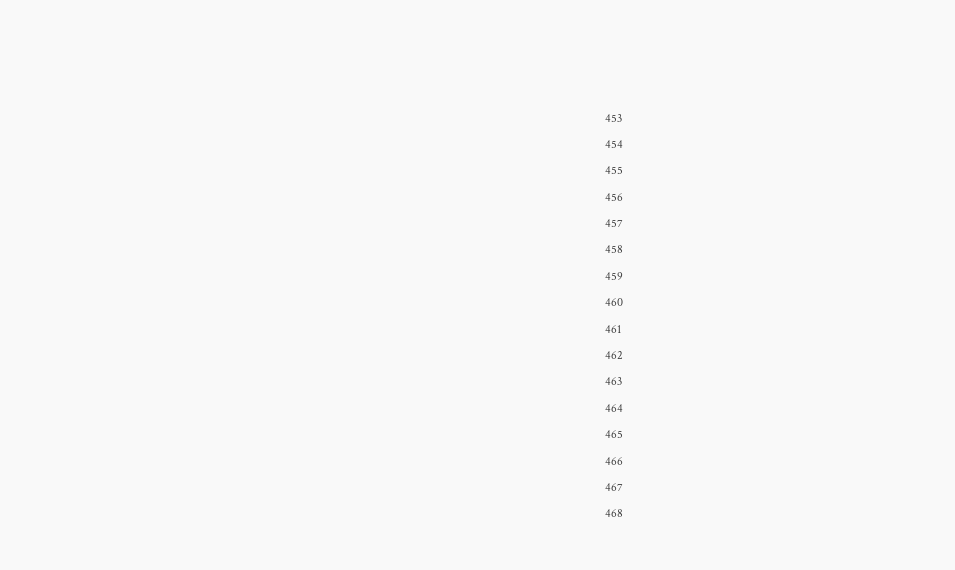453

454

455

456

457

458

459

460

461

462

463

464

465

466

467

468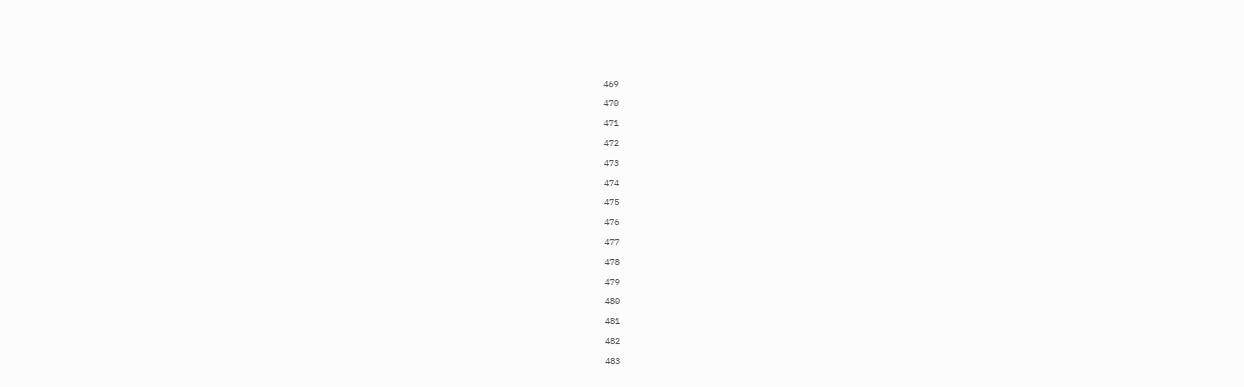469

470

471

472

473

474

475

476

477

478

479

480

481

482

483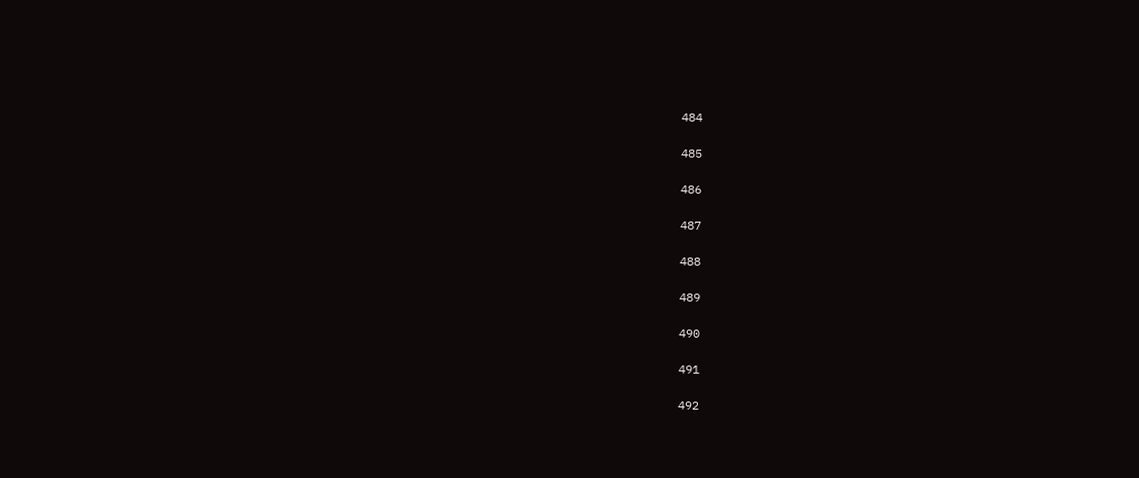484

485

486

487

488

489

490

491

492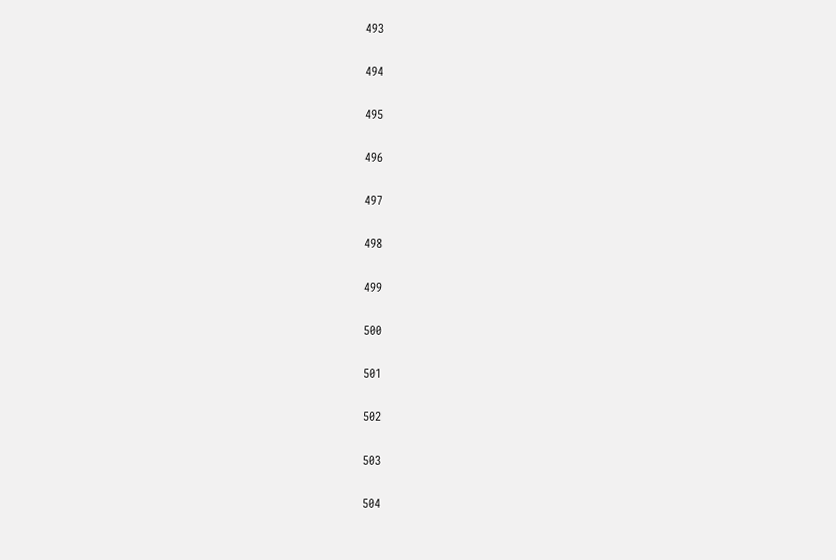493

494

495

496

497

498

499

500

501

502

503

504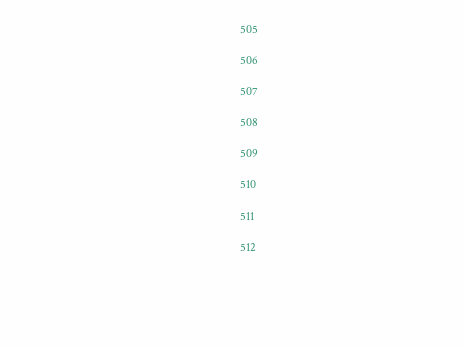505

506

507

508

509

510

511

512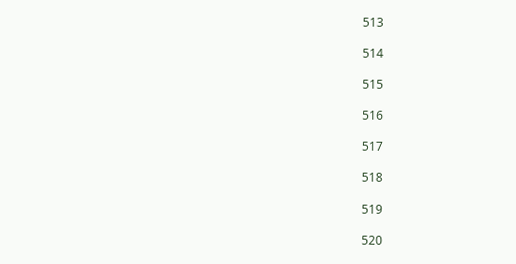513

514

515

516

517

518

519

520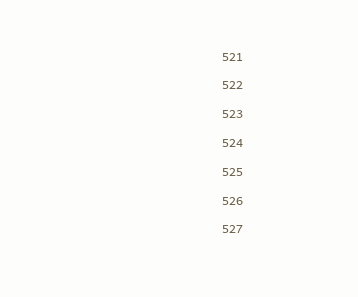521

522

523

524

525

526

527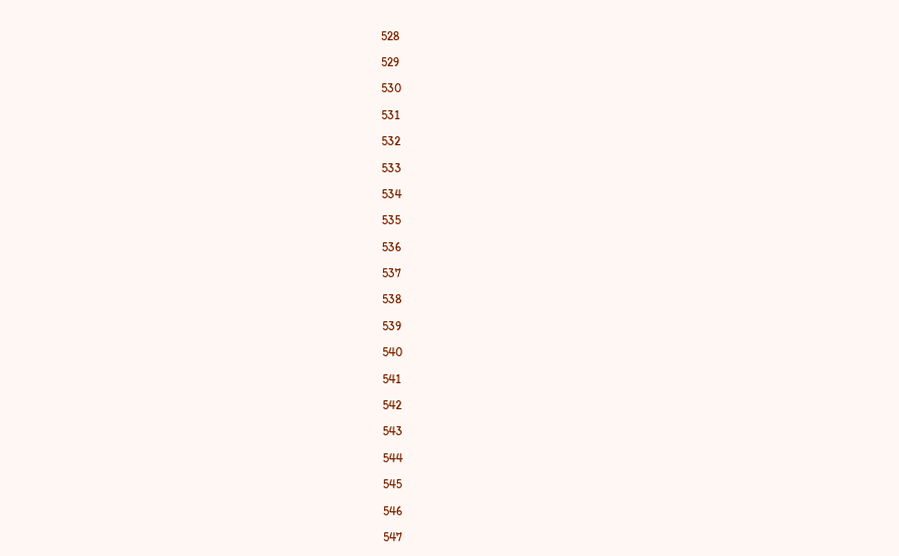528

529

530

531

532

533

534

535

536

537

538

539

540

541

542

543

544

545

546

547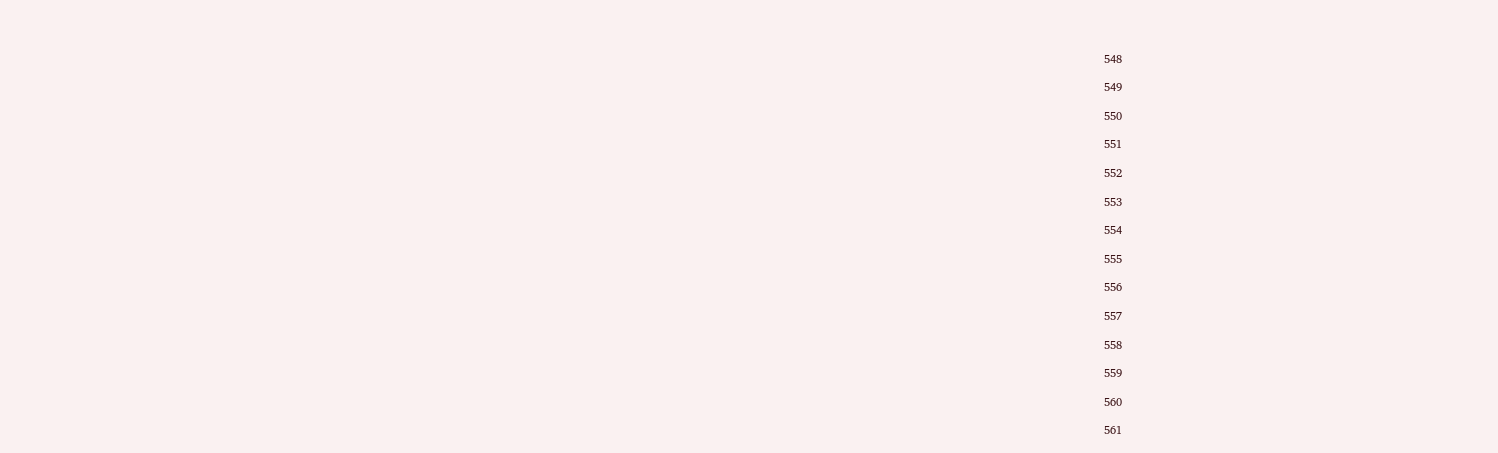548

549

550

551

552

553

554

555

556

557

558

559

560

561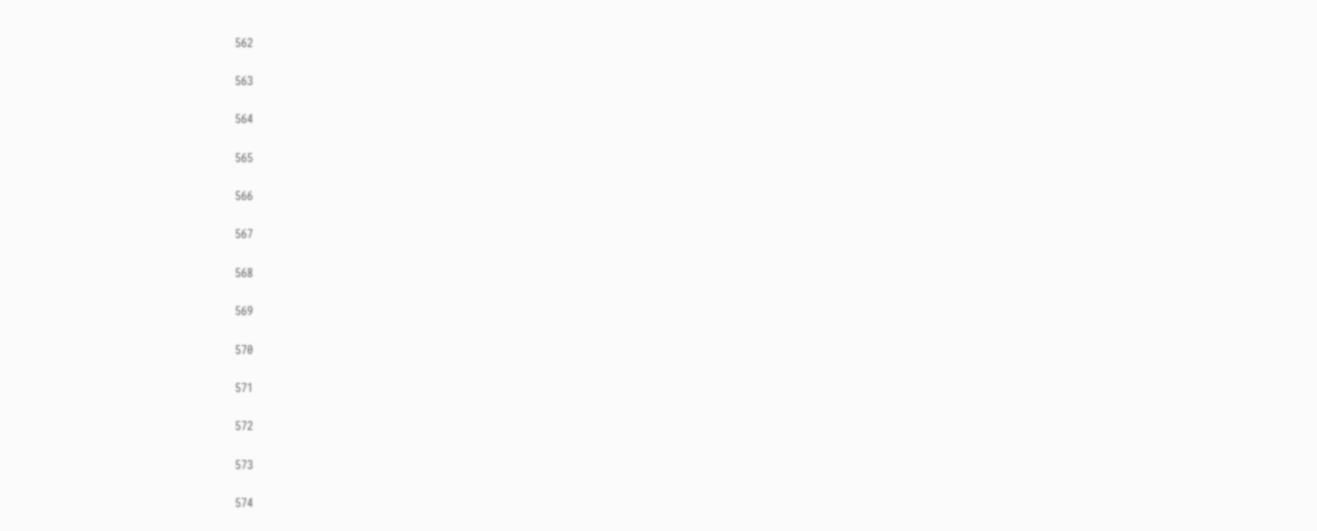562

563

564

565

566

567

568

569

570

571

572

573

574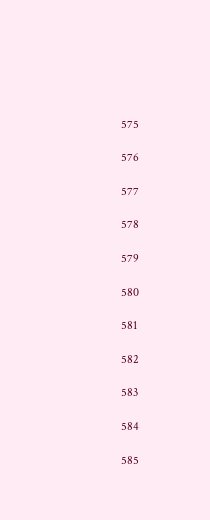575

576

577

578

579

580

581

582

583

584

585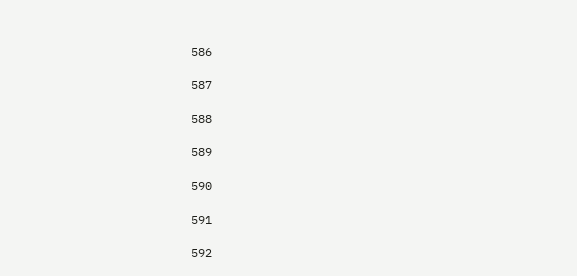586

587

588

589

590

591

592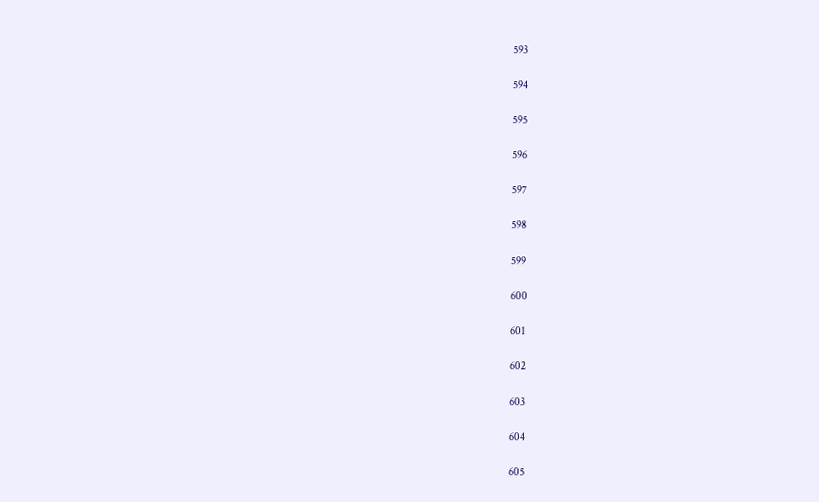593

594

595

596

597

598

599

600

601

602

603

604

605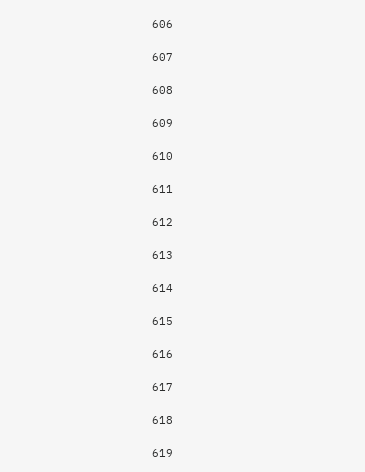606

607

608

609

610

611

612

613

614

615

616

617

618

619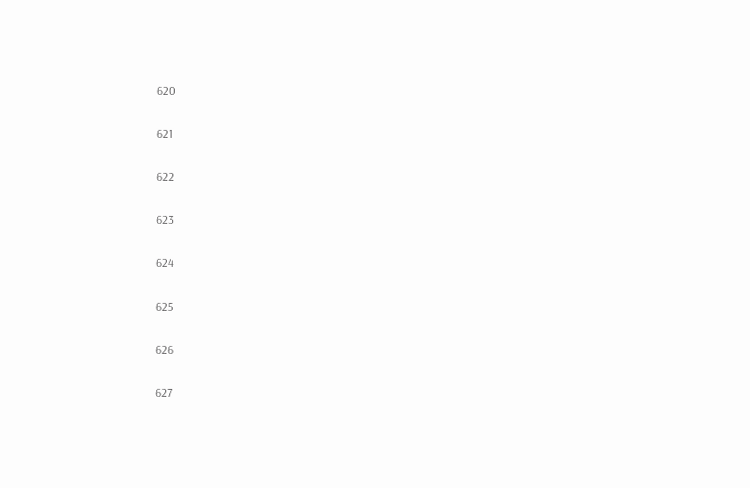620

621

622

623

624

625

626

627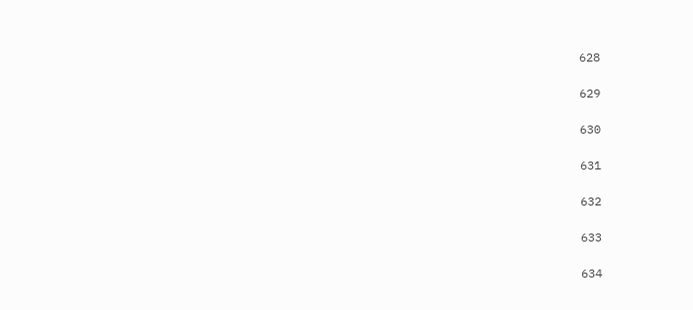628

629

630

631

632

633

634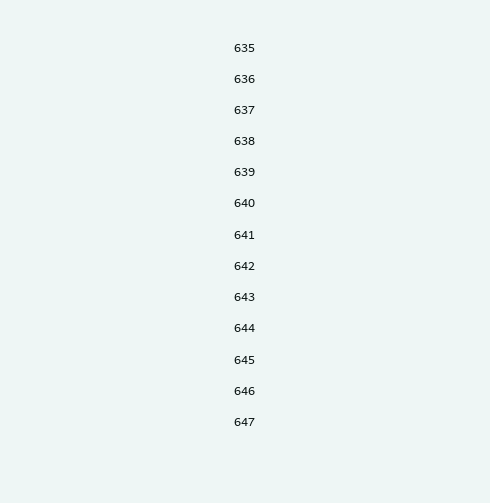635

636

637

638

639

640

641

642

643

644

645

646

647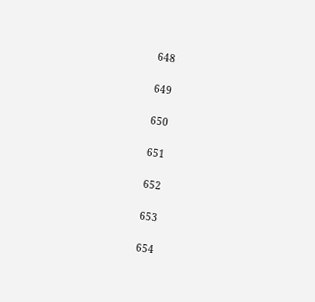648

649

650

651

652

653

654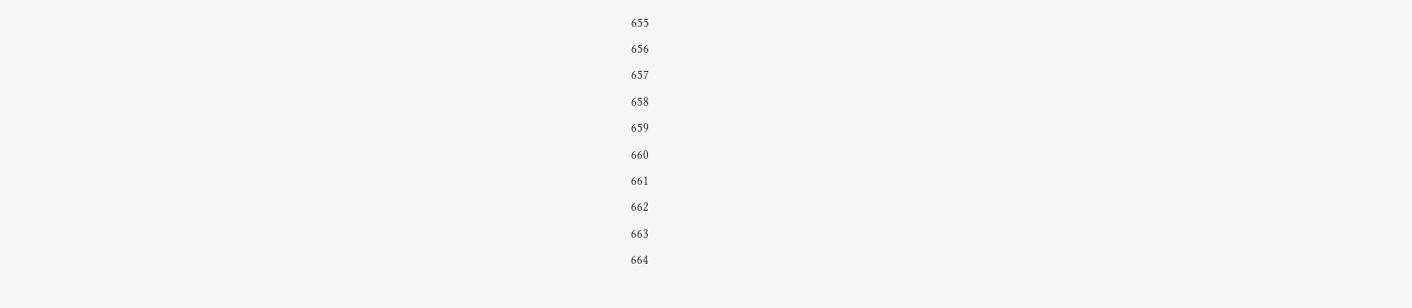655

656

657

658

659

660

661

662

663

664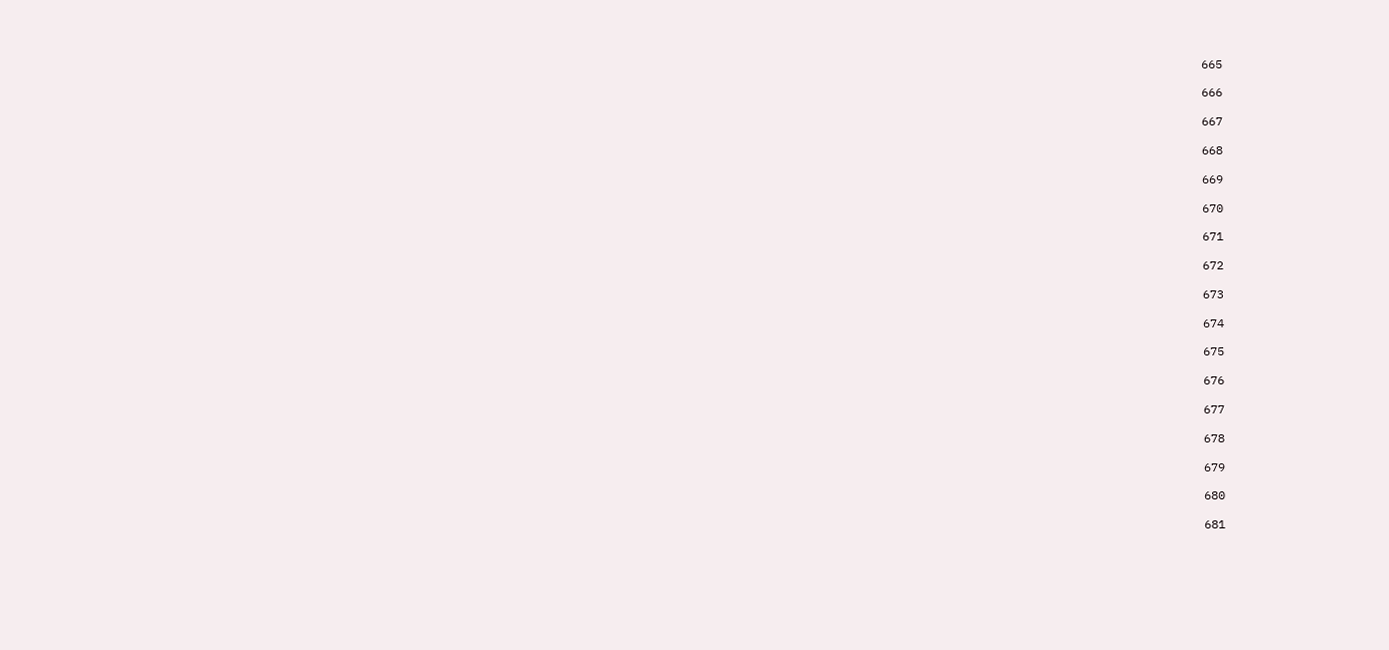665

666

667

668

669

670

671

672

673

674

675

676

677

678

679

680

681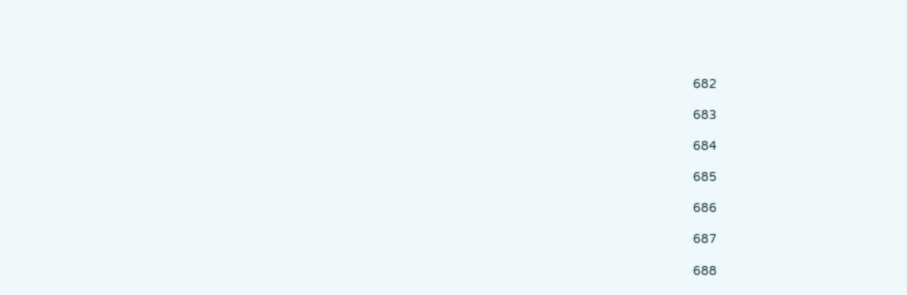682

683

684

685

686

687

688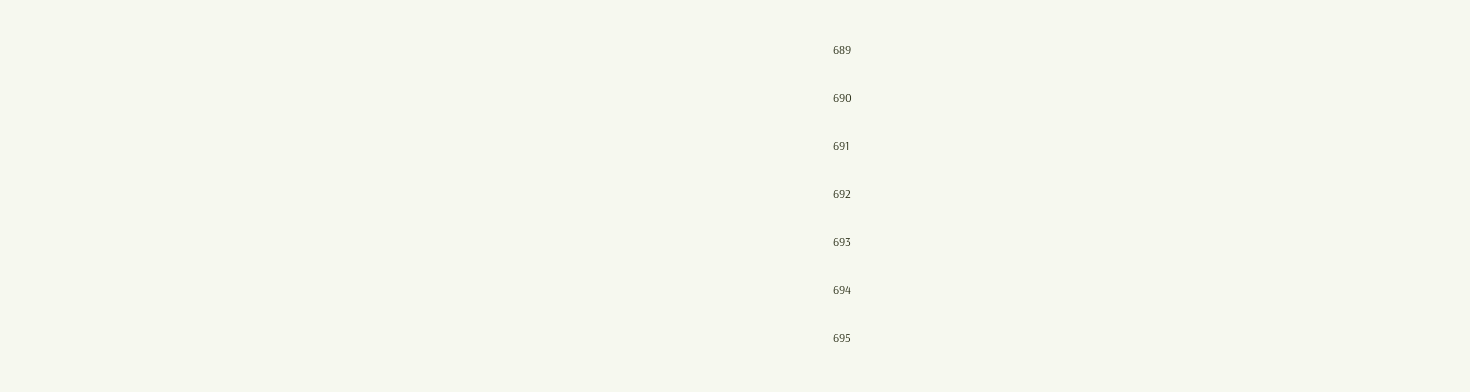689

690

691

692

693

694

695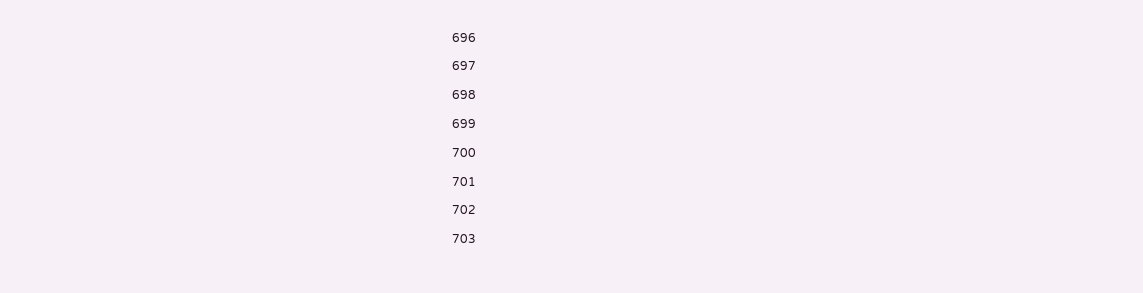696

697

698

699

700

701

702

703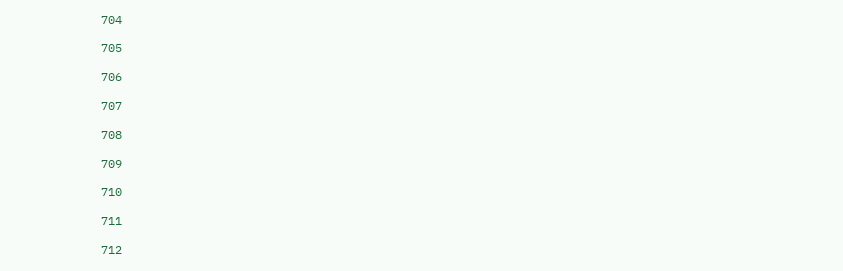704

705

706

707

708

709

710

711

712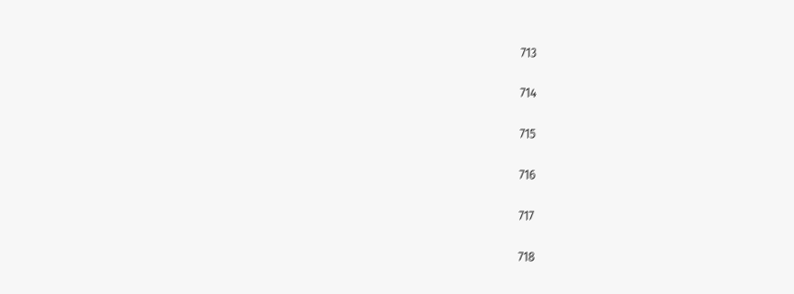713

714

715

716

717

718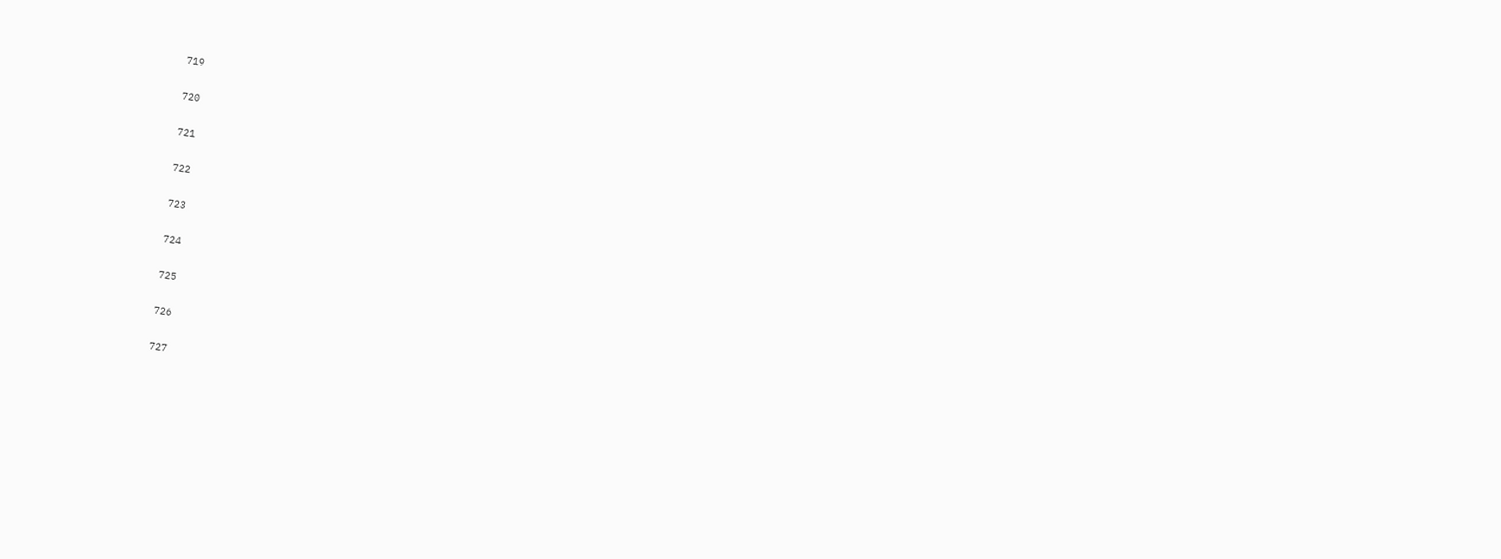719

720

721

722

723

724

725

726

727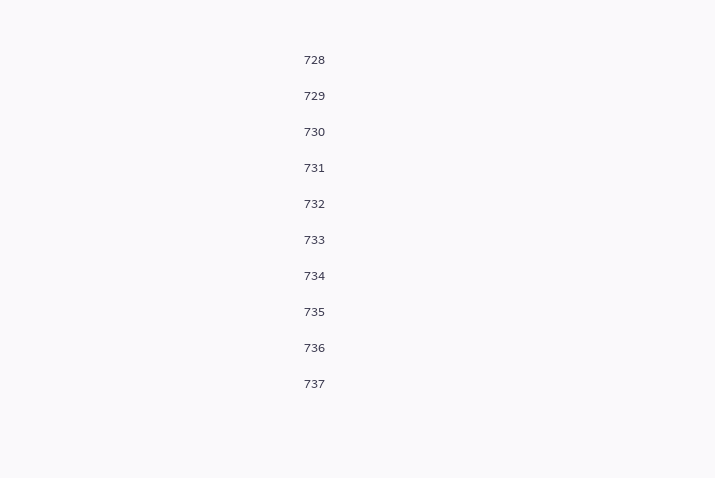728

729

730

731

732

733

734

735

736

737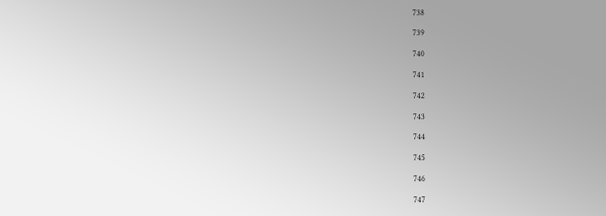738

739

740

741

742

743

744

745

746

747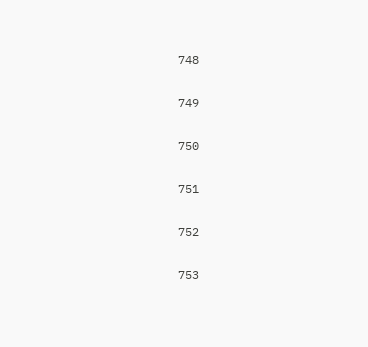748

749

750

751

752

753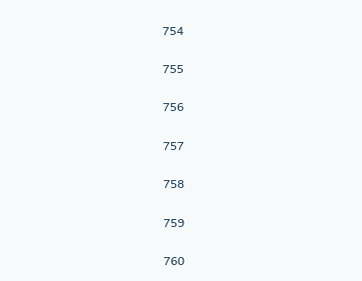754

755

756

757

758

759

760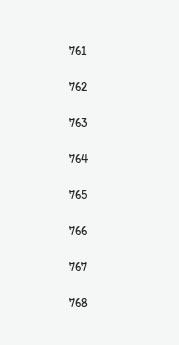761

762

763

764

765

766

767

768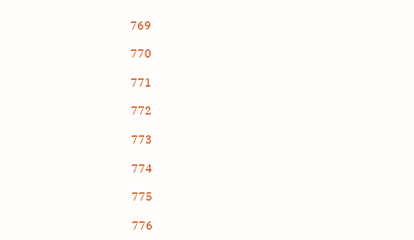769

770

771

772

773

774

775

776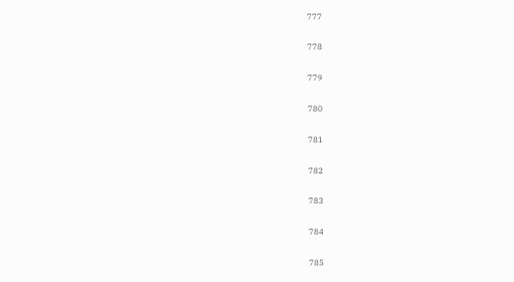777

778

779

780

781

782

783

784

785